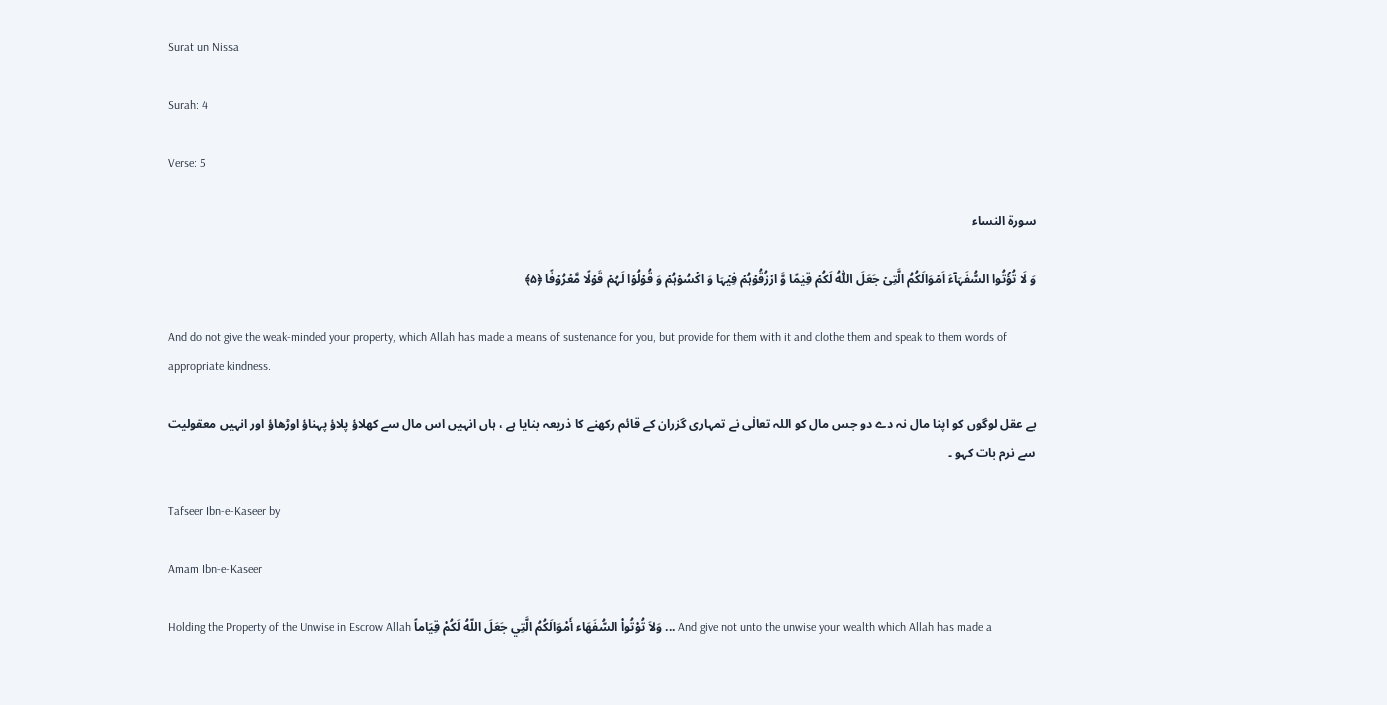Surat un Nissa

Surah: 4

Verse: 5

سورة النساء

وَ لَا تُؤۡتُوا السُّفَہَآءَ اَمۡوَالَکُمُ الَّتِیۡ جَعَلَ اللّٰہُ لَکُمۡ قِیٰمًا وَّ ارۡزُقُوۡہُمۡ فِیۡہَا وَ اکۡسُوۡہُمۡ وَ قُوۡلُوۡا لَہُمۡ قَوۡلًا مَّعۡرُوۡفًا ﴿۵﴾

And do not give the weak-minded your property, which Allah has made a means of sustenance for you, but provide for them with it and clothe them and speak to them words of appropriate kindness.

بے عقل لوگوں کو اپنا مال نہ دے دو جس مال کو اللہ تعالٰی نے تمہاری گزران کے قائم رکھنے کا ذریعہ بنایا ہے ، ہاں انہیں اس مال سے کھلاؤ پلاؤ پہناؤ اوڑھاؤ اور انہیں معقولیت سے نرم بات کہو ۔

Tafseer Ibn-e-Kaseer by

Amam Ibn-e-Kaseer

Holding the Property of the Unwise in Escrow Allah وَلاَ تُوْتُواْ السُّفَهَاء أَمْوَالَكُمُ الَّتِي جَعَلَ اللّهُ لَكُمْ قِيَاماً ... And give not unto the unwise your wealth which Allah has made a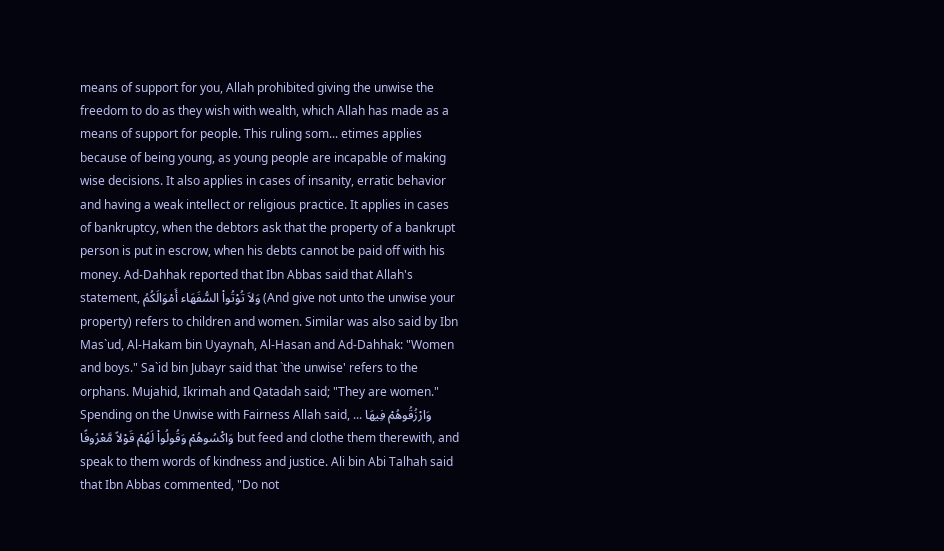means of support for you, Allah prohibited giving the unwise the freedom to do as they wish with wealth, which Allah has made as a means of support for people. This ruling som... etimes applies because of being young, as young people are incapable of making wise decisions. It also applies in cases of insanity, erratic behavior and having a weak intellect or religious practice. It applies in cases of bankruptcy, when the debtors ask that the property of a bankrupt person is put in escrow, when his debts cannot be paid off with his money. Ad-Dahhak reported that Ibn Abbas said that Allah's statement, وَلاَ تُوْتُواْ السُّفَهَاء أَمْوَالَكُمُ (And give not unto the unwise your property) refers to children and women. Similar was also said by Ibn Mas`ud, Al-Hakam bin Uyaynah, Al-Hasan and Ad-Dahhak: "Women and boys." Sa`id bin Jubayr said that `the unwise' refers to the orphans. Mujahid, Ikrimah and Qatadah said; "They are women." Spending on the Unwise with Fairness Allah said, ... وَارْزُقُوهُمْ فِيهَا وَاكْسُوهُمْ وَقُولُواْ لَهُمْ قَوْلاً مَّعْرُوفًا but feed and clothe them therewith, and speak to them words of kindness and justice. Ali bin Abi Talhah said that Ibn Abbas commented, "Do not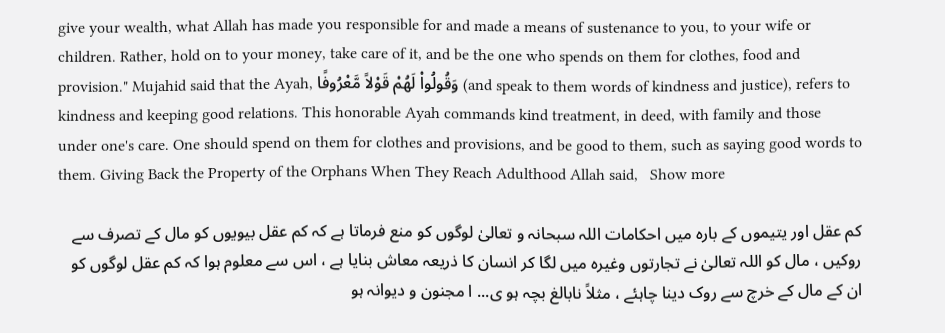give your wealth, what Allah has made you responsible for and made a means of sustenance to you, to your wife or children. Rather, hold on to your money, take care of it, and be the one who spends on them for clothes, food and provision." Mujahid said that the Ayah, وَقُولُواْ لَهُمْ قَوْلاً مَّعْرُوفًا (and speak to them words of kindness and justice), refers to kindness and keeping good relations. This honorable Ayah commands kind treatment, in deed, with family and those under one's care. One should spend on them for clothes and provisions, and be good to them, such as saying good words to them. Giving Back the Property of the Orphans When They Reach Adulthood Allah said,   Show more

کم عقل اور یتیموں کے بارہ میں احکامات اللہ سبحانہ و تعالیٰ لوگوں کو منع فرماتا ہے کہ کم عقل بیویوں کو مال کے تصرف سے روکیں ، مال کو اللہ تعالیٰ نے تجارتوں وغیرہ میں لگا کر انسان کا ذریعہ معاش بنایا ہے ، اس سے معلوم ہوا کہ کم عقل لوگوں کو ان کے مال کے خرچ سے روک دینا چاہئے ، مثلاً نابالغ بچہ ہو ی... ا مجنون و دیوانہ ہو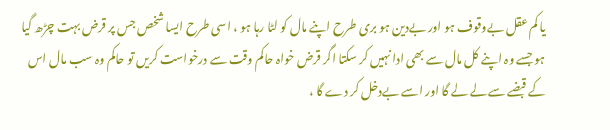یا کم عقل بےوقوف ہو اور بےدین ہو بری طرح اپنے مال کو لٹا رہا ہو ، اسی طرح ایسا شخص جس پر قرض بہت چڑھ گیا ہو جسے وہ اپنے کل مال سے بھی ادا نہیں کر سکتا اگر قرض خواہ حاکم وقت سے درخواست کریں تو حاکم وہ سب مال اس کے قبضے سے لے لے گا اور اسے بےدخل کر دے گا ،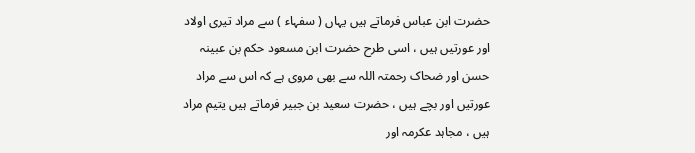حضرت ابن عباس فرماتے ہیں یہاں ( سفہاء ) سے مراد تیری اولاد اور عورتیں ہیں ، اسی طرح حضرت ابن مسعود حکم بن عبینہ حسن اور ضحاک رحمتہ اللہ سے بھی مروی ہے کہ اس سے مراد عورتیں اور بچے ہیں ، حضرت سعید بن جبیر فرماتے ہیں یتیم مراد ہیں ، مجاہد عکرمہ اور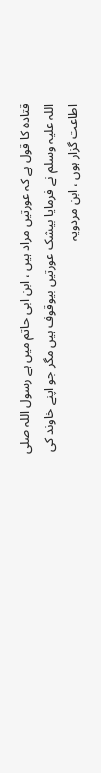قتادہ کا قول ہے کہ عورتیں مراد ہیں ، ابن ابی حاتم میں ہے رسول اللہ صلی اللہ علیہ وسلم نے فرمایا بیشک عورتیں بیوقوف ہیں مگر جو اپنے خاوند کی اطاعت گزار ہوں ، ابن مردویہ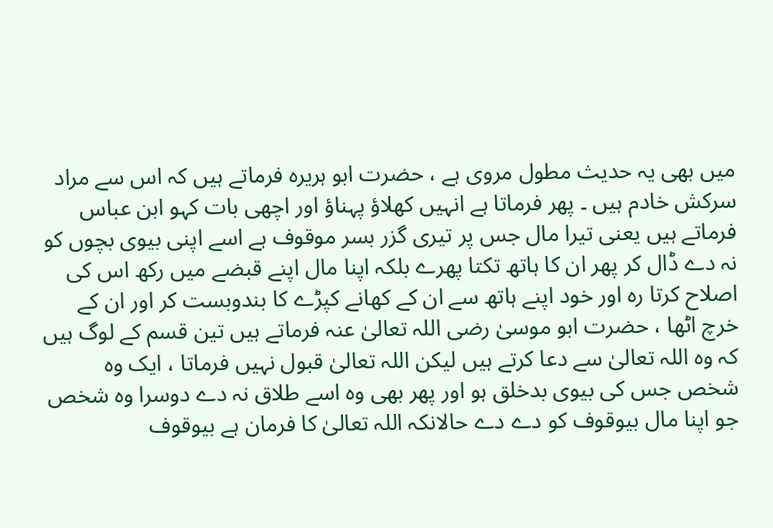میں بھی یہ حدیث مطول مروی ہے ، حضرت ابو ہریرہ فرماتے ہیں کہ اس سے مراد سرکش خادم ہیں ۔ پھر فرماتا ہے انہیں کھلاؤ پہناؤ اور اچھی بات کہو ابن عباس فرماتے ہیں یعنی تیرا مال جس پر تیری گزر بسر موقوف ہے اسے اپنی بیوی بچوں کو نہ دے ڈال کر پھر ان کا ہاتھ تکتا پھرے بلکہ اپنا مال اپنے قبضے میں رکھ اس کی اصلاح کرتا رہ اور خود اپنے ہاتھ سے ان کے کھانے کپڑے کا بندوبست کر اور ان کے خرچ اٹھا ، حضرت ابو موسیٰ رضی اللہ تعالیٰ عنہ فرماتے ہیں تین قسم کے لوگ ہیں کہ وہ اللہ تعالیٰ سے دعا کرتے ہیں لیکن اللہ تعالیٰ قبول نہیں فرماتا ، ایک وہ شخص جس کی بیوی بدخلق ہو اور پھر بھی وہ اسے طلاق نہ دے دوسرا وہ شخص جو اپنا مال بیوقوف کو دے دے حالانکہ اللہ تعالیٰ کا فرمان ہے بیوقوف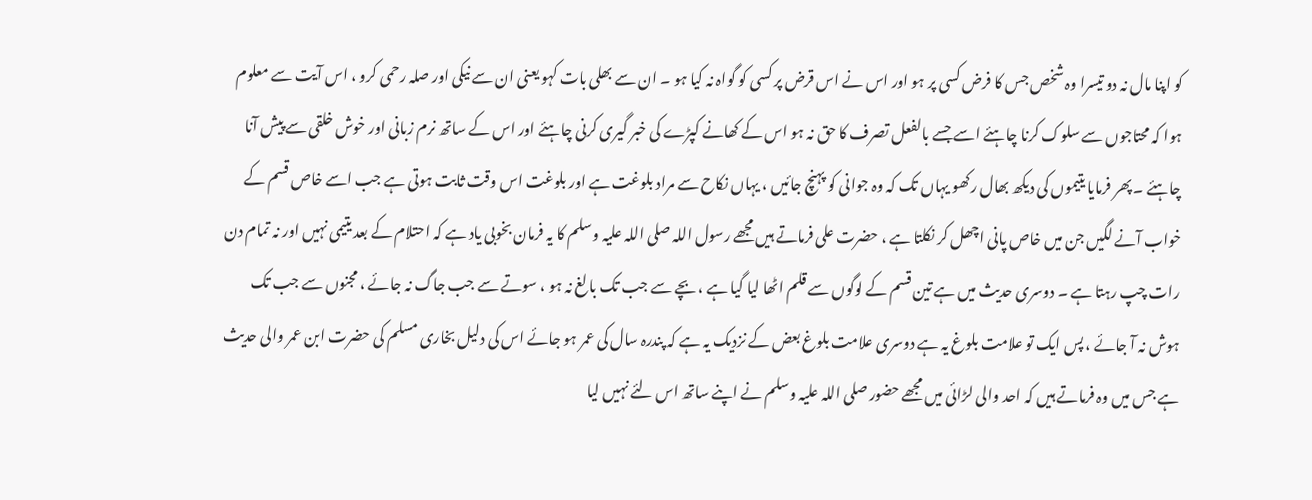کو اپنا مال نہ دو تیسرا وہ شخص جس کا فرض کسی پر ہو اور اس نے اس قرض پر کسی کو گواہ نہ کیا ہو ۔ ان سے بھلی بات کہو یعنی ان سے نیکی اور صلہ رحمی کرو ، اس آیت سے معلوم ہوا کہ محتاجوں سے سلوک کرنا چاہئے اسے جسے بالفعل تصرف کا حق نہ ہو اس کے کھانے کپڑے کی خبر گیری کرنی چاہئے اور اس کے ساتھ نرم زبانی اور خوش خلقی سے پیش آنا چاہئے ۔ پھر فرمایا یتیموں کی دیکھ بھال رکھو یہاں تک کہ وہ جوانی کو پہنچ جائیں ، یہاں نکاح سے مراد بلوغت ہے اور بلوغت اس وقت ثابت ہوتی ہے جب اسے خاص قسم کے خواب آنے لگیں جن میں خاص پانی اچھل کر نکلتا ہے ، حضرت علی فرماتے ہیں مجھے رسول اللہ صلی اللہ علیہ وسلم کا یہ فرمان بخوبی یاد ہے کہ احتلام کے بعد یتیمی نہیں اور نہ تمام دن رات چپ رہتا ہے ۔ دوسری حدیث میں ہے تین قسم کے لوگوں سے قلم اٹھا لیا گیا ہے ، بچے سے جب تک بالغ نہ ہو ، سوتے سے جب جاگ نہ جائے ، مجنوں سے جب تک ہوش نہ آ جائے ، پس ایک تو علامت بلوغ یہ ہے دوسری علامت بلوغ بعض کے نزدیک یہ ہے کہ پندرہ سال کی عمر ہو جائے اس کی دلیل بخاری مسلم کی حضرت ابن عمر والی حدیث ہے جس میں وہ فرماتے ہیں کہ احد والی لڑائی میں مجھے حضور صلی اللہ علیہ وسلم نے اپنے ساتھ اس لئے نہیں لیا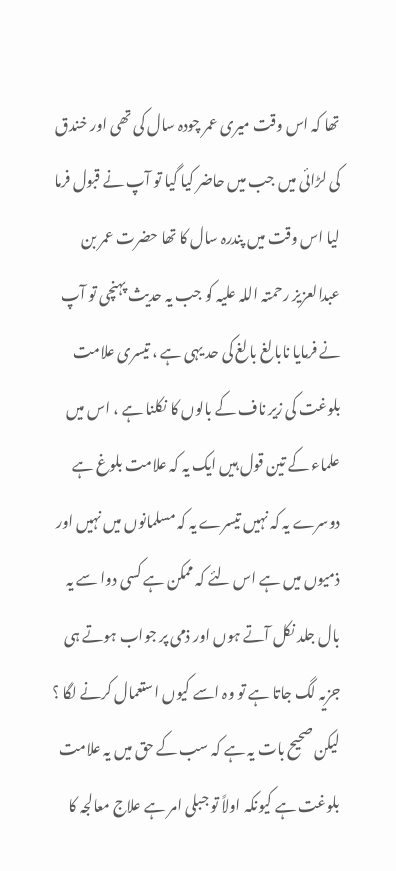تھا کہ اس وقت میری عمر چودہ سال کی تھی اور خندق کی لڑائی میں جب میں حاضر کیا گیا تو آپ نے قبول فرما لیا اس وقت میں پندرہ سال کا تھا حضرت عمر بن عبدالعزیز رحمتہ اللہ علیہ کو جب یہ حدیث پہنچی تو آپ نے فرمایا نابالغ بالغ کی حد یہی ہے ، تیسری علامت بلوغت کی زیر ناف کے بالوں کا نکلنا ہے ، اس میں علماء کے تین قول ہیں ایک یہ کہ علامت بلوغ ہے دوسرے یہ کہ نہیں تیسرے یہ کہ مسلمانوں میں نہیں اور ذمیوں میں ہے اس لئے کہ ممکن ہے کسی دوا سے یہ بال جلد نکل آتے ہوں اور ذمی پر جواب ہوتے ہی جزیہ لگ جاتا ہے تو وہ اسے کیوں استعمال کرنے لگا ؟ لیکن صحیح بات یہ ہے کہ سب کے حق میں یہ علامت بلوغت ہے کیونکہ اولاً تو جبلی امر ہے علاج معالجہ کا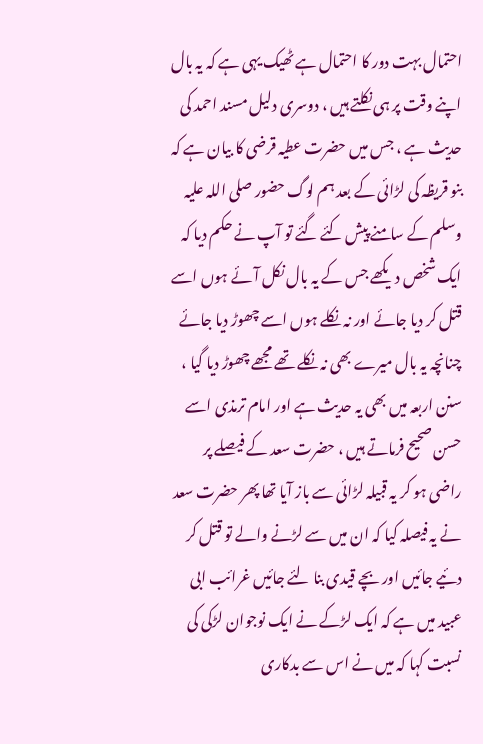احتمال بہت دور کا احتمال ہے ٹھیک یہی ہے کہ یہ بال اپنے وقت پر ہی نکلتے ہیں ، دوسری دلیل مسند احمد کی حدیث ہے ، جس میں حضرت عطیہ قرضی کا بیان ہے کہ بنو قریظہ کی لڑائی کے بعد ہم لوگ حضور صلی اللہ علیہ وسلم کے سامنے پیش کئے گئے تو آپ نے حکم دیا کہ ایک شخص دیکھے جس کے یہ بال نکل آئے ہوں اسے قتل کر دیا جائے اور نہ نکلے ہوں اسے چھوڑ دیا جائے چنانچہ یہ بال میرے بھی نہ نکلے تھے مجھے چھوڑ دیا گیا ، سنن اربعہ میں بھی یہ حدیث ہے اور امام ترمذی اسے حسن صحیح فرماتے ہیں ، حضرت سعد کے فیصلے پر راضی ہو کر یہ قبیلہ لڑائی سے باز آیا تھا پھر حضرت سعد نے یہ فیصلہ کیا کہ ان میں سے لڑنے والے تو قتل کر دئیے جائیں اور بچے قیدی بنا لئے جائیں غرائب ابی عبید میں ہے کہ ایک لڑکے نے ایک نوجوان لڑکی کی نسبت کہا کہ میں نے اس سے بدکاری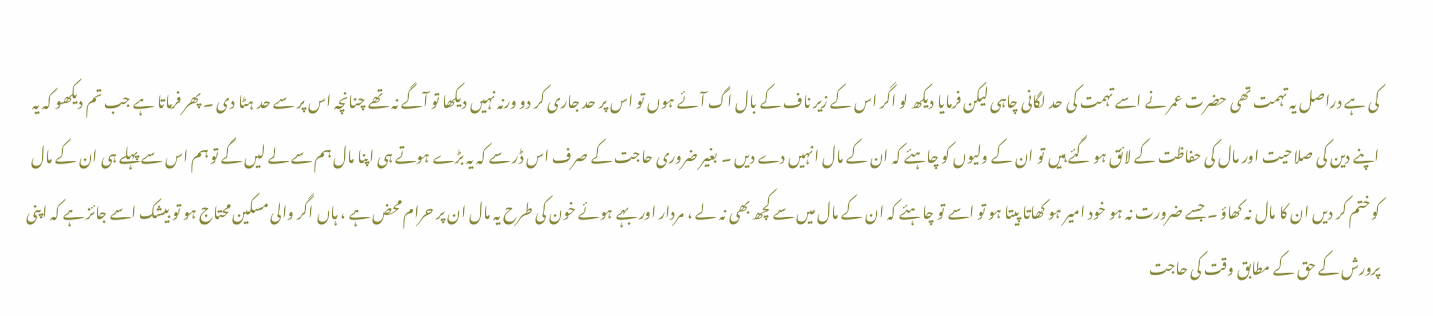کی ہے دراصل یہ تہمت تھی حضرت عمر نے اسے تہمت کی حد لگانی چاہی لیکن فرمایا دیکھ لو اگر اس کے زیر ناف کے بال اگ آئے ہوں تو اس پر حد جاری کر دو ورنہ نہیں دیکھا تو آگے نہ تھے چنانچہ اس پر سے حد ہٹا دی ۔ پھر فرماتا ہے جب تم دیکھو کہ یہ اپنے دین کی صلاحیت اور مال کی حفاظت کے لائق ہو گئے ہیں تو ان کے ولیوں کو چاہئے کہ ان کے مال انہیں دے دیں ۔ بغیر ضروری حاجت کے صرف اس ڈر سے کہ یہ بڑے ہوتے ہی اپنا مال ہم سے لے لیں گے تو ہم اس سے پہلے ہی ان کے مال کو ختم کر دیں ان کا مال نہ کھاؤ ۔ جسے ضرورت نہ ہو خود امیر ہو کھاتا پیتا ہو تو اسے تو چاہئے کہ ان کے مال میں سے کچھ بھی نہ لے ، مردار اور بہے ہوئے خون کی طرح یہ مال ان پر حرام محض ہے ، ہاں اگر والی مسکین محتاج ہو تو بیشک اسے جائز ہے کہ اپنی پرورش کے حق کے مطابق وقت کی حاجت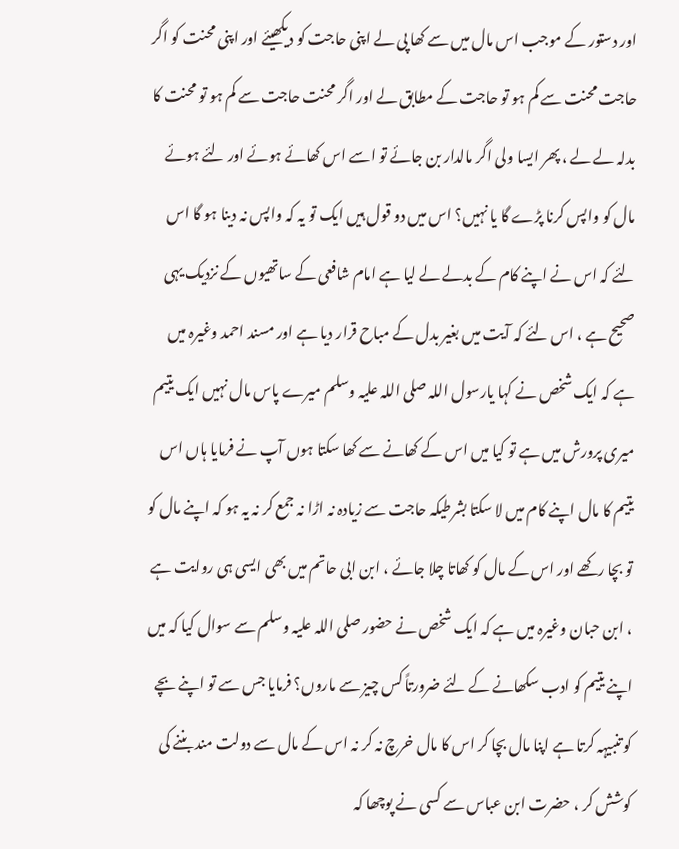اور دستور کے موجب اس مال میں سے کھا پی لے اپنی حاجت کو دیکھیئے اور اپنی محنت کو اگر حاجت محنت سے کم ہو تو حاجت کے مطابق لے اور اگر محنت حاجت سے کم ہو تو محنت کا بدلہ لے لے ، پھر ایسا ولی اگر مالدار بن جائے تو اسے اس کھائے ہوئے اور لئے ہوئے مال کو واپس کرنا پڑے گا یا نہیں؟ اس میں دو قول ہیں ایک تو یہ کہ واپس نہ دینا ہو گا اس لئے کہ اس نے اپنے کام کے بدلے لے لیا ہے امام شافعی کے ساتھیوں کے نزدیک یہی صحیح ہے ، اس لئے کہ آیت میں بغیر بدل کے مباح قرار دیا ہے اور مسند احمد وغیرہ میں ہے کہ ایک شخص نے کہا یارسول اللہ صلی اللہ علیہ وسلم میرے پاس مال نہیں ایک یتیم میری پرورش میں ہے تو کیا میں اس کے کھانے سے کھا سکتا ہوں آپ نے فرمایا ہاں اس یتیم کا مال اپنے کام میں لا سکتا بشرطیکہ حاجت سے زیادہ نہ اڑا نہ جمع کر نہ یہ ہو کہ اپنے مال کو تو بچا رکھے اور اس کے مال کو کھاتا چلا جائے ، ابن ابی حاتم میں بھی ایسی ہی روایت ہے ، ابن حبان وغیرہ میں ہے کہ ایک شخص نے حضور صلی اللہ علیہ وسلم سے سوال کیا کہ میں اپنے یتیم کو ادب سکھانے کے لئے ضرورتاً کس چیز سے ماروں؟ فرمایا جس سے تو اپنے بچے کو تنبیہہ کرتا ہے اپنا مال بچا کر اس کا مال خرچ نہ کر نہ اس کے مال سے دولت مند بننے کی کوشش کر ، حضرت ابن عباس سے کسی نے پوچھا کہ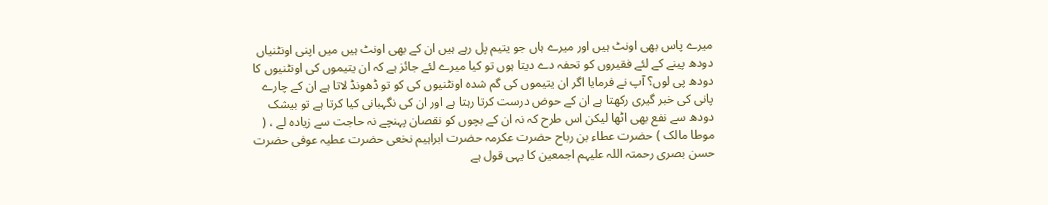میرے پاس بھی اونٹ ہیں اور میرے ہاں جو یتیم پل رہے ہیں ان کے بھی اونٹ ہیں میں اپنی اونٹنیاں دودھ پینے کے لئے فقیروں کو تحفہ دے دیتا ہوں تو کیا میرے لئے جائز ہے کہ ان یتیموں کی اونٹنیوں کا دودھ پی لوں؟ آپ نے فرمایا اگر ان یتیموں کی گم شدہ اونٹنیوں کی کو تو ڈھونڈ لاتا ہے ان کے چارے پانی کی خبر گیری رکھتا ہے ان کے حوض درست کرتا رہتا ہے اور ان کی نگہبانی کیا کرتا ہے تو بیشک دودھ سے نفع بھی اٹھا لیکن اس طرح کہ نہ ان کے بچوں کو نقصان پہنچے نہ حاجت سے زیادہ لے ، ( موطا مالک ) حضرت عطاء بن رباح حضرت عکرمہ حضرت ابراہیم نخعی حضرت عطیہ عوفی حضرت حسن بصری رحمتہ اللہ علیہم اجمعین کا یہی قول ہے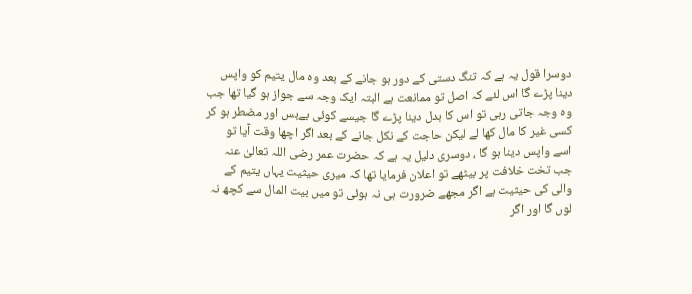دوسرا قول یہ ہے کہ تنگ دستی کے دور ہو جانے کے بعد وہ مال یتیم کو واپس دینا پڑے گا اس لئے کہ اصل تو ممانعت ہے البتہ ایک وجہ سے جواز ہو گیا تھا جب وہ وجہ جاتی رہی تو اس کا بدل دینا پڑے گا جیسے کوئی بےبس اور مضطر ہو کر کسی غیر کا مال کھا لے لیکن حاجت کے نکل جانے کے بعد اگر اچھا وقت آیا تو اسے واپس دینا ہو گا ، دوسری دلیل یہ ہے کہ حضرت عمر رضی اللہ تعالیٰ عنہ جب تخت خلافت پر بیٹھے تو اعلان فرمایا تھا کہ میری حیثیت یہاں یتیم کے والی کی حیثیت ہے اگر مجھے ضرورت ہی نہ ہوئی تو میں بیت المال سے کچھ نہ لوں گا اور اگر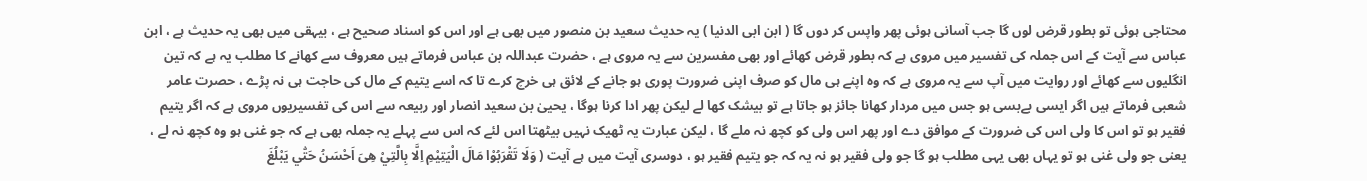محتاجی ہوئی تو بطور قرض لوں گا جب آسانی ہوئی پھر واپس کر دوں گا ( ابن ابی الدنیا ) یہ حدیث سعید بن منصور میں بھی ہے اور اس کو اسناد صحیح ہے ، بیہقی میں بھی یہ حدیث ہے ، ابن عباس سے آیت کے اس جملہ کی تفسیر میں مروی ہے کہ بطور قرض کھائے اور بھی مفسرین سے یہ مروی ہے ، حضرت عبداللہ بن عباس فرماتے ہیں معروف سے کھانے کا مطلب یہ ہے کہ تین انگلیوں سے کھائے اور روایت میں آپ سے یہ مروی ہے کہ وہ اپنے ہی مال کو صرف اپنی ضرورت پوری ہو جانے کے لائق ہی خرچ کرے تا کہ اسے یتیم کے مال کی حاجت ہی نہ پڑے ، حصرت عامر شعبی فرماتے ہیں اگر ایسی بےبسی ہو جس میں مردار کھانا جائز ہو جاتا ہے تو بیشک کھا لے لیکن پھر ادا کرنا ہوگا ، یحییٰ بن سعید انصار اور ربیعہ سے اس کی تفسیریوں مروی ہے کہ اگر یتیم فقیر ہو تو اس کا ولی اس کی ضرورت کے موافق دے اور پھر اس ولی کو کچھ نہ ملے گا ، لیکن عبارت یہ ٹھیک نہیں بیٹھتا اس لئے کہ اس سے پہلے یہ جملہ بھی ہے کہ جو غنی ہو وہ کچھ نہ لے ، یعنی جو ولی غنی ہو تو یہاں بھی یہی مطلب ہو گا جو ولی فقیر ہو نہ یہ کہ جو یتیم فقیر ہو ، دوسری آیت میں ہے آیت ( وَلَا تَقْرَبُوْا مَالَ الْيَتِيْمِ اِلَّا بِالَّتِيْ هِىَ اَحْسَنُ حَتّٰي يَبْلُغَ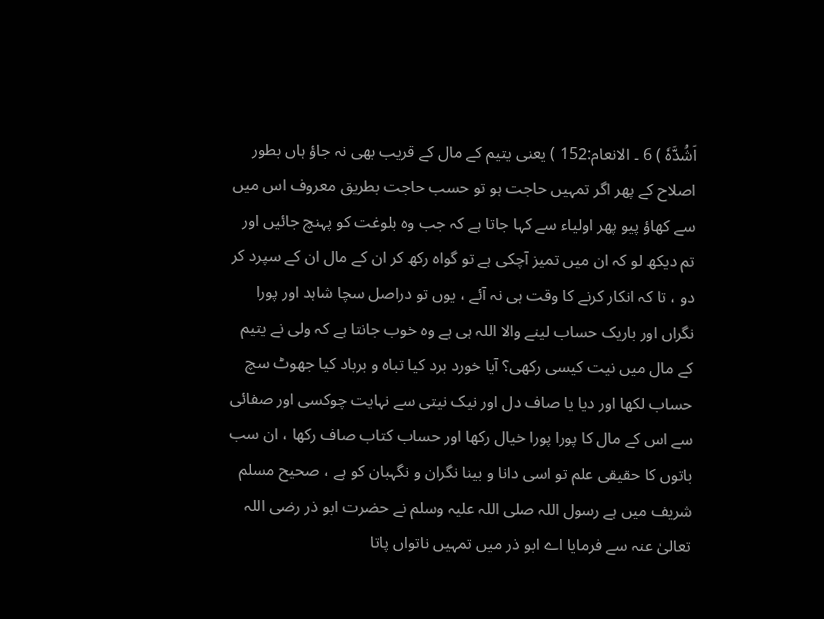اَشُدَّهٗ ) 6 ۔ الانعام:152 ) یعنی یتیم کے مال کے قریب بھی نہ جاؤ ہاں بطور اصلاح کے پھر اگر تمہیں حاجت ہو تو حسب حاجت بطریق معروف اس میں سے کھاؤ پیو پھر اولیاء سے کہا جاتا ہے کہ جب وہ بلوغت کو پہنچ جائیں اور تم دیکھ لو کہ ان میں تمیز آچکی ہے تو گواہ رکھ کر ان کے مال ان کے سپرد کر دو ، تا کہ انکار کرنے کا وقت ہی نہ آئے ، یوں تو دراصل سچا شاہد اور پورا نگراں اور باریک حساب لینے والا اللہ ہی ہے وہ خوب جانتا ہے کہ ولی نے یتیم کے مال میں نیت کیسی رکھی؟ آیا خورد برد کیا تباہ و برباد کیا جھوٹ سچ حساب لکھا اور دیا یا صاف دل اور نیک نیتی سے نہایت چوکسی اور صفائی سے اس کے مال کا پورا پورا خیال رکھا اور حساب کتاب صاف رکھا ، ان سب باتوں کا حقیقی علم تو اسی دانا و بینا نگران و نگہبان کو ہے ، صحیح مسلم شریف میں ہے رسول اللہ صلی اللہ علیہ وسلم نے حضرت ابو ذر رضی اللہ تعالیٰ عنہ سے فرمایا اے ابو ذر میں تمہیں ناتواں پاتا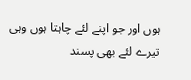ہوں اور جو اپنے لئے چاہتا ہوں وہی تیرے لئے بھی پسند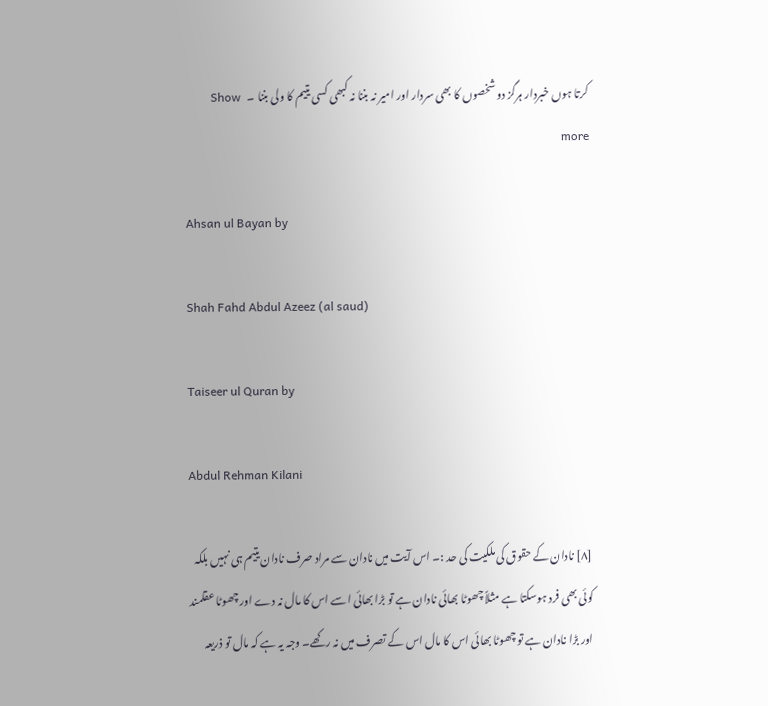کرتا ہوں خبردار ہرگز دو شخصوں کا بھی سردار اور امیر نہ بننا نہ کبھی کسی یتیم کا ولی بننا ۔   Show more

Ahsan ul Bayan by

Shah Fahd Abdul Azeez (al saud)

Taiseer ul Quran by

Abdul Rehman Kilani

[٨] نادان کے حقوق کی ملکیت کی حد :۔ اس آیت میں نادان سے مراد صرف نادان یتیم ہی نہیں بلکہ کوئی بھی فرد ہوسکتا ہے مثلاً چھوٹا بھائی نادان ہے تو بڑا بھائی اسے اس کا مال نہ دے اور چھوٹا عقلمند اور بڑا نادان ہے تو چھوٹا بھائی اس کا مال اس کے تصرف میں نہ رکھے۔ وجہ یہ ہے کہ مال تو ذریعہ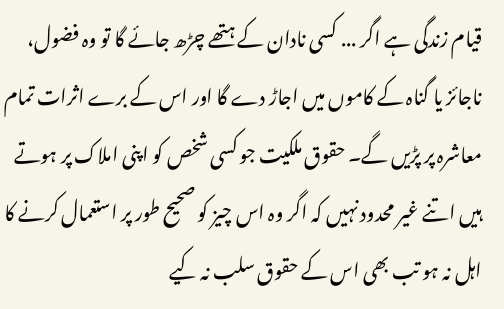قیام زندگی ہے اگر ... کسی نادان کے ہتھے چڑھ جائے گا تو وہ فضول، ناجائز یا گناہ کے کاموں میں اجاڑ دے گا اور اس کے برے اثرات تمام معاشرہ پر پڑیں گے۔ حقوق ملکیت جو کسی شخص کو اپنی املاک پر ہوتے ہیں اتنے غیر محدود نہیں کہ اگر وہ اس چیز کو صحیح طور پر استعمال کرنے کا اہل نہ ہو تب بھی اس کے حقوق سلب نہ کیے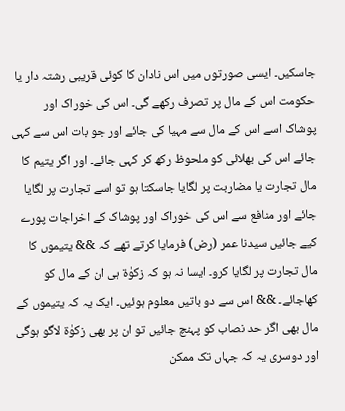جاسکیں۔ ایسی صورتوں میں اس نادان کا کوئی قریبی رشتہ دار یا حکومت اس کے مال پر تصرف رکھے گی۔ اس کی خوراک اور پوشاک اسے اس کے مال سے مہیا کی جائے اور جو بات اس سے کہی جائے اس کی بھلائی کو ملحوظ رکھ کر کہی جائے۔ اور اگر یتیم کا مال تجارت یا مضاربت پر لگایا جاسکتا ہو تو اسے تجارت پر لگایا جائے اور منافع سے اس کی خوراک اور پوشاک کے اخراجات پورے کیے جائیں سیدنا عمر (رض) فرمایا کرتے تھے کہ && یتیموں کا مال تجارت پر لگایا کرو۔ ایسا نہ ہو کہ زکوٰۃ ہی ان کے مال کو کھاجائے۔ && اس سے دو باتیں معلوم ہوئیں۔ ایک یہ کہ یتیموں کے مال بھی اگر حد نصاب کو پہنچ جائیں تو ان پر بھی زکوٰۃ لاگو ہوگی اور دوسری یہ کہ جہاں تک ممکن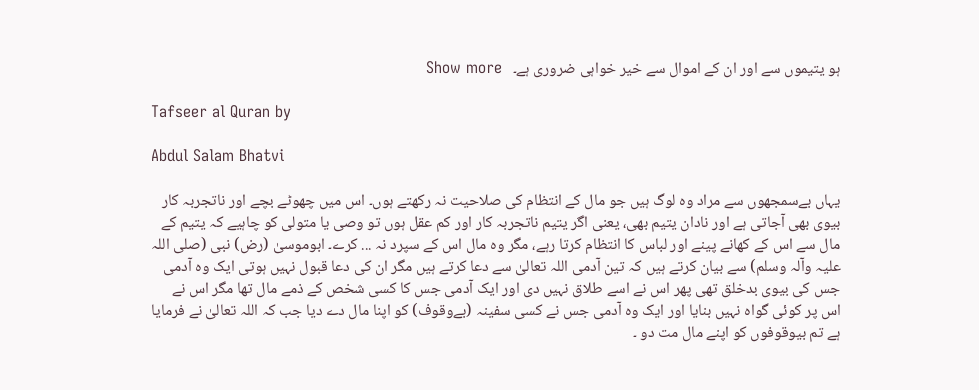ہو یتیموں سے اور ان کے اموال سے خیر خواہی ضروری ہے۔   Show more

Tafseer al Quran by

Abdul Salam Bhatvi

یہاں بےسمجھوں سے مراد وہ لوگ ہیں جو مال کے انتظام کی صلاحیت نہ رکھتے ہوں۔ اس میں چھوٹے بچے اور ناتجربہ کار بیوی بھی آجاتی ہے اور نادان یتیم بھی، یعنی اگر یتیم ناتجربہ کار اور کم عقل ہوں تو وصی یا متولی کو چاہیے کہ یتیم کے مال سے اس کے کھانے پینے اور لباس کا انتظام کرتا رہے، مگر وہ مال اس کے سپرد نہ ... کرے۔ ابوموسیٰ (رض) نبی (صلی اللہ علیہ وآلہ وسلم) سے بیان کرتے ہیں کہ تین آدمی اللہ تعالیٰ سے دعا کرتے ہیں مگر ان کی دعا قبول نہیں ہوتی ایک وہ آدمی جس کی بیوی بدخلق تھی پھر اس نے اسے طلاق نہیں دی اور ایک آدمی جس کا کسی شخص کے ذمے مال تھا مگر اس نے اس پر کوئی گواہ نہیں بنایا اور ایک وہ آدمی جس نے کسی سفینہ (بےوقوف) کو اپنا مال دے دیا جب کہ اللہ تعالیٰ نے فرمایا ہے تم بیوقوفوں کو اپنے مال مت دو ۔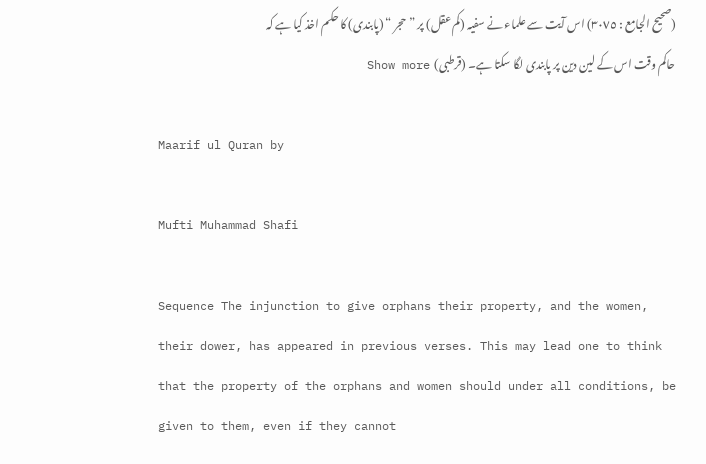(صحیح الجامع : ٣٠٧٥) اس آیت سے علماء نے سفیہ (کم عقل) پر ” حجر “ (پابندی) کا حکم اخذ کیا ہے کہ حاکم وقت اس کے لین دین پر پابندی لگا سکتا ہے۔ (قرطبی)  Show more

Maarif ul Quran by

Mufti Muhammad Shafi

Sequence The injunction to give orphans their property, and the women, their dower, has appeared in previous verses. This may lead one to think that the property of the orphans and women should under all conditions, be given to them, even if they cannot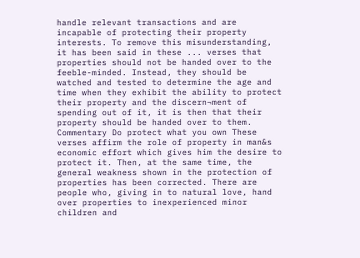handle relevant transactions and are incapable of protecting their property interests. To remove this misunderstanding, it has been said in these ... verses that properties should not be handed over to the feeble-minded. Instead, they should be watched and tested to determine the age and time when they exhibit the ability to protect their property and the discern¬ment of spending out of it, it is then that their property should be handed over to them. Commentary Do protect what you own These verses affirm the role of property in man&s economic effort which gives him the desire to protect it. Then, at the same time, the general weakness shown in the protection of properties has been corrected. There are people who, giving in to natural love, hand over properties to inexperienced minor children and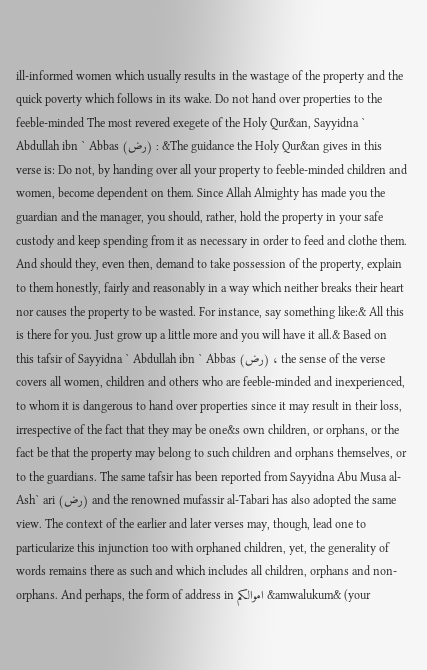ill-informed women which usually results in the wastage of the property and the quick poverty which follows in its wake. Do not hand over properties to the feeble-minded The most revered exegete of the Holy Qur&an, Sayyidna ` Abdullah ibn ` Abbas (رض) : &The guidance the Holy Qur&an gives in this verse is: Do not, by handing over all your property to feeble-minded children and women, become dependent on them. Since Allah Almighty has made you the guardian and the manager, you should, rather, hold the property in your safe custody and keep spending from it as necessary in order to feed and clothe them. And should they, even then, demand to take possession of the property, explain to them honestly, fairly and reasonably in a way which neither breaks their heart nor causes the property to be wasted. For instance, say something like:& All this is there for you. Just grow up a little more and you will have it all.& Based on this tafsir of Sayyidna ` Abdullah ibn ` Abbas (رض) ، the sense of the verse covers all women, children and others who are feeble-minded and inexperienced, to whom it is dangerous to hand over properties since it may result in their loss, irrespective of the fact that they may be one&s own children, or orphans, or the fact be that the property may belong to such children and orphans themselves, or to the guardians. The same tafsir has been reported from Sayyidna Abu Musa al-Ash` ari (رض) and the renowned mufassir al-Tabari has also adopted the same view. The context of the earlier and later verses may, though, lead one to particularize this injunction too with orphaned children, yet, the generality of words remains there as such and which includes all children, orphans and non-orphans. And perhaps, the form of address in اموالکم &amwalukum& (your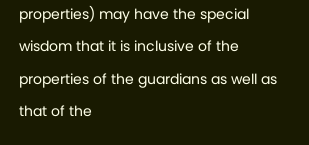properties) may have the special wisdom that it is inclusive of the properties of the guardians as well as that of the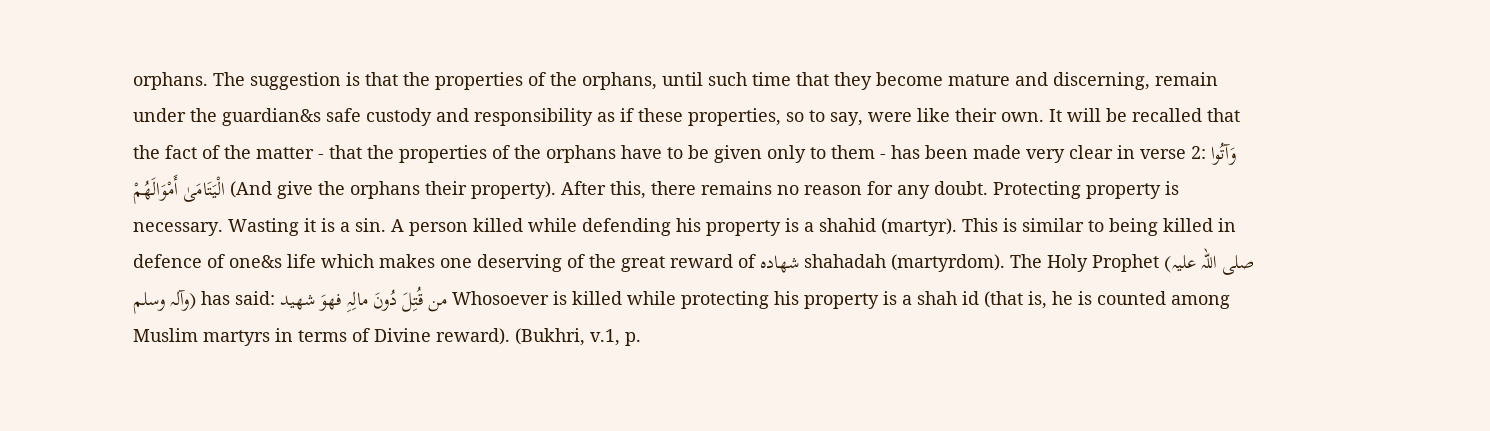orphans. The suggestion is that the properties of the orphans, until such time that they become mature and discerning, remain under the guardian&s safe custody and responsibility as if these properties, so to say, were like their own. It will be recalled that the fact of the matter - that the properties of the orphans have to be given only to them - has been made very clear in verse 2: وَآتُوا الْيَتَامَىٰ أَمْوَالَهُمْ (And give the orphans their property). After this, there remains no reason for any doubt. Protecting property is necessary. Wasting it is a sin. A person killed while defending his property is a shahid (martyr). This is similar to being killed in defence of one&s life which makes one deserving of the great reward of شھادہ shahadah (martyrdom). The Holy Prophet (صلی اللہ علیہ وآلہ وسلم) has said: من قُتِلَ دُونَ مالِہِ فھوَ شھید Whosoever is killed while protecting his property is a shah id (that is, he is counted among Muslim martyrs in terms of Divine reward). (Bukhri, v.1, p.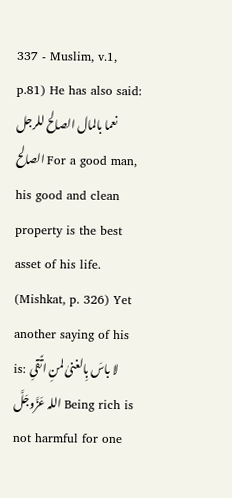337 - Muslim, v.1, p.81) He has also said: نعما بالمال الصالح للرجل الصالح For a good man, his good and clean property is the best asset of his life. (Mishkat, p. 326) Yet another saying of his is: لا باسَ بِالغنیٰ لمنِ اتَّقیِ اللہ عَزَّوجَلَّ Being rich is not harmful for one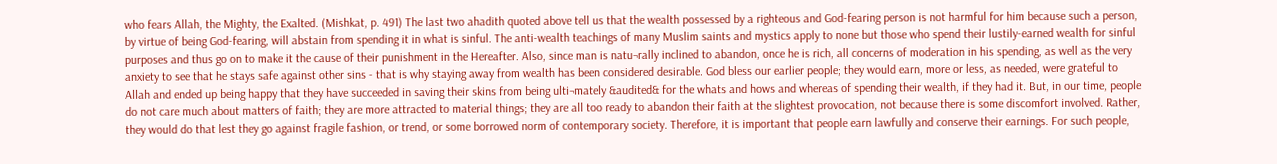who fears Allah, the Mighty, the Exalted. (Mishkat, p. 491) The last two ahadith quoted above tell us that the wealth possessed by a righteous and God-fearing person is not harmful for him because such a person, by virtue of being God-fearing, will abstain from spending it in what is sinful. The anti-wealth teachings of many Muslim saints and mystics apply to none but those who spend their lustily-earned wealth for sinful purposes and thus go on to make it the cause of their punishment in the Hereafter. Also, since man is natu¬rally inclined to abandon, once he is rich, all concerns of moderation in his spending, as well as the very anxiety to see that he stays safe against other sins - that is why staying away from wealth has been considered desirable. God bless our earlier people; they would earn, more or less, as needed, were grateful to Allah and ended up being happy that they have succeeded in saving their skins from being ulti¬mately &audited& for the whats and hows and whereas of spending their wealth, if they had it. But, in our time, people do not care much about matters of faith; they are more attracted to material things; they are all too ready to abandon their faith at the slightest provocation, not because there is some discomfort involved. Rather, they would do that lest they go against fragile fashion, or trend, or some borrowed norm of contemporary society. Therefore, it is important that people earn lawfully and conserve their earnings. For such people,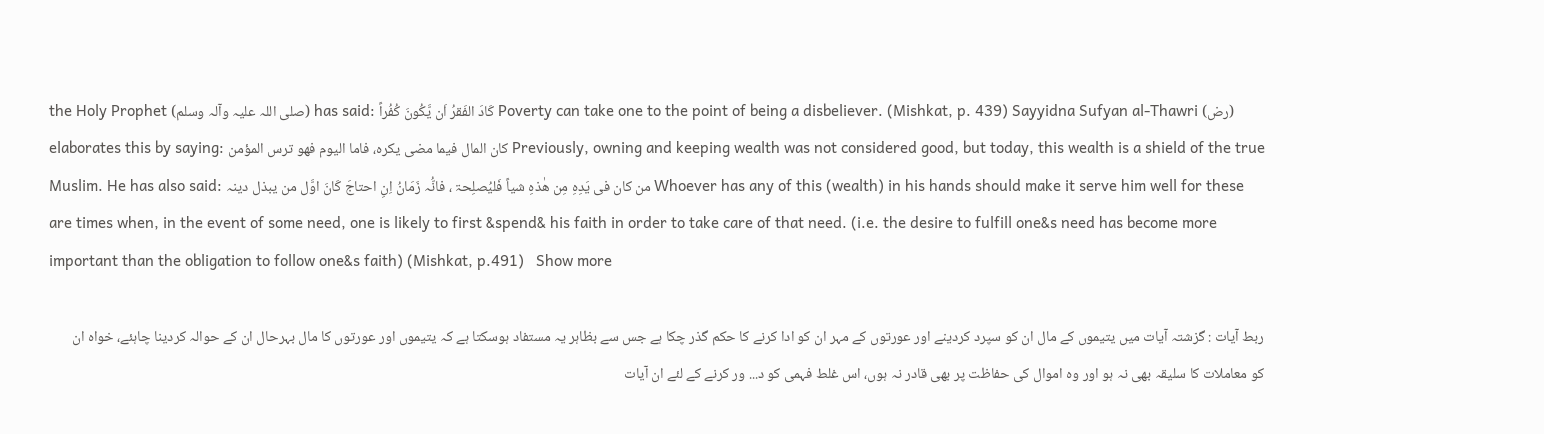the Holy Prophet (صلی اللہ علیہ وآلہ وسلم) has said: کَادَ الفَقرُ اَن یَّکُونَ کُفُراً Poverty can take one to the point of being a disbeliever. (Mishkat, p. 439) Sayyidna Sufyan al-Thawri (رض) elaborates this by saying: کان المال فیما مضی یکرہ، فاما الیوم فھو ترس المؤمن Previously, owning and keeping wealth was not considered good, but today, this wealth is a shield of the true Muslim. He has also said: من کان فی یَدِہِ مِن ھٰذہِ شیاً فَلیُصلِحۃ ، فانُّہ زَمَانُ اِنِ احتاجَ کَانَ اوَّل من یبذل دینہ Whoever has any of this (wealth) in his hands should make it serve him well for these are times when, in the event of some need, one is likely to first &spend& his faith in order to take care of that need. (i.e. the desire to fulfill one&s need has become more important than the obligation to follow one&s faith) (Mishkat, p.491)   Show more

ربط آیات : گزشتہ آیات میں یتیموں کے مال ان کو سپرد کردینے اور عورتوں کے مہر ان کو ادا کرنے کا حکم گذر چکا ہے جس سے بظاہر یہ مستفاد ہوسکتا ہے کہ یتیموں اور عورتوں کا مال بہرحال ان کے حوالہ کردینا چاہئے، خواہ ان کو معاملات کا سلیقہ بھی نہ ہو اور وہ اموال کی حفاظت پر بھی قادر نہ ہوں، اس غلط فہمی کو د... ور کرنے کے لئے ان آیات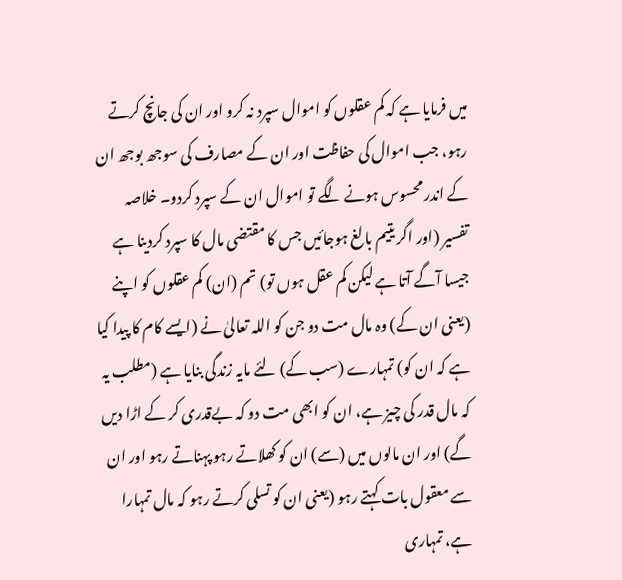میں فرمایا ہے کہ کم عقلوں کو اموال سپرد نہ کرو اور ان کی جانچ کرتے رہو، جب اموال کی حفاظت اور ان کے مصارف کی سوجھ بوجھ ان کے اندر محسوس ہونے لگے تو اموال ان کے سپرد کردو۔ خلاصہ تفسیر (اور اگر یتیم بالغ ہوجائیں جس کا مقتضی مال کا سپرد کردینا ہے جیسا آگے آتا ہے لیکن کم عقل ہوں تو) تم (ان) کم عقلوں کو اپنے (یعنی ان کے) وہ مال مت دو جن کو اللہ تعالیٰ نے (ایسے کام کا پیدا کیا ہے کہ ان کو) تمہارے (سب کے) لئے مایہ زندگی بنایا ہے (مطلب یہ کہ مال قدر کی چیز ہے، ان کو ابھی مت دو کہ بےقدری کر کے اڑا دیں گے) اور ان مالوں میں (سے) ان کو کھلاتے رہو پہناتے رہو اور ان سے معقول بات کہتے رہو (یعنی ان کو تسلی کرتے رہو کہ مال تمہارا ہے، تمہاری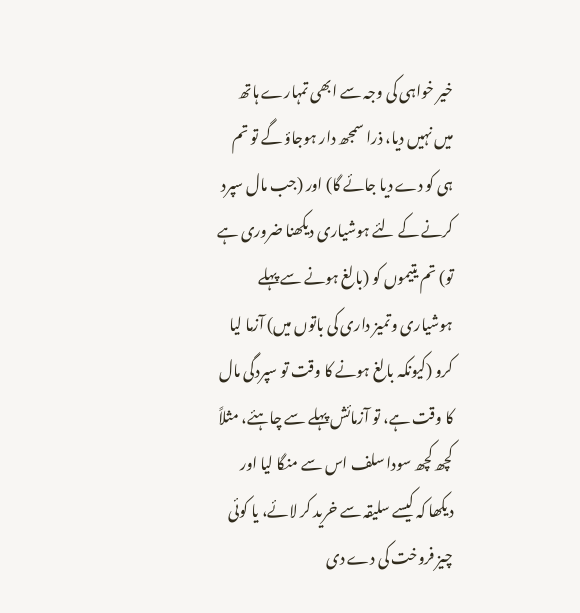خیر خواہی کی وجہ سے ابھی تمہارے ہاتھ میں نہیں دیا، ذرا سمجھ دار ہوجاؤ گے تو تم ہی کو دے دیا جائے گا) اور (جب مال سپرد کرنے کے لئے ہوشیاری دیکھنا ضروری ہے تو) تم یتیموں کو (بالغ ہونے سے پہلے ہوشیاری وتمیز داری کی باتوں میں) آزما لیا کرو (کیونکہ بالغ ہونے کا وقت تو سپردگی مال کا وقت ہے، تو آزمائش پہلے سے چاہئے، مثلاً کچھ کچھ سودا سلف اس سے منگا لیا اور دیکھا کہ کیسے سلیقہ سے خرید کر لائے، یا کوئی چیز فروخت کی دے دی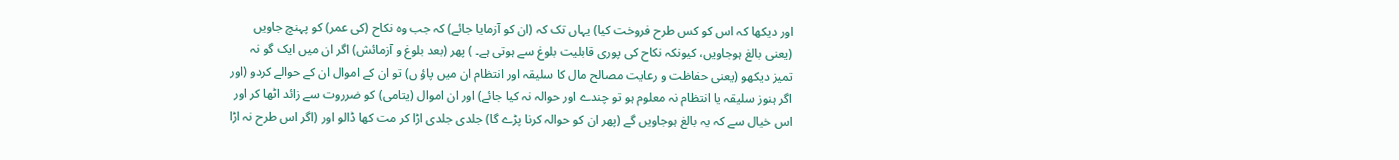اور دیکھا کہ اس کو کس طرح فروخت کیا) یہاں تک کہ (ان کو آزمایا جائے) کہ جب وہ نکاح (کی عمر) کو پہنچ جاویں (یعنی بالغ ہوجاویں، کیونکہ نکاح کی پوری قابلیت بلوغ سے ہوتی ہے۔ ) پھر (بعد بلوغ و آزمائش) اگر ان میں ایک گو نہ تمیز دیکھو (یعنی حفاظت و رعایت مصالح مال کا سلیقہ اور انتظام ان میں پاؤ ں) تو ان کے اموال ان کے حوالے کردو (اور اگر ہنوز سلیقہ یا انتظام نہ معلوم ہو تو چندے اور حوالہ نہ کیا جائے) اور ان اموال (یتامی) کو ضرروت سے زائد اٹھا کر اور اس خیال سے کہ یہ بالغ ہوجاویں گے (پھر ان کو حوالہ کرنا پڑے گا) جلدی جلدی اڑا کر مت کھا ڈالو اور (اگر اس طرح نہ اڑا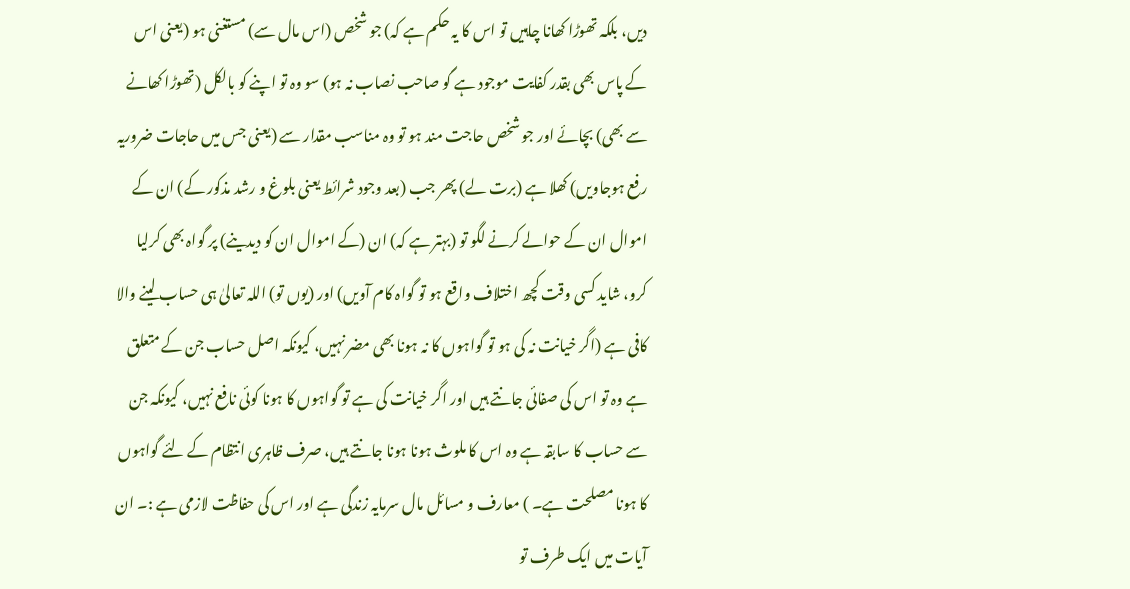دیں، بلکہ تھوڑا کھانا چاہیں تو اس کا یہ حکم ہے کہ) جو شخص (اس مال سے) مستغنی ہو (یعنی اس کے پاس بھی بقدر کفایت موجود ہے گو صاحب نصاب نہ ہو) سو وہ تو اپنے کو بالکل (تھوڑا کھانے سے بھی) بچائے اور جو شخص حاجت مند ہو تو وہ مناسب مقدار سے (یعنی جس میں حاجات ضروریہ رفع ہوجاویں) کھلا ہے (برت لے) پھر جب (بعد وجود شرائط یعنی بلوغ و رشد مذکور کے) ان کے اموال ان کے حوالے کرنے لگو تو (بہتر ہے کہ) ان (کے اموال ان کو دیدینے) پر گواہ بھی کرلیا کرو، شاید کسی وقت کچھ اختلاف واقع ہو تو گواہ کام آویں) اور (یوں تو) اللہ تعالیٰ ہی حساب لینے والا کافی ہے (اگر خیانت نہ کی ہو تو گواہوں کا نہ ہونا بھی مضر نہیں، کیونکہ اصل حساب جن کے متعلق ہے وہ تو اس کی صفائی جانتے ہیں اور اگر خیانت کی ہے تو گواہوں کا ہونا کوئی نافع نہیں، کیونکہ جن سے حساب کا سابقہ ہے وہ اس کا ملوث ہونا ہونا جانتے ہیں، صرف ظاہری انتظام کے لئے گواہوں کا ہونا مصلحت ہے۔ ) معارف و مسائل مال سرمایہ زندگی ہے اور اس کی حفاظت لازمی ہے :۔ ان آیات میں ایک طرف تو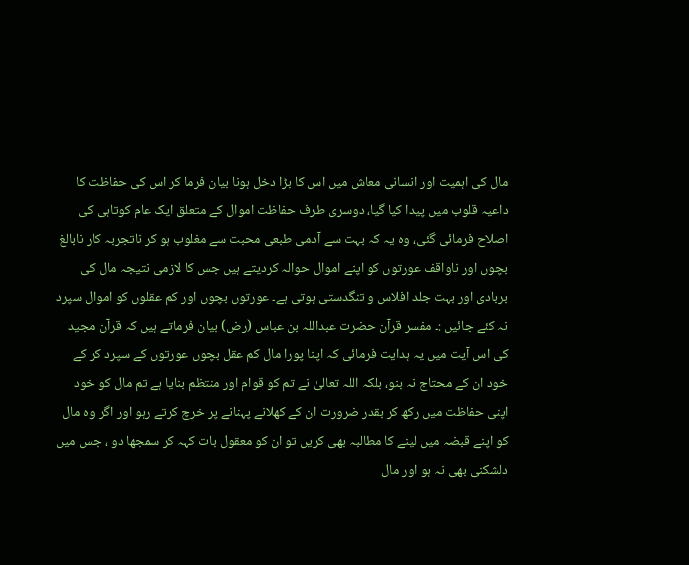مال کی اہمیت اور انسانی معاش میں اس کا بڑا دخل ہونا بیان فرما کر اس کی حفاظت کا داعیہ قلوب میں پیدا کیا گیا، دوسری طرف حفاظت اموال کے متعلق ایک عام کوتاہی کی اصلاح فرمائی گئی، وہ یہ کہ بہت سے آدمی طبعی محبت سے مغلوب ہو کر ناتجربہ کار نابالغ بچوں اور ناواقف عورتوں کو اپنے اموال حوالہ کردیتے ہیں جس کا لازمی نتیجہ مال کی بربادی اور بہت جلد افلاس و تنگدستی ہوتی ہے۔ عورتوں بچوں اور کم عقلوں کو اموال سپرد نہ کئے جائیں :۔ مفسر قرآن حضرت عبداللہ بن عباس (رض) بیان فرماتے ہیں کہ قرآن مجید کی اس آیت میں یہ ہدایت فرمائی کہ اپنا پورا مال کم عقل بچوں عورتوں کے سپرد کر کے خود ان کے محتاج نہ بنو، بلکہ اللہ تعالیٰ نے تم کو قوام اور منتظم بنایا ہے تم مال کو خود اپنی حفاظت میں رکھ کر بقدر ضرورت ان کے کھلانے پہنانے پر خرچ کرتے رہو اور اگر وہ مال کو اپنے قبضہ میں لینے کا مطالبہ بھی کریں تو ان کو معقول بات کہہ کر سمجھا دو ، جس میں دلشکنی بھی نہ ہو اور مال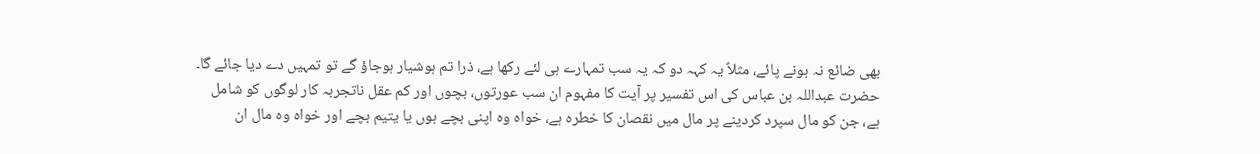بھی ضائع نہ ہونے پائے، مثلاً یہ کہہ دو کہ یہ سب تمہارے ہی لئے رکھا ہے، ذرا تم ہوشیار ہوجاؤ گے تو تمہیں دے دیا جائے گا۔ حضرت عبداللہ بن عباس کی اس تفسیر پر آیت کا مفہوم ان سب عورتوں، بچوں اور کم عقل ناتجربہ کار لوگوں کو شامل ہے، جن کو مال سپرد کردینے پر مال میں نقصان کا خطرہ ہے، خواہ وہ اپنی بچے ہوں یا یتیم بچے اور خواہ وہ مال ان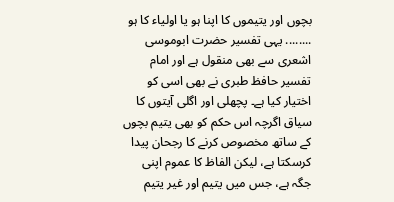بچوں اور یتیموں کا اپنا ہو یا اولیاء کا ہو ........ یہی تفسیر حضرت ابوموسی اشعری سے بھی منقول ہے اور امام تفسیر حافظ طبری نے بھی اسی کو اختیار کیا ہے۔ پچھلی اور اگلی آیتوں کا سیاق اگرچہ اس حکم کو بھی یتیم بچوں کے ساتھ مخصوص کرنے کا رجحان پیدا کرسکتا ہے، لیکن الفاظ کا عموم اپنی جگہ ہے، جس میں یتیم اور غیر یتیم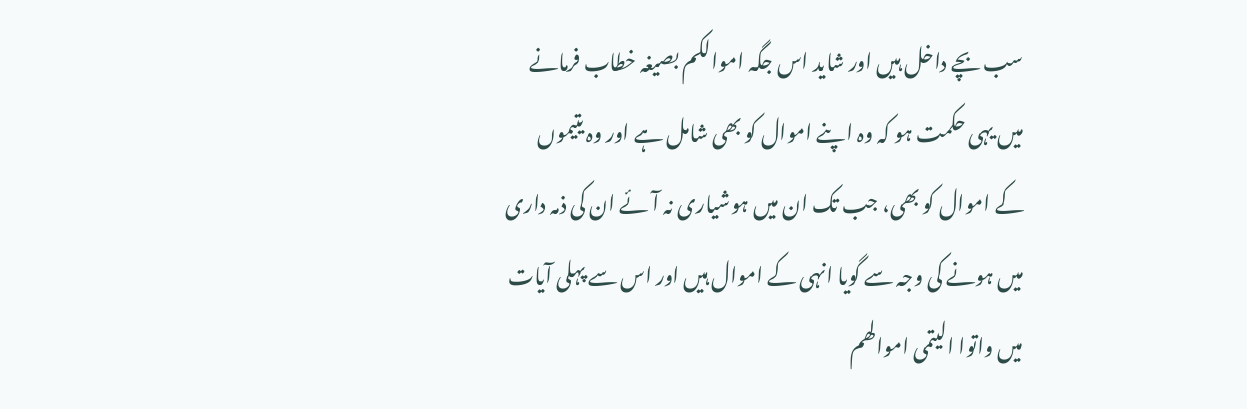سب بچے داخل ہیں اور شاید اس جگہ اموالکم بصیغہ خطاب فرمانے میں یہی حکمت ہو کہ وہ اپنے اموال کو بھی شامل ہے اور وہ یتیموں کے اموال کو بھی، جب تک ان میں ہوشیاری نہ آئے ان کی ذمہ داری میں ہونے کی وجہ سے گویا انہی کے اموال ہیں اور اس سے پہلی آیات میں واتوا الیتمی اموالھم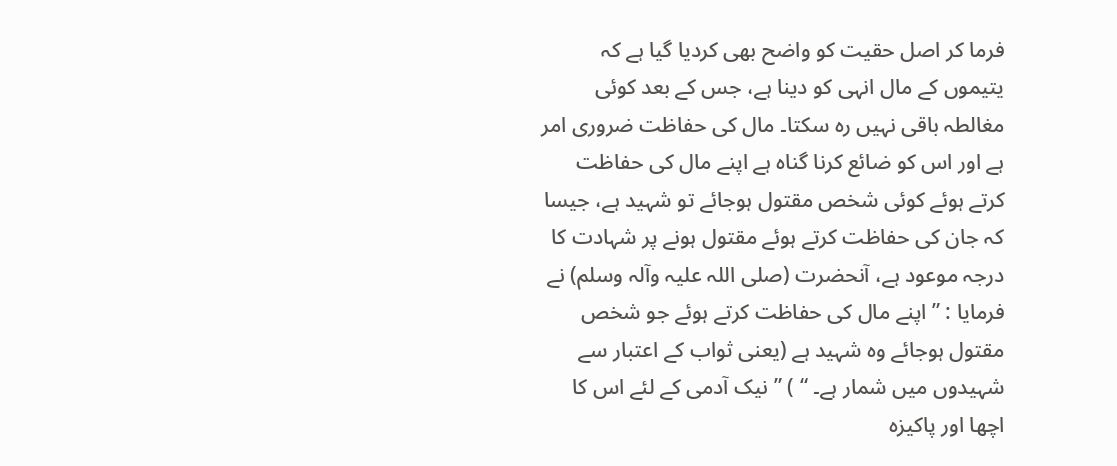فرما کر اصل حقیت کو واضح بھی کردیا گیا ہے کہ یتیموں کے مال انہی کو دینا ہے، جس کے بعد کوئی مغالطہ باقی نہیں رہ سکتا۔ مال کی حفاظت ضروری امر ہے اور اس کو ضائع کرنا گناہ ہے اپنے مال کی حفاظت کرتے ہوئے کوئی شخص مقتول ہوجائے تو شہید ہے، جیسا کہ جان کی حفاظت کرتے ہوئے مقتول ہونے پر شہادت کا درجہ موعود ہے، آنحضرت (صلی اللہ علیہ وآلہ وسلم) نے فرمایا : ” اپنے مال کی حفاظت کرتے ہوئے جو شخص مقتول ہوجائے وہ شہید ہے (یعنی ثواب کے اعتبار سے شہیدوں میں شمار ہے۔ “ ) ” نیک آدمی کے لئے اس کا اچھا اور پاکیزہ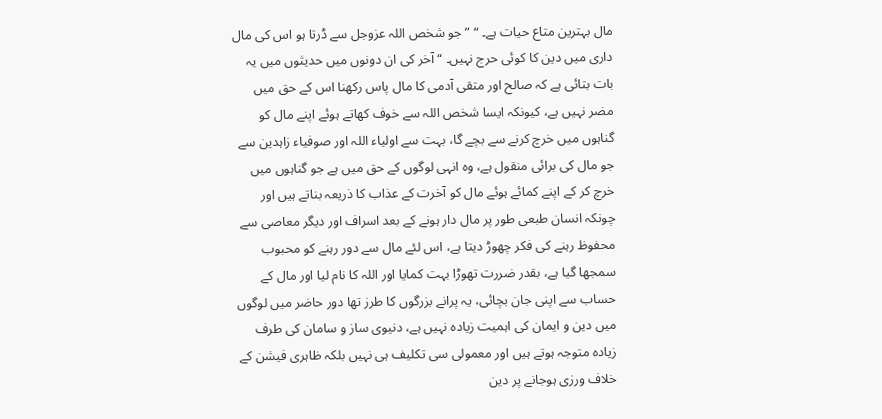مال بہترین متاع حیات ہے۔ “ ” جو شخص اللہ عزوجل سے ڈرتا ہو اس کی مال داری میں دین کا کوئی حرج نہیں۔ “ آخر کی ان دونوں میں حدیثوں میں یہ بات بتائی ہے کہ صالح اور متقی آدمی کا مال پاس رکھنا اس کے حق میں مضر نہیں ہے، کیونکہ ایسا شخص اللہ سے خوف کھاتے ہوئے اپنے مال کو گناہوں میں خرچ کرنے سے بچے گا، بہت سے اولیاء اللہ اور صوفیاء زاہدین سے جو مال کی برائی منقول ہے، وہ انہی لوگوں کے حق میں ہے جو گناہوں میں خرچ کر کے اپنے کمائے ہوئے مال کو آخرت کے عذاب کا ذریعہ بناتے ہیں اور چونکہ انسان طبعی طور پر مال دار ہونے کے بعد اسراف اور دیگر معاصی سے محفوظ رہنے کی فکر چھوڑ دیتا ہے، اس لئے مال سے دور رہنے کو محبوب سمجھا گیا ہے، بقدر ضررت تھوڑا بہت کمایا اور اللہ کا نام لیا اور مال کے حساب سے اپنی جان بچائی، یہ پرانے بزرگوں کا طرز تھا دور حاضر میں لوگوں میں دین و ایمان کی اہمیت زیادہ نہیں ہے، دنیوی ساز و سامان کی طرف زیادہ متوجہ ہوتے ہیں اور معمولی سی تکلیف ہی نہیں بلکہ ظاہری فیشن کے خلاف ورزی ہوجانے پر دین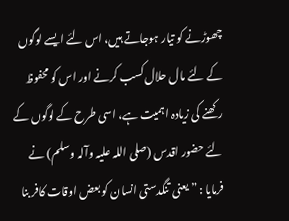چھوڑنے کو تیار ہوجاتے ہیں، اس لئے ایسے لوگوں کے لئے مال حلال کسب کرنے اور اس کو محفوظ رکھنے کی زیادہ اہمیت ہے، اسی طرح کے لوگوں کے لئے حضور اقدس (صلی اللہ علیہ وآلہ وسلم) نے فرمایا : ” یعنی تنگدستی انسان کو بعض اوقات کافر بنا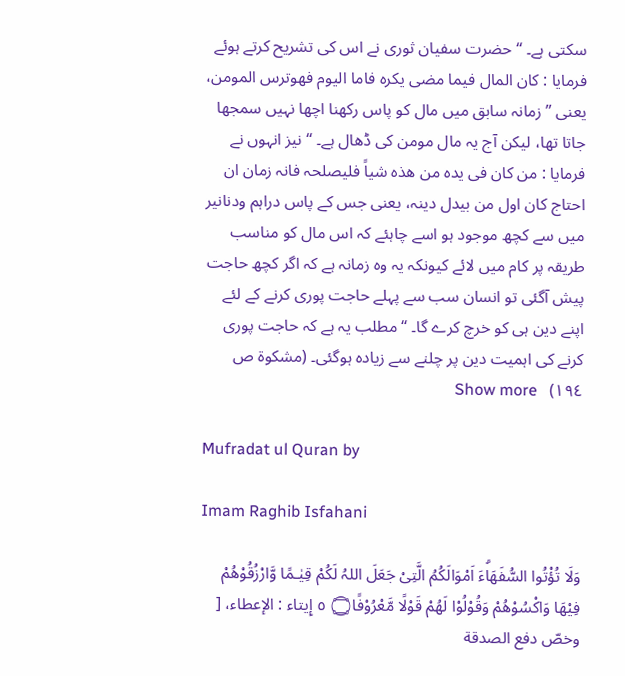سکتی ہے۔ “ حضرت سفیان ثوری نے اس کی تشریح کرتے ہوئے فرمایا : کان المال فیما مضی یکرہ فاما الیوم فھوترس المومن، یعنی ” زمانہ سابق میں مال کو پاس رکھنا اچھا نہیں سمجھا جاتا تھا، لیکن آج یہ مال مومن کی ڈھال ہے۔ “ نیز انہوں نے فرمایا : من کان فی یدہ من ھذہ شیاً فلیصلحہ فانہ زمان ان احتاج کان اول من بیدل دینہ، یعنی جس کے پاس دراہم ودنانیر میں سے کچھ موجود ہو اسے چاہئے کہ اس مال کو مناسب طریقہ پر کام میں لائے کیونکہ یہ وہ زمانہ ہے کہ اگر کچھ حاجت پیش آگئی تو انسان سب سے پہلے حاجت پوری کرنے کے لئے اپنے دین ہی کو خرچ کرے گا۔ “ مطلب یہ ہے کہ حاجت پوری کرنے کی اہمیت دین پر چلنے سے زیادہ ہوگئی۔ (مشکوة ص ١٩٤)   Show more

Mufradat ul Quran by

Imam Raghib Isfahani

وَلَا تُؤْتُوا السُّفَھَاۗءَ اَمْوَالَكُمُ الَّتِىْ جَعَلَ اللہُ لَكُمْ قِيٰـمًا وَّارْزُقُوْھُمْ فِيْھَا وَاكْسُوْھُمْ وَقُوْلُوْا لَھُمْ قَوْلًا مَّعْرُوْفًا۝ ٥ إِيتاء : الإعطاء، [ وخصّ دفع الصدقة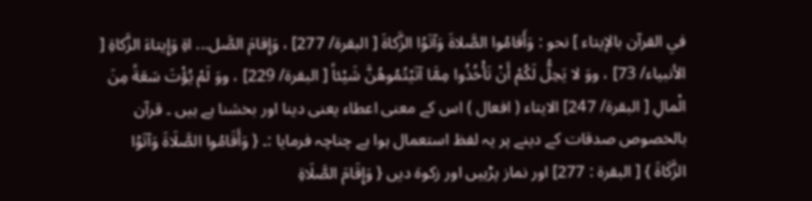في القرآن بالإيتاء ] نحو : وَأَقامُوا الصَّلاةَ وَآتَوُا الزَّكاةَ [ البقرة/ 277] ، وَإِقامَ الصَّل... اةِ وَإِيتاءَ الزَّكاةِ [ الأنبیاء/ 73] ، ووَ لا يَحِلُّ لَكُمْ أَنْ تَأْخُذُوا مِمَّا آتَيْتُمُوهُنَّ شَيْئاً [ البقرة/ 229] ، ووَ لَمْ يُؤْتَ سَعَةً مِنَ الْمالِ [ البقرة/ 247] الایتاء ( افعال ) اس کے معنی اعطاء یعنی دینا اور بخشنا ہے ہیں ۔ قرآن بالخصوص صدقات کے دینے پر یہ لفظ استعمال ہوا ہے چناچہ فرمایا :۔ { وَأَقَامُوا الصَّلَاةَ وَآتَوُا الزَّكَاةَ } [ البقرة : 277] اور نماز پڑہیں اور زکوۃ دیں { وَإِقَامَ الصَّلَاةِ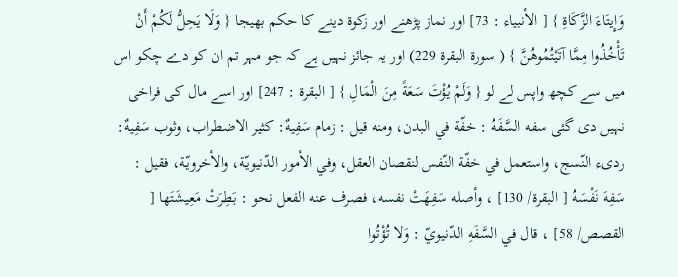وَإِيتَاءَ الزَّكَاةِ } [ الأنبیاء : 73] اور نماز پڑھنے اور زکوۃ دینے کا حکم بھیجا { وَلَا يَحِلُّ لَكُمْ أَنْ تَأْخُذُوا مِمَّا آتَيْتُمُوهُنَّ } ( سورة البقرة 229) اور یہ جائز نہیں ہے کہ جو مہر تم ان کو دے چکو اس میں سے کچھ واپس لے لو { وَلَمْ يُؤْتَ سَعَةً مِنَ الْمَالِ } [ البقرة : 247] اور اسے مال کی فراخی نہیں دی گئی سفه السَّفَهُ : خفّة في البدن، ومنه قيل : زمام سَفِيهٌ: كثير الاضطراب، وثوب سَفِيهٌ: ردیء النّسج، واستعمل في خفّة النّفس لنقصان العقل، وفي الأمور الدّنيويّة، والأخرويّة، فقیل : سَفِهَ نَفْسَهُ [ البقرة/ 130] ، وأصله سَفِهَتْ نفسه، فصرف عنه الفعل نحو : بَطِرَتْ مَعِيشَتَها [ القصص/ 58] ، قال في السَّفَهِ الدّنيويّ : وَلا تُؤْتُوا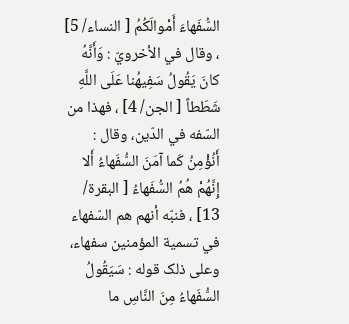السُّفَهاءَ أَمْوالَكُمُ [ النساء/ 5] ، وقال في الأخرويّ : وَأَنَّهُ كانَ يَقُولُ سَفِيهُنا عَلَى اللَّهِ شَطَطاً [ الجن/ 4] ، فهذا من السّفه في الدّين، وقال : أَنُؤْمِنُ كَما آمَنَ السُّفَهاءُ أَلا إِنَّهُمْ هُمُ السُّفَهاءُ [ البقرة/ 13] ، فنبّه أنهم هم السّفهاء في تسمية المؤمنین سفهاء، وعلی ذلک قوله : سَيَقُولُ السُّفَهاءُ مِنَ النَّاسِ ما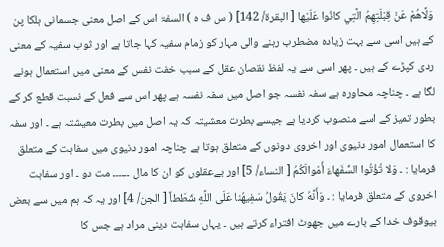وَلَّاهُمْ عَنْ قِبْلَتِهِمُ الَّتِي كانُوا عَلَيْها [ البقرة/ 142] ( س ف ہ ) السفۃ اس کے اصل معنی جسمانی ہلکا پن کے ہیں اسی سے بہت زیادہ مضطرب رہنے والی مہار کو زمام سفیہ کہا جاتا ہے اور ثوب سفیہ کے معنی ردی کپڑے کے ہیں ۔ پھر اسی سے یہ لفظ نقصان عقل کے سبب خفت نفس کے معنی میں استعمال ہونے لگا ہے ۔ چناچہ محاورہ ہے سفہ نفسہ جو اصل میں سفہ نفسہ ہے پھر اس سے فعل کے نسبت قطع کر کے بطور تمیز کے اسے منصوب کردیا ہے جیسے بطرت معشیتہ کہ یہ اصل میں بطرت معیشتہ ہے ۔ اور سفہ کا استعمال امور دنیوی اور اخروی دونوں کے متعلق ہوتا ہے چناچہ امور دنیوی میں سفاہت کے متعلق فرمایا : ۔ وَلا تُؤْتُوا السُّفَهاءَ أَمْوالَكُمُ [ النساء/ 5] اور بےعقلوں کو ان کا مال ۔۔۔۔۔۔ مت دو ۔ اور سفاہت اخروی کے متعلق فرمایا : ۔ وَأَنَّهُ كانَ يَقُولُ سَفِيهُنا عَلَى اللَّهِ شَطَطاً [ الجن/ 4] اور یہ کہ ہم میں سے بعض بیوقوف خدا کے بارے میں جھوٹ افتراء کرتے ہیں ۔ یہاں سفاہت دینی مراد ہے جس کا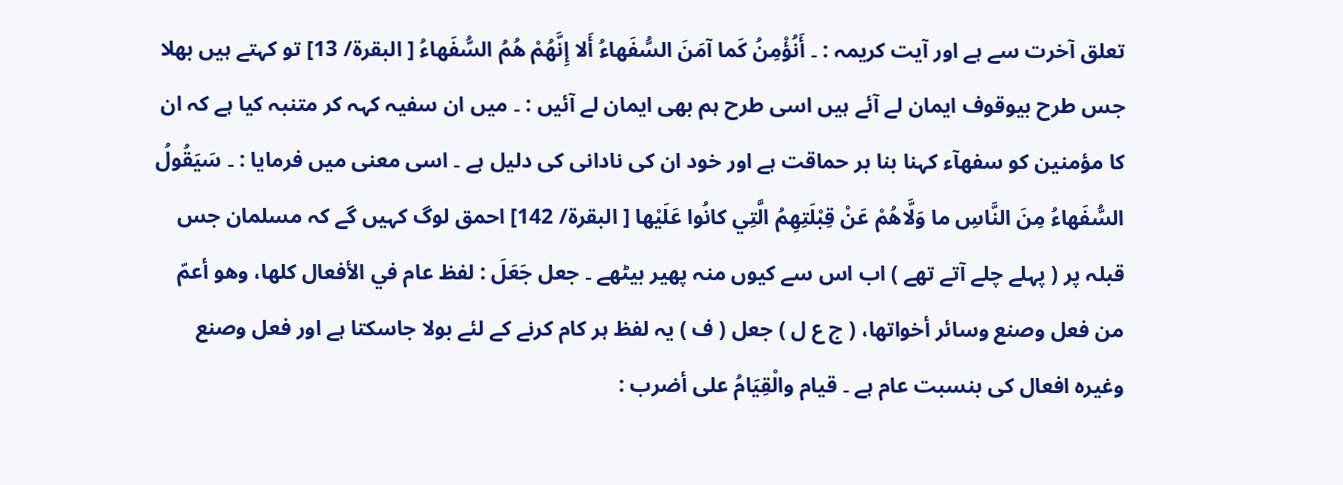تعلق آخرت سے ہے اور آیت کریمہ : ۔ أَنُؤْمِنُ كَما آمَنَ السُّفَهاءُ أَلا إِنَّهُمْ هُمُ السُّفَهاءُ [ البقرة/ 13] تو کہتے ہیں بھلا جس طرح بیوقوف ایمان لے آئے ہیں اسی طرح ہم بھی ایمان لے آئیں : ۔ میں ان سفیہ کہہ کر متنبہ کیا ہے کہ ان کا مؤمنین کو سفھآء کہنا بنا بر حماقت ہے اور خود ان کی نادانی کی دلیل ہے ۔ اسی معنی میں فرمایا : ۔ سَيَقُولُ السُّفَهاءُ مِنَ النَّاسِ ما وَلَّاهُمْ عَنْ قِبْلَتِهِمُ الَّتِي كانُوا عَلَيْها [ البقرة/ 142] احمق لوگ کہیں گے کہ مسلمان جس قبلہ پر ( پہلے چلے آتے تھے ) اب اس سے کیوں منہ پھیر بیٹھے ۔ جعل جَعَلَ : لفظ عام في الأفعال کلها، وهو أعمّ من فعل وصنع وسائر أخواتها، ( ج ع ل ) جعل ( ف ) یہ لفظ ہر کام کرنے کے لئے بولا جاسکتا ہے اور فعل وصنع وغیرہ افعال کی بنسبت عام ہے ۔ قيام والْقِيَامُ علی أضرب :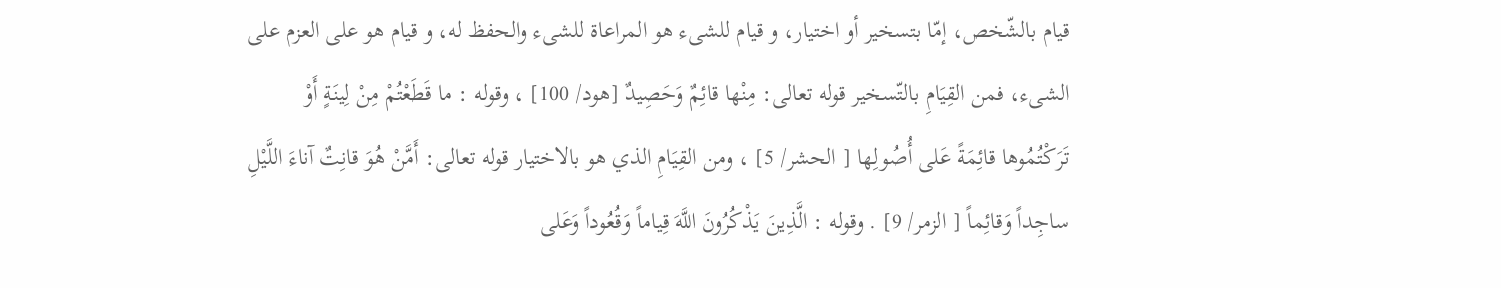قيام بالشّخص، إمّا بتسخیر أو اختیار، و قیام للشیء هو المراعاة للشیء والحفظ له، و قیام هو علی العزم علی الشیء، فمن القِيَامِ بالتّسخیر قوله تعالی: مِنْها قائِمٌ وَحَصِيدٌ [هود/ 100] ، وقوله : ما قَطَعْتُمْ مِنْ لِينَةٍ أَوْ تَرَكْتُمُوها قائِمَةً عَلى أُصُولِها [ الحشر/ 5] ، ومن القِيَامِ الذي هو بالاختیار قوله تعالی: أَمَّنْ هُوَ قانِتٌ آناءَ اللَّيْلِ ساجِداً وَقائِماً [ الزمر/ 9] . وقوله : الَّذِينَ يَذْكُرُونَ اللَّهَ قِياماً وَقُعُوداً وَعَلى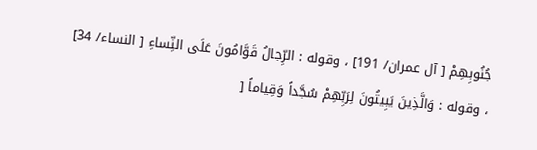جُنُوبِهِمْ [ آل عمران/ 191] ، وقوله : الرِّجالُ قَوَّامُونَ عَلَى النِّساءِ [ النساء/ 34] ، وقوله : وَالَّذِينَ يَبِيتُونَ لِرَبِّهِمْ سُجَّداً وَقِياماً [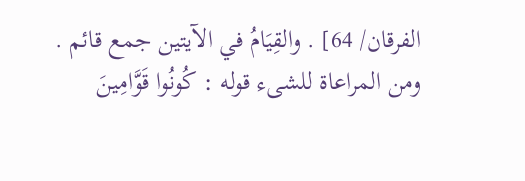الفرقان/ 64] . والقِيَامُ في الآیتین جمع قائم . ومن المراعاة للشیء قوله : كُونُوا قَوَّامِينَ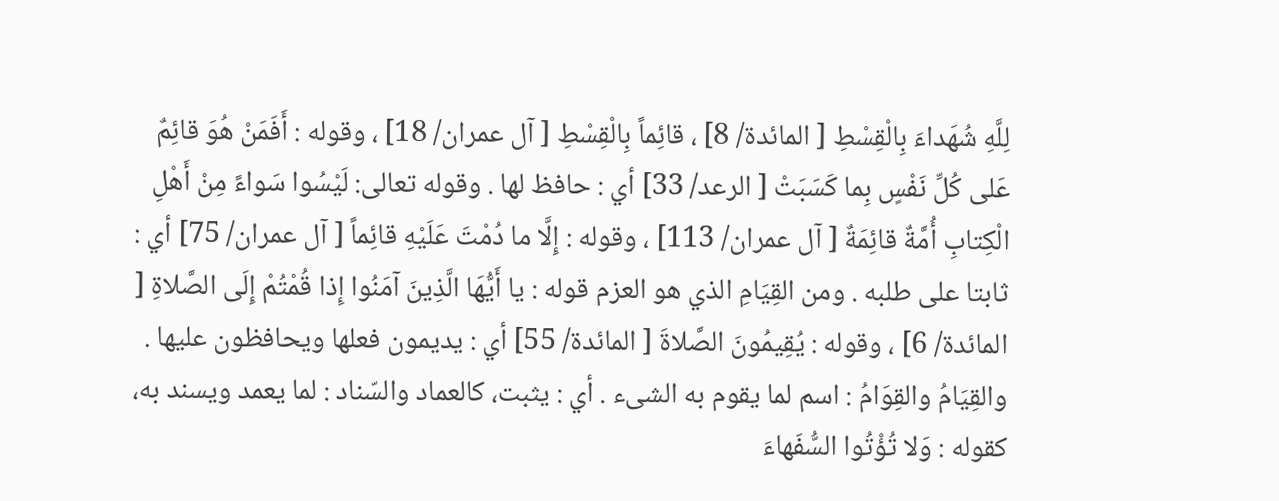لِلَّهِ شُهَداءَ بِالْقِسْطِ [ المائدة/ 8] ، قائِماً بِالْقِسْطِ [ آل عمران/ 18] ، وقوله : أَفَمَنْ هُوَ قائِمٌ عَلى كُلِّ نَفْسٍ بِما كَسَبَتْ [ الرعد/ 33] أي : حافظ لها . وقوله تعالی: لَيْسُوا سَواءً مِنْ أَهْلِ الْكِتابِ أُمَّةٌ قائِمَةٌ [ آل عمران/ 113] ، وقوله : إِلَّا ما دُمْتَ عَلَيْهِ قائِماً [ آل عمران/ 75] أي : ثابتا علی طلبه . ومن القِيَامِ الذي هو العزم قوله : يا أَيُّهَا الَّذِينَ آمَنُوا إِذا قُمْتُمْ إِلَى الصَّلاةِ [ المائدة/ 6] ، وقوله : يُقِيمُونَ الصَّلاةَ [ المائدة/ 55] أي : يديمون فعلها ويحافظون عليها . والقِيَامُ والقِوَامُ : اسم لما يقوم به الشیء . أي : يثبت، کالعماد والسّناد : لما يعمد ويسند به، کقوله : وَلا تُؤْتُوا السُّفَهاءَ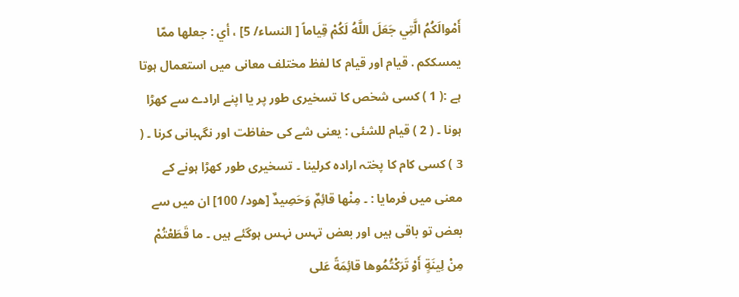أَمْوالَكُمُ الَّتِي جَعَلَ اللَّهُ لَكُمْ قِياماً [ النساء/ 5] ، أي : جعلها ممّا يمسككم . قيام اور قیام کا لفظ مختلف معانی میں استعمال ہوتا ہے :( 1 ) کسی شخص کا تسخیری طور پر یا اپنے ارادے سے کھڑا ہونا ۔ ( 2 ) قیام للشئی : یعنی شے کی حفاظت اور نگہبانی کرنا ۔ ( 3 ) کسی کام کا پختہ ارادہ کرلینا ۔ تسخیری طور کھڑا ہونے کے معنی میں فرمایا : ۔ مِنْها قائِمٌ وَحَصِيدٌ [هود/ 100] ان میں سے بعض تو باقی ہیں اور بعض تہس نہس ہوگئے ہیں ۔ ما قَطَعْتُمْ مِنْ لِينَةٍ أَوْ تَرَكْتُمُوها قائِمَةً عَلى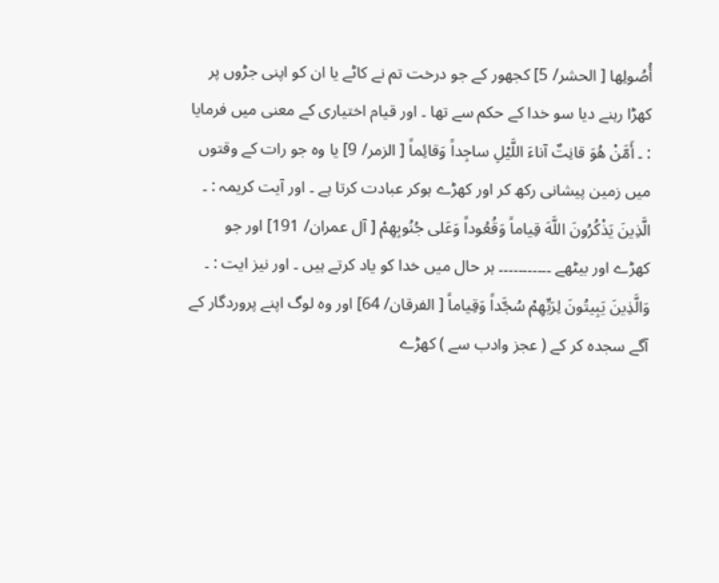أُصُولِها [ الحشر/ 5] کجھور کے جو درخت تم نے کاٹے یا ان کو اپنی جڑوں پر کھڑا رہنے دیا سو خدا کے حکم سے تھا ۔ اور قیام اختیاری کے معنی میں فرمایا : ۔ أَمَّنْ هُوَ قانِتٌ آناءَ اللَّيْلِ ساجِداً وَقائِماً [ الزمر/ 9] یا وہ جو رات کے وقتوں میں زمین پیشانی رکھ کر اور کھڑے ہوکر عبادت کرتا ہے ۔ اور آیت کریمہ : ۔ الَّذِينَ يَذْكُرُونَ اللَّهَ قِياماً وَقُعُوداً وَعَلى جُنُوبِهِمْ [ آل عمران/ 191] اور جو کھڑے اور بیٹھے ۔۔۔۔۔۔۔۔۔۔۔ ہر حال میں خدا کو یاد کرتے ہیں ۔ اور نیز ایت : ۔ وَالَّذِينَ يَبِيتُونَ لِرَبِّهِمْ سُجَّداً وَقِياماً [ الفرقان/ 64] اور وہ لوگ اپنے پروردگار کے آگے سجدہ کر کے ( عجز وادب سے ) کھڑے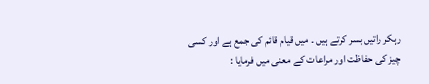رہکر راتیں بسر کرتے ہیں ۔ میں قیام قائم کی جمع ہے اور کسی چیز کی حفاظت اور مراعات کے معنی میں فرمایا :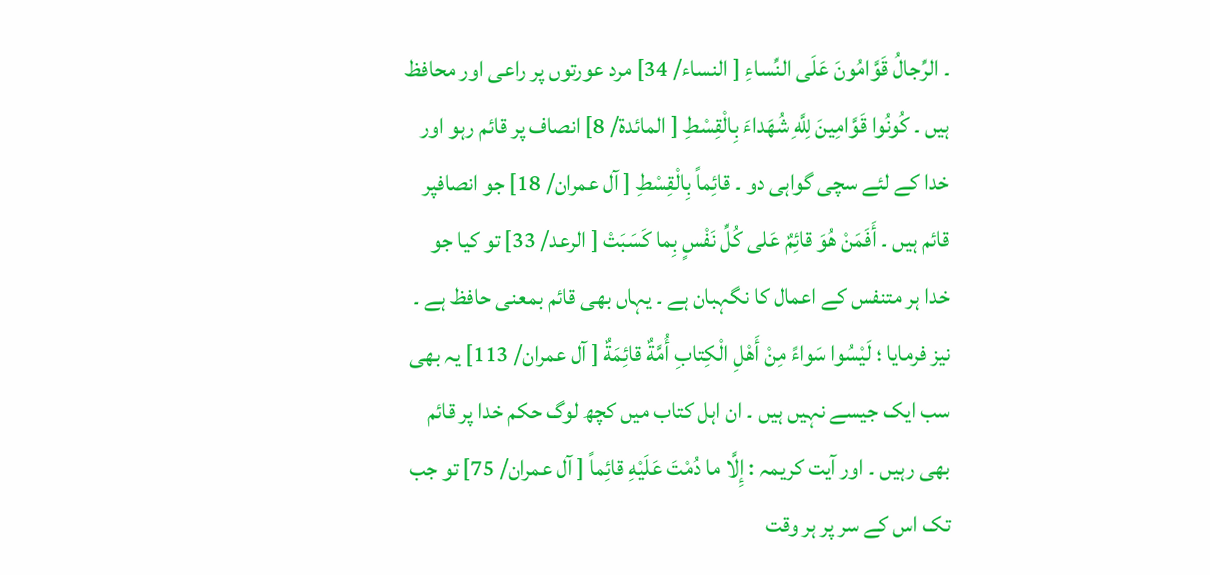۔ الرِّجالُ قَوَّامُونَ عَلَى النِّساءِ [ النساء/ 34] مرد عورتوں پر راعی اور محافظ ہیں ۔ كُونُوا قَوَّامِينَ لِلَّهِ شُهَداءَ بِالْقِسْطِ [ المائدة/ 8] انصاف پر قائم رہو اور خدا کے لئے سچی گواہی دو ۔ قائِماً بِالْقِسْطِ [ آل عمران/ 18] جو انصافپر قائم ہیں ۔ أَفَمَنْ هُوَ قائِمٌ عَلى كُلِّ نَفْسٍ بِما كَسَبَتْ [ الرعد/ 33] تو کیا جو خدا ہر متنفس کے اعمال کا نگہبان ہے ۔ یہاں بھی قائم بمعنی حافظ ہے ۔ نیز فرمایا ؛ لَيْسُوا سَواءً مِنْ أَهْلِ الْكِتابِ أُمَّةٌ قائِمَةٌ [ آل عمران/ 113] یہ بھی سب ایک جیسے نہیں ہیں ۔ ان اہل کتاب میں کچھ لوگ حکم خدا پر قائم بھی رہیں ۔ اور آیت کریمہ : إِلَّا ما دُمْتَ عَلَيْهِ قائِماً [ آل عمران/ 75] تو جب تک اس کے سر پر ہر وقت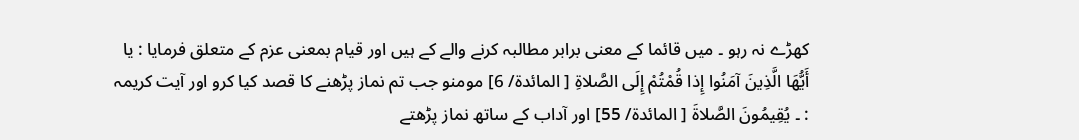کھڑے نہ رہو ۔ میں قائما کے معنی برابر مطالبہ کرنے والے کے ہیں اور قیام بمعنی عزم کے متعلق فرمایا : يا أَيُّهَا الَّذِينَ آمَنُوا إِذا قُمْتُمْ إِلَى الصَّلاةِ [ المائدة/ 6] مومنو جب تم نماز پڑھنے کا قصد کیا کرو اور آیت کریمہ : ۔ يُقِيمُونَ الصَّلاةَ [ المائدة/ 55] اور آداب کے ساتھ نماز پڑھتے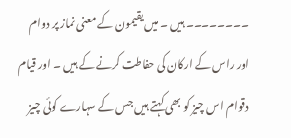۔۔۔۔۔۔۔۔ ہیں ۔ میں یقیمون کے معنی نماز پر دوام اور راس کے ارکان کی حفاطت کرنے کے ہیں ۔ اور قیام دقوام اس چیز کو بھی کہتے ہیں جس کے سہارے کوئی چیز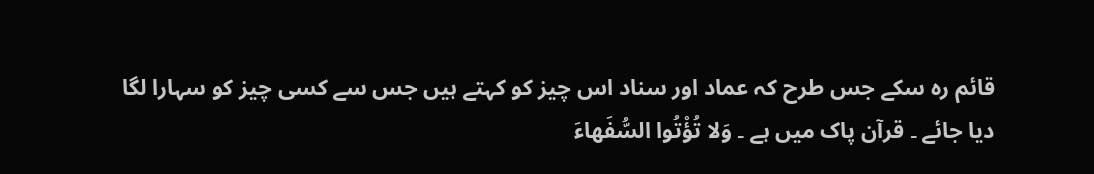قائم رہ سکے جس طرح کہ عماد اور سناد اس چیز کو کہتے ہیں جس سے کسی چیز کو سہارا لگا دیا جائے ۔ قرآن پاک میں ہے ۔ وَلا تُؤْتُوا السُّفَهاءَ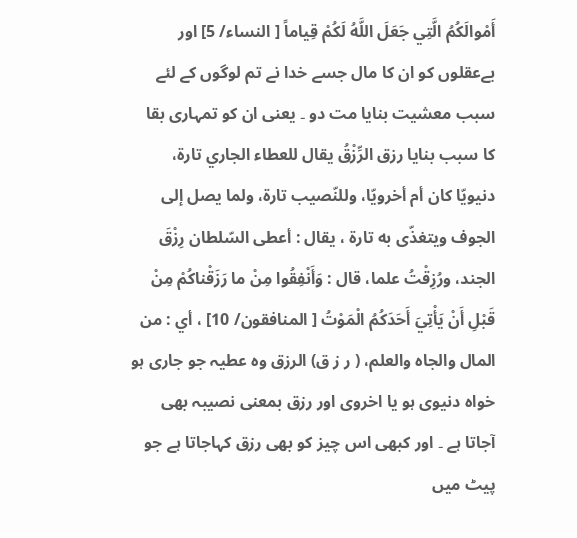أَمْوالَكُمُ الَّتِي جَعَلَ اللَّهُ لَكُمْ قِياماً [ النساء/ 5] اور بےعقلوں کو ان کا مال جسے خدا نے تم لوگوں کے لئے سبب معشیت بنایا مت دو ۔ یعنی ان کو تمہاری بقا کا سبب بنایا رزق الرِّزْقُ يقال للعطاء الجاري تارة، دنیويّا کان أم أخرويّا، وللنّصيب تارة، ولما يصل إلى الجوف ويتغذّى به تارة ، يقال : أعطی السّلطان رِزْقَ الجند، ورُزِقْتُ علما، قال : وَأَنْفِقُوا مِنْ ما رَزَقْناكُمْ مِنْ قَبْلِ أَنْ يَأْتِيَ أَحَدَكُمُ الْمَوْتُ [ المنافقون/ 10] ، أي : من المال والجاه والعلم، ( ر ز ق) الرزق وہ عطیہ جو جاری ہو خواہ دنیوی ہو یا اخروی اور رزق بمعنی نصیبہ بھی آجاتا ہے ۔ اور کبھی اس چیز کو بھی رزق کہاجاتا ہے جو پیٹ میں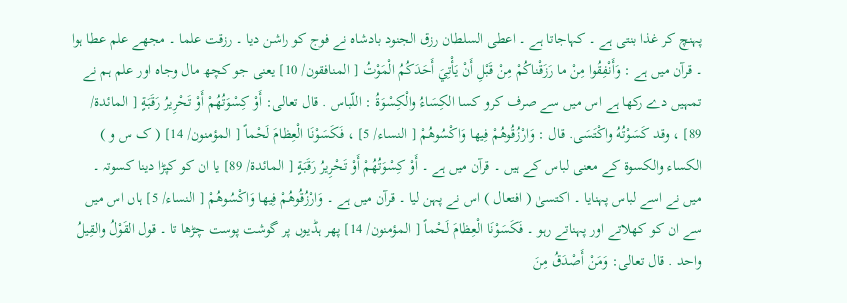پہنچ کر غذا بنتی ہے ۔ کہاجاتا ہے ۔ اعطی السلطان رزق الجنود بادشاہ نے فوج کو راشن دیا ۔ رزقت علما ۔ مجھے علم عطا ہوا ۔ قرآن میں ہے : وَأَنْفِقُوا مِنْ ما رَزَقْناكُمْ مِنْ قَبْلِ أَنْ يَأْتِيَ أَحَدَكُمُ الْمَوْتُ [ المنافقون/ 10] یعنی جو کچھ مال وجاہ اور علم ہم نے تمہیں دے رکھا ہے اس میں سے صرف کرو كسا الكِسَاءُ والْكِسْوَةُ : اللّباس . قال تعالی: أَوْ كِسْوَتُهُمْ أَوْ تَحْرِيرُ رَقَبَةٍ [ المائدة/ 89] ، وقد كَسَوْتُهُ واكْتَسَى. قال : وَارْزُقُوهُمْ فِيها وَاكْسُوهُمْ [ النساء/ 5] ، فَكَسَوْنَا الْعِظامَ لَحْماً [ المؤمنون/ 14] ( ک س و ) الکساء والکسوۃ کے معنی لباس کے ہیں ۔ قرآن میں ہے ۔ أَوْ كِسْوَتُهُمْ أَوْ تَحْرِيرُ رَقَبَةٍ [ المائدة/ 89] یا ان کو کپڑا دینا کسوتہ ۔ میں نے اسے لباس پہنایا ۔ اکتسیٰ ( افتعال ) اس نے پہن لیا ۔ قرآن میں ہے ۔ وَارْزُقُوهُمْ فِيها وَاكْسُوهُمْ [ النساء/ 5] ہاں اس میں سے ان کو کھلاتے اور پہناتے رہو ۔ فَكَسَوْنَا الْعِظامَ لَحْماً [ المؤمنون/ 14] پھر ہڈیوں پر گوشت پوست چڑھا تا ۔ قول القَوْلُ والقِيلُ واحد . قال تعالی: وَمَنْ أَصْدَقُ مِنَ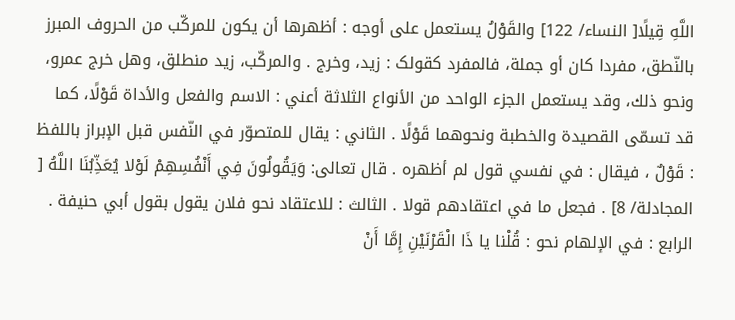اللَّهِ قِيلًا[ النساء/ 122] والقَوْلُ يستعمل علی أوجه : أظهرها أن يكون للمرکّب من الحروف المبرز بالنّطق، مفردا کان أو جملة، فالمفرد کقولک : زيد، وخرج . والمرکّب، زيد منطلق، وهل خرج عمرو، ونحو ذلك، وقد يستعمل الجزء الواحد من الأنواع الثلاثة أعني : الاسم والفعل والأداة قَوْلًا، كما قد تسمّى القصیدة والخطبة ونحوهما قَوْلًا . الثاني : يقال للمتصوّر في النّفس قبل الإبراز باللفظ : قَوْلٌ ، فيقال : في نفسي قول لم أظهره . قال تعالی: وَيَقُولُونَ فِي أَنْفُسِهِمْ لَوْلا يُعَذِّبُنَا اللَّهُ [ المجادلة/ 8] . فجعل ما في اعتقادهم قولا . الثالث : للاعتقاد نحو فلان يقول بقول أبي حنیفة . الرابع : في الإلهام نحو : قُلْنا يا ذَا الْقَرْنَيْنِ إِمَّا أَنْ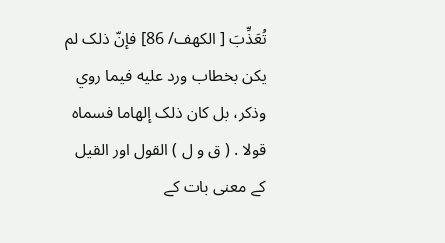تُعَذِّبَ [ الكهف/ 86] فإنّ ذلک لم يكن بخطاب ورد عليه فيما روي وذكر، بل کان ذلک إلهاما فسماه قولا . ( ق و ل ) القول اور القیل کے معنی بات کے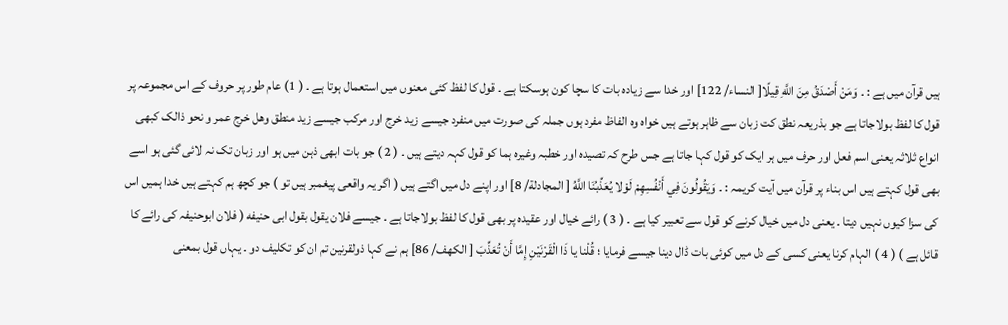ہیں قرآن میں ہے : ۔ وَمَنْ أَصْدَقُ مِنَ اللَّهِ قِيلًا[ النساء/ 122] اور خدا سے زیادہ بات کا سچا کون ہوسکتا ہے ۔ قول کا لفظ کئی معنوں میں استعمال ہوتا ہے ۔ ( 1) عام طور پر حروف کے اس مجموعہ پر قول کا لفظ بولاجاتا ہے جو بذریعہ نطق کت زبان سے ظاہر ہوتے ہیں خواہ وہ الفاظ مفرد ہوں جملہ کی صورت میں منفرد جیسے زید خرج اور مرکب جیسے زید منطق وھل خرج عمر و نحو ذالک کبھی انواع ثلاثہ یعنی اسم فعل اور حرف میں ہر ایک کو قول کہا جاتا ہے جس طرح کہ تصیدہ اور خطبہ وغیرہ ہما کو قول کہہ دیتے ہیں ۔ ( 2 ) جو بات ابھی ذہن میں ہو اور زبان تک نہ لائی گئی ہو اسے بھی قول کہتے ہیں اس بناء پر قرآن میں آیت کریمہ : ۔ وَيَقُولُونَ فِي أَنْفُسِهِمْ لَوْلا يُعَذِّبُنَا اللَّهُ [ المجادلة/ 8] اور اپنے دل میں اگتے ہیں ( اگر یہ واقعی پیغمبر ہیں تو ) جو کچھ ہم کہتے ہیں خدا ہمیں اس کی سزا کیوں نہیں دیتا ۔ یعنی دل میں خیال کرنے کو قول سے تعبیر کیا ہے ۔ ( 3 ) رائے خیال اور عقیدہ پر بھی قول کا لفظ بولاجاتا ہے ۔ جیسے فلان یقول بقول ابی حنیفه ( فلان ابوحنیفہ کی رائے کا قائل ہے ) ( 4 ) الہام کرنا یعنی کسی کے دل میں کوئی بات ڈال دینا جیسے فرمایا ؛ قُلْنا يا ذَا الْقَرْنَيْنِ إِمَّا أَنْ تُعَذِّبَ [ الكهف/ 86] ہم نے کہا ذولقرنین تم ان کو تکلیف دو ۔ یہاں قول بمعنی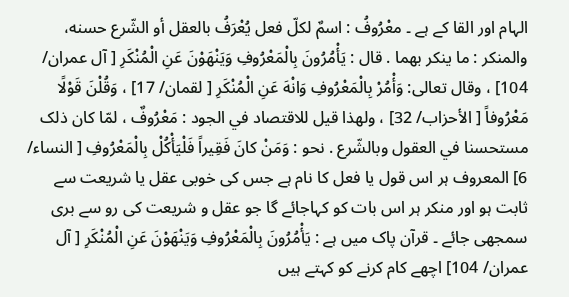الہام اور القا کے ہے ۔ معْرُوفُ : اسمٌ لكلّ فعل يُعْرَفُ بالعقل أو الشّرع حسنه، والمنکر : ما ينكر بهما . قال : يَأْمُرُونَ بِالْمَعْرُوفِ وَيَنْهَوْنَ عَنِ الْمُنْكَرِ [ آل عمران/ 104] ، وقال تعالی: وَأْمُرْ بِالْمَعْرُوفِ وَانْهَ عَنِ الْمُنْكَرِ [ لقمان/ 17] ، وَقُلْنَ قَوْلًا مَعْرُوفاً [ الأحزاب/ 32] ، ولهذا قيل للاقتصاد في الجود : مَعْرُوفٌ ، لمّا کان ذلک مستحسنا في العقول وبالشّرع . نحو : وَمَنْ كانَ فَقِيراً فَلْيَأْكُلْ بِالْمَعْرُوفِ [ النساء/ 6] المعروف ہر اس قول یا فعل کا نام ہے جس کی خوبی عقل یا شریعت سے ثابت ہو اور منکر ہر اس بات کو کہاجائے گا جو عقل و شریعت کی رو سے بری سمجھی جائے ۔ قرآن پاک میں ہے : يَأْمُرُونَ بِالْمَعْرُوفِ وَيَنْهَوْنَ عَنِ الْمُنْكَرِ [ آل عمران/ 104] اچھے کام کرنے کو کہتے ہیں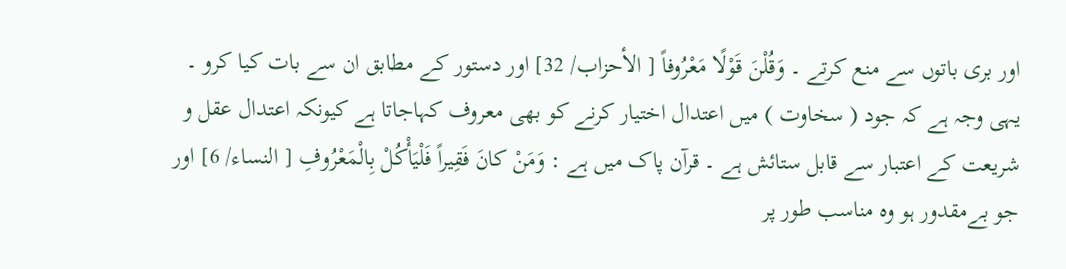اور بری باتوں سے منع کرتے ۔ وَقُلْنَ قَوْلًا مَعْرُوفاً [ الأحزاب/ 32] اور دستور کے مطابق ان سے بات کیا کرو ۔ یہی وجہ ہے کہ جود ( سخاوت ) میں اعتدال اختیار کرنے کو بھی معروف کہاجاتا ہے کیونکہ اعتدال عقل و شریعت کے اعتبار سے قابل ستائش ہے ۔ قرآن پاک میں ہے : وَمَنْ كانَ فَقِيراً فَلْيَأْكُلْ بِالْمَعْرُوفِ [ النساء/ 6] اور جو بےمقدور ہو وہ مناسب طور پر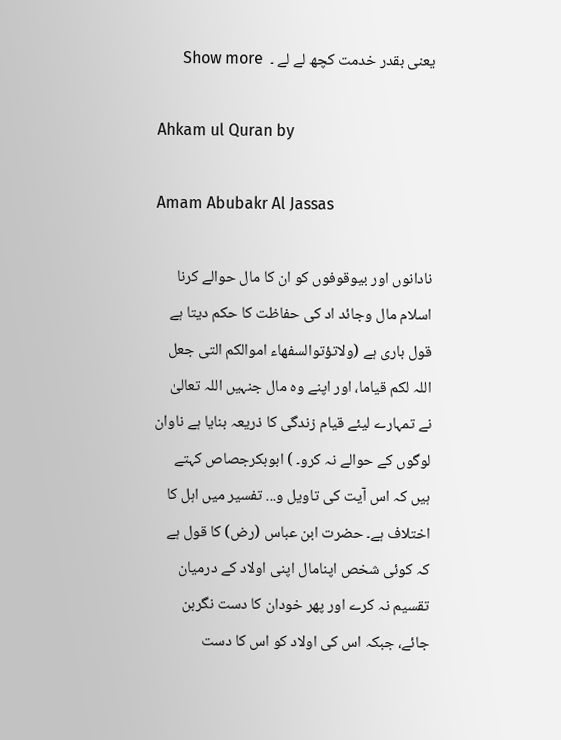یعنی بقدر خدمت کچھ لے لے ۔  Show more

Ahkam ul Quran by

Amam Abubakr Al Jassas

نادانوں اور بیوقوفوں کو ان کا مال حوالے کرنا اسلام مال وجائد اد کی حفاظت کا حکم دیتا ہے قول باری ہے (ولاتؤتوالسفھاء اموالکم التی جعل اللہ لکم قیاما، اور اپنے وہ مال جنہیں اللہ تعالیٰ نے تمہارے لیئے قیام زندگی کا ذریعہ بنایا ہے ناوان لوگوں کے حوالے نہ کرو۔ ) ابوبکرجصاص کہتے ہیں کہ اس آیت کی تاویل و... تفسیر میں اہل کا اختلاف ہے۔ حضرت ابن عباس (رض) کا قول ہے کہ کوئی شخص اپنامال اپنی اولاد کے درمیان تقسیم نہ کرے اور پھر خودان کا دست نگربن جائے، جبکہ اس کی اولاد کو اس کا دست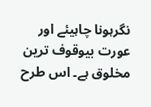نگرہونا چاہیئے اور عورت بیوقوف ترین مخلوق ہے۔ اس طرح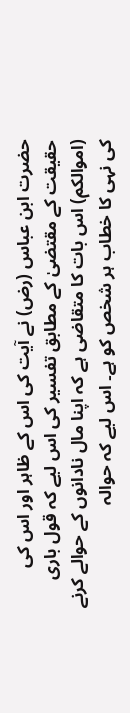حضرت ابن عباس (رض) نے آیت کی اس کے ظاہر اور اس کی حقیقت کے مقتضیٰ کے مطابق تفسیر کی اس لیے کہ قول باری (اموالکم) اس بات کا متقاضی ہے کہ اپنا مال نادانوں کے حوالے کرنے کی نہی کا خطاب ہر شخص کو ہے۔ اس لیے کہ حوالہ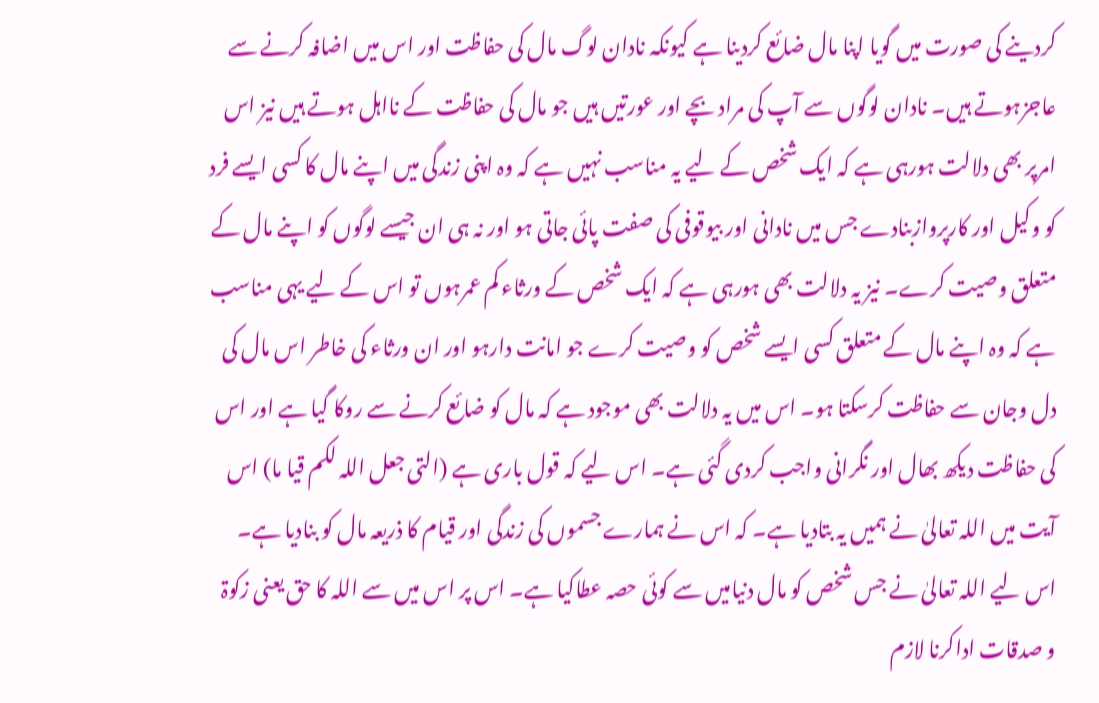کردینے کی صورت میں گویا اپنا مال ضائع کردینا ہے کیونکہ نادان لوگ مال کی حفاظت اور اس میں اضافہ کرنے سے عاجزہوتے ہیں۔ نادان لوگوں سے آپ کی مراد بچے اور عورتیں ہیں جو مال کی حفاظت کے نااہل ہوتے ہیں نیز اس امرپر بھی دلالت ہورہی ہے کہ ایک شخص کے لیے یہ مناسب نہیں ہے کہ وہ اپنی زندگی میں اپنے مال کا کسی ایسے فرد کو وکیل اور کارپروازبنادے جس میں نادانی اور بیوقوفی کی صفت پائی جاتی ہو اور نہ ہی ان جیسے لوگوں کو اپنے مال کے متعلق وصیت کرے۔ نیز یہ دلالت بھی ہورہی ہے کہ ایک شخص کے ورثاء کم عمرہوں تو اس کے لیے یہی مناسب ہے کہ وہ اپنے مال کے متعلق کسی ایسے شخص کو وصیت کرے جو امانت دارہو اور ان ورثاء کی خاطر اس مال کی دل وجان سے حفاظت کرسکتا ہو۔ اس میں یہ دلالت بھی موجود ہے کہ مال کو ضائع کرنے سے روکا گیا ہے اور اس کی حفاظت دیکھ بھال اور نگرانی واجب کردی گئی ہے۔ اس لیے کہ قول باری ہے (التی جعل اللہ لکم قیا ما) اس آیت میں اللہ تعالیٰ نے ہمیں یہ بتادیا ہے۔ کہ اس نے ہمارے جسموں کی زندگی اور قیام کا ذریعہ مال کو بنادیا ہے۔ اس لیے اللہ تعالیٰ نے جس شخص کو مال دنیامیں سے کوئی حصہ عطاکیا ہے۔ اس پر اس میں سے اللہ کا حق یعنی زکوۃ و صدقات اداکرنا لازم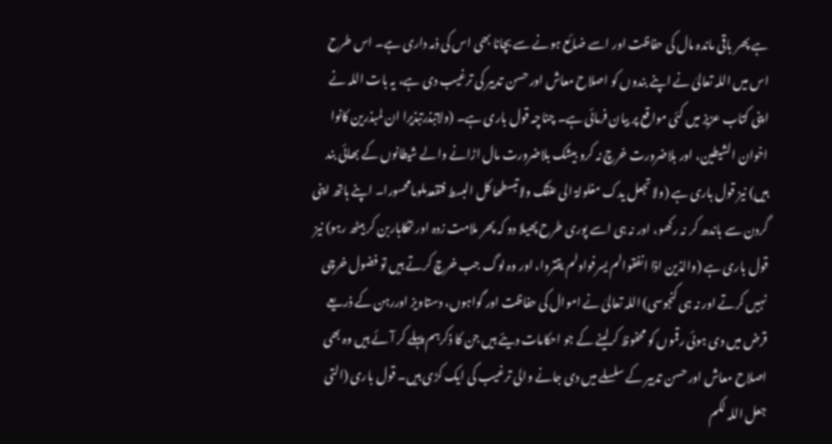ہے پھر باقی ماندہ مال کی حفاظت اور اسے ضائع ہونے سے بچانا بھی اس کی ذمہ داری ہے۔ اس طرح اس میں اللہ تعالیٰ نے اپنے بندوں کو اصلاح معاش اور حسن تدبیر کی ترغیب دی ہے، یہ بات اللہ نے اپنی کتاب عزیز میں کئی مواقع پر بیان فرمائی ہے۔ چناچہ قول باری ہے۔ (ولاتبذرتبذیرا ان لمبذرین کانوا اخوان الشیطین، اور بلاضرورت خرچ نہ کرو بیشک بلاضرورت مال اڑانے والے شیطانوں کے بھائی بند ہیں) نیز قول باری ہے (ولا تجعل یدک مغلولۃ الی عنقک ولاتبسطھا کل البسط فتقعدملومامحسورا۔ اپنے ہاتھ اپنی گردن سے باندھ کر نہ رکھو، اور نہ ہی اسے پوری طرح پھیلا دو کہ پھر ملامت زدہ اور تھکاہاربن کر بیٹھ رہو) نیز قول باری ہے (والذین اذا انفقوالم یسرفواولم یقتروا، اور وہ لوگ جب خرچ کرتے ہیں تو فضول خرچی نہیں کرتے اور نہ ہی کنجوسی) اللہ تعالیٰ نے اموال کی حفاظت اور گواہوں، دستاویز اوررہن کے ذریعے قرض میں دی ہوئی رقموں کو محفوظ کرلینے کے جو احکامات دیئے ہیں جن کا ذکرہم پہلے کر آئے ہیں وہ بھی اصلاح معاش اور حسن تدبیر کے سلسلے میں دی جانے والی ترغیب کی ایک کڑی ہیں۔ قول باری (التی جعل اللہ لکم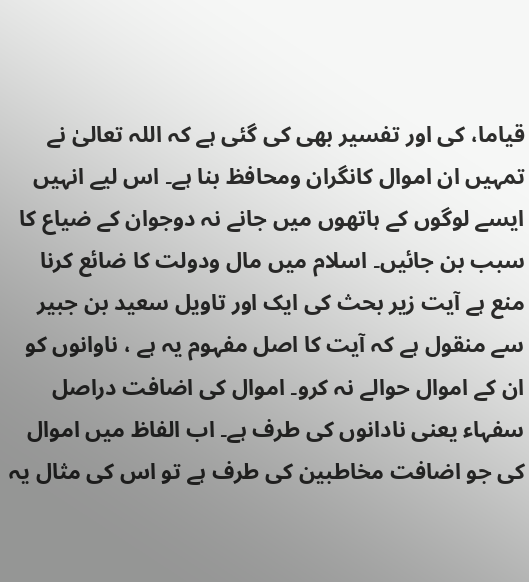قیاما، کی اور تفسیر بھی کی گئی ہے کہ اللہ تعالیٰ نے تمہیں ان اموال کانگران ومحافظ بنا ہے۔ اس لیے انہیں ایسے لوگوں کے ہاتھوں میں جانے نہ دوجوان کے ضیاع کا سبب بن جائیں۔ اسلام میں مال ودولت کا ضائع کرنا منع ہے آیت زیر بحث کی ایک اور تاویل سعید بن جبیر سے منقول ہے کہ آیت کا اصل مفہوم یہ ہے ، ناوانوں کو ان کے اموال حوالے نہ کرو۔ اموال کی اضافت دراصل سفہاء یعنی نادانوں کی طرف ہے۔ اب الفاظ میں اموال کی جو اضافت مخاطبین کی طرف ہے تو اس کی مثال یہ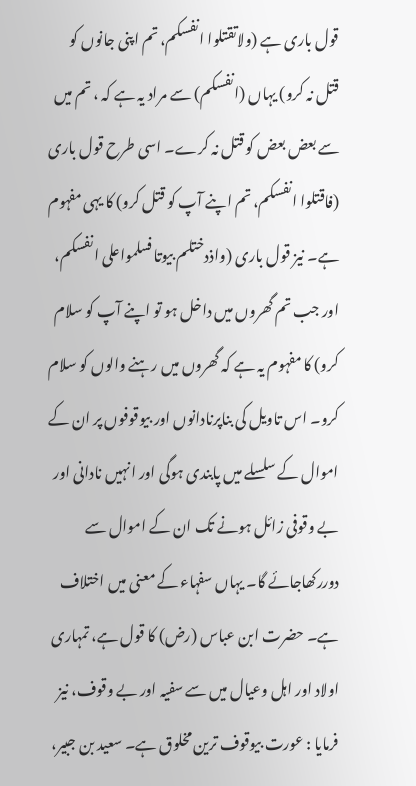قول باری ہے (ولاتقتلوا انفسکم، تم اپنی جانوں کو قتل نہ کرو) یہاں (انفسکم) سے مراد یہ ہے کہ ، تم میں سے بعض بعض کو قتل نہ کرے۔ اسی طرح قول باری (فاقتلوا انفسکم، تم اپنے آپ کو قتل کرو) کا یہی مفہوم ہے۔ نیز قول باری (واذدختلم بیوتا فسلمواعلی انفسکم، اور جب تم گھروں میں داخل ہو تو اپنے آپ کو سلام کرو) کا مفہوم یہ ہے کہ گھروں میں رہنے والوں کو سلام کرو۔ اس تاویل کی بناپرنادانوں اور بیوقوفوں پر ان کے اموال کے سلسلے میں پابندی ہوگی اور انہیں نادانی اور بے وقوفی زائل ہونے تک ان کے اموال سے دوررکھاجائے گا۔ یہاں سفہاء کے معنی میں اختلاف ہے۔ حضرت ابن عباس (رض) کا قول ہے، تمہاری اولاد اور اہل وعیال میں سے سفیہ اور بے وقوف، نیز فرمایا : عورت بیوقوف ترین مخلوق ہے۔ سعید بن جبیر،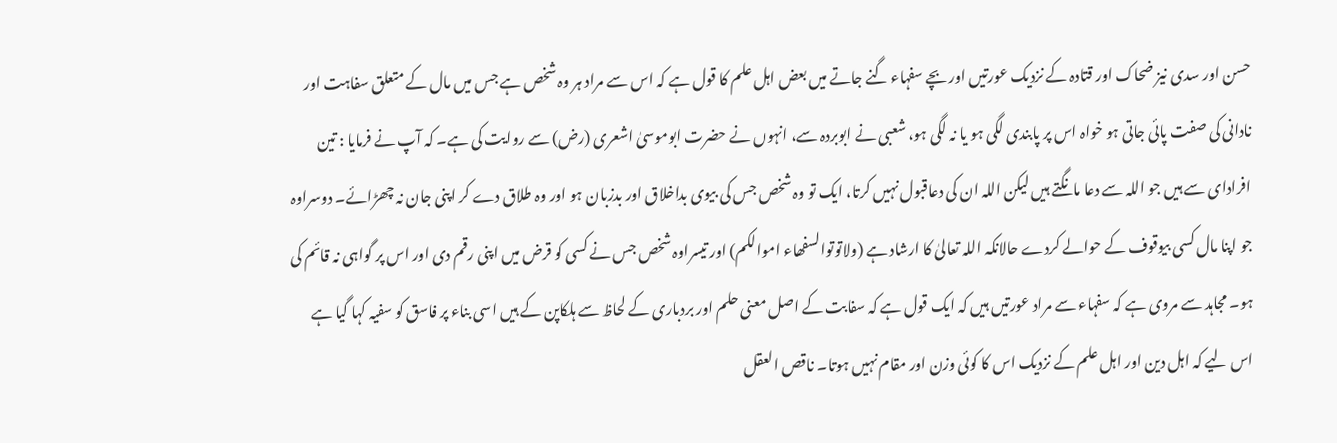حسن اور سدی نیز ضحاک اور قتادہ کے نزدیک عورتیں اور بچے سفہاء گنے جاتے میں بعض اہل علم کا قول ہے کہ اس سے مراد ہر وہ شخص ہے جس میں مال کے متعلق سفاہت اور نادانی کی صفت پائی جاتی ہو خواہ اس پر پابندی لگی ہو یا نہ لگی ہو، شعبی نے ابوبردہ سے، انہوں نے حضرت ابوموسیٰ اشعری (رض) سے روایت کی ہے۔ کہ آپ نے فرمایا : تین افرادای سے ہیں جو اللہ سے دعا مانگتے ہیں لیکن اللہ ان کی دعاقبول نہیں کرتا، ایک تو وہ شخص جس کی بیوی بداخلاق اور بدزبان ہو اور وہ طلاق دے کر اپنی جان نہ چھڑائے۔ دوسراوہ جو اپنا مال کسی بیوقوف کے حوالے کردے حالانکہ اللہ تعالیٰ کا ارشاد ہے (ولاتوتوالسفھاء اموالکم) اور تیسراوہ شخص جس نے کسی کو قرض میں اپنی رقم دی اور اس پر گواہی نہ قائم کی ہو۔ مجاہد سے مروی ہے کہ سفہاء سے مراد عورتیں ہیں کہ ایک قول ہے کہ سفابت کے اصل معنی حلم اور بردباری کے لحاظ سے ہلکاپن کے ہیں اسی بناء پر فاسق کو سفیہ کہا گیا ہے اس لیے کہ اہل دین اور اہل علم کے نزدیک اس کا کوئی وزن اور مقام نہیں ہوتا۔ ناقص العقل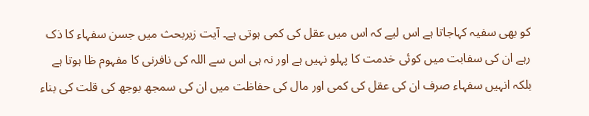کو بھی سفیہ کہاجاتا ہے اس لیے کہ اس میں عقل کی کمی ہوتی ہے۔ آیت زیربحث میں جسن سفہاء کا ذک رہے ان کی سفابت میں کوئی خدمت کا پہلو نہیں ہے اور نہ ہی اس سے اللہ کی نافرنی کا مفہوم ظا ہوتا ہے بلکہ انہیں سفہاء صرف ان کی عقل کی کمی اور مال کی حفاظت میں ان کی سمجھ بوجھ کی قلت کی بناء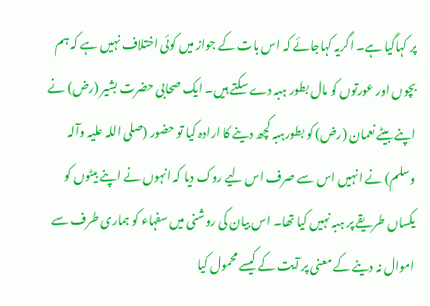پر کہاگیا ہے۔ اگریہ کہاجائے کہ اس بات کے جواز میں کوئی اختلاف نہیں ہے کہ ہم بچوں اور عورتوں کو مال بطور ہبہ دے سکتے ہیں۔ ایک صحابی حضرت بشیر (رض) نے اپنے بیٹے نعمان (رض) کو بطورہبہ کچھ دینے کا ارادہ کیا تو حضور (صلی اللہ علیہ وآلہ وسلم) نے انہیں اس سے صرف اس لیے روک دیا کہ انہوں نے اپنے بیٹوں کو یکساں طریقے پر ہبہ نہیں کیا تھا۔ اس بیان کی روشنی میں سفہاء کو ہماری طرف سے اموال نہ دینے کے معنی پر آیت کے کیسے محمول کیا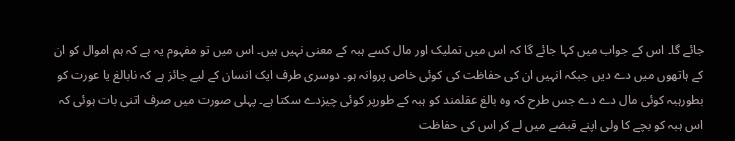جائے گا۔ اس کے جواب میں کہا جائے گا کہ اس میں تملیک اور مال کسے ہبہ کے معنی نہیں ہیں۔ اس میں تو مفہوم یہ ہے کہ ہم اموال کو ان کے ہاتھوں میں دے دیں جبکہ انہیں ان کی حفاظت کی کوئی خاص پروانہ ہو۔ دوسری طرف ایک انسان کے لیے جائز ہے کہ نابالغ یا عورت کو بطورہبہ کوئی مال دے دے جس طرح کہ وہ بالغ عقلمند کو ہبہ کے طورپر کوئی چیزدے سکتا ہے۔ پہلی صورت میں صرف اتنی بات ہوئی کہ اس ہبہ کو بچے کا ولی اپنے قبضے میں لے کر اس کی حفاظت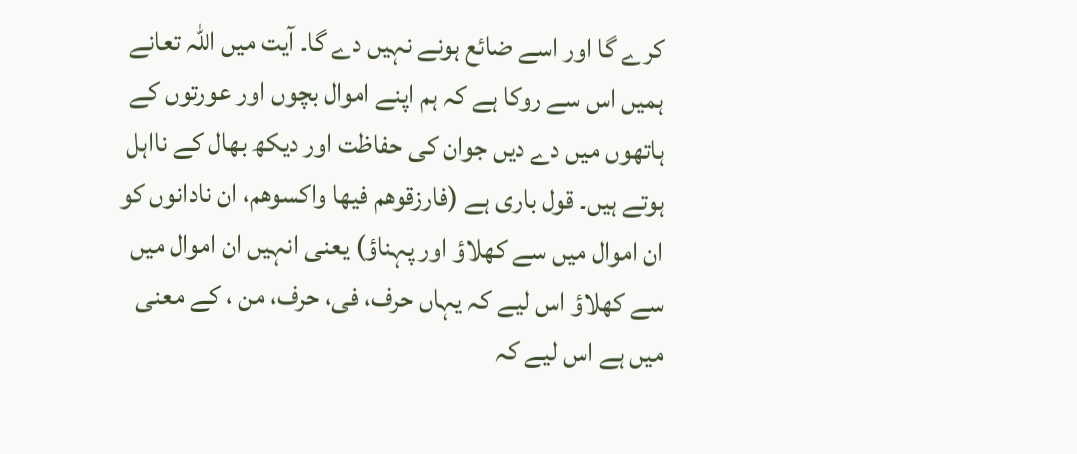کرے گا اور اسے ضائع ہونے نہیں دے گا۔ آیت میں اللہ تعانے ہمیں اس سے روکا ہے کہ ہم اپنے اموال بچوں اور عورتوں کے ہاتھوں میں دے دیں جوان کی حفاظت اور دیکھ بھال کے نااہل ہوتے ہیں۔ قول باری ہے (فارزقوھم فیھا واکسوھم، ان نادانوں کو ان اموال میں سے کھلاؤ اور پہناؤ) یعنی انہیں ان اموال میں سے کھلاؤ اس لیے کہ یہاں حرف، فی، حرف، من ، کے معنی میں ہے اس لیے کہ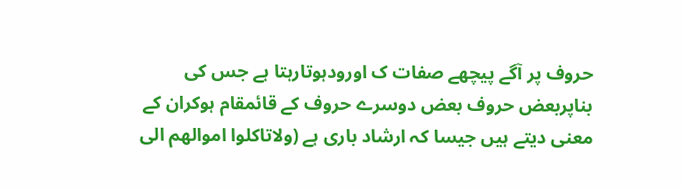حروف پر آگے پیچھے صفات ک اورودہوتارہتا ہے جس کی بناپربعض حروف بعض دوسرے حروف کے قائمقام ہوکران کے معنی دیتے ہیں جیسا کہ ارشاد باری ہے (ولاتاکلوا اموالھم الی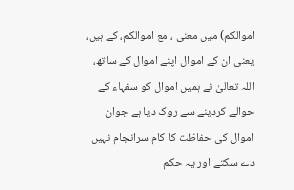اموالکم) میں معنی ، مع اموالکم، کے ہیں، یعنی ان کے اموال اپنے اموال کے ساتھ، اللہ تعالیٰ نے ہمیں اموال کو سفہاء کے حوالے کردینے سے روک دیا ہے جوان اموال کی حفاظت کا کام سرانجام نہیں دے سکتے اور یہ حکم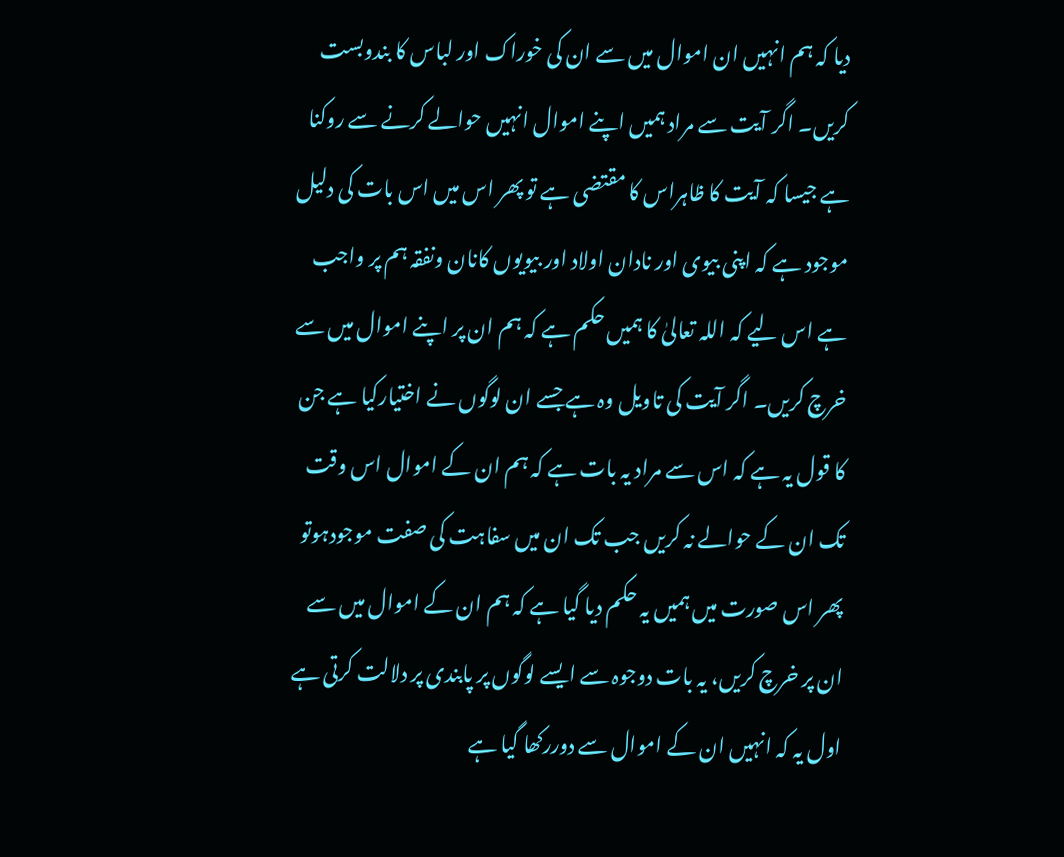دیا کہ ہم انہیں ان اموال میں سے ان کی خوراک اور لباس کا بندوبست کریں۔ اگر آیت سے مراد ہمیں اپنے اموال انہیں حوالے کرنے سے روکنا ہے جیسا کہ آیت کا ظاہراس کا مقتضی ہے تو پھر اس میں اس بات کی دلیل موجود ہے کہ اپنی بیوی اور نادان اولاد اور بیویوں کانان ونفقہ ہم پر واجب ہے اس لیے کہ اللہ تعالیٰ کا ہمیں حکم ہے کہ ہم ان پر اپنے اموال میں سے خرچ کریں۔ اگر آیت کی تاویل وہ ہے جسے ان لوگوں نے اختیارکیا ہے جن کا قول یہ ہے کہ اس سے مراد یہ بات ہے کہ ہم ان کے اموال اس وقت تک ان کے حوالے نہ کریں جب تک ان میں سفاہت کی صفت موجودہوتو پھر اس صورت میں ہمیں یہ حکم دیا گیا ہے کہ ہم ان کے اموال میں سے ان پر خرچ کریں، یہ بات دوجوہ سے ایسے لوگوں پر پابندی پر دلالت کرتی ہے اول یہ کہ انہیں ان کے اموال سے دوررکھا گیا ہے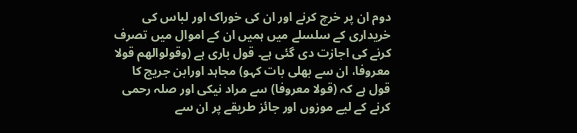دوم ان پر خرچ کرنے اور ان کی خوراک اور لباس کی خریداری کے سلسلے میں ہمیں ان کے اموال میں تصرف کرنے کی اجازت دی گئی ہے۔ قول باری ہے (وقولوالھم قولا معروفا، ان سے بھلی بات کہو) مجاہد اورابن جریج کا قول ہے کہ (قولا معروفا) سے مراد نیکی اور صلہ رحمی کرنے کے لیے موزوں اور جائز طریقے پر ان سے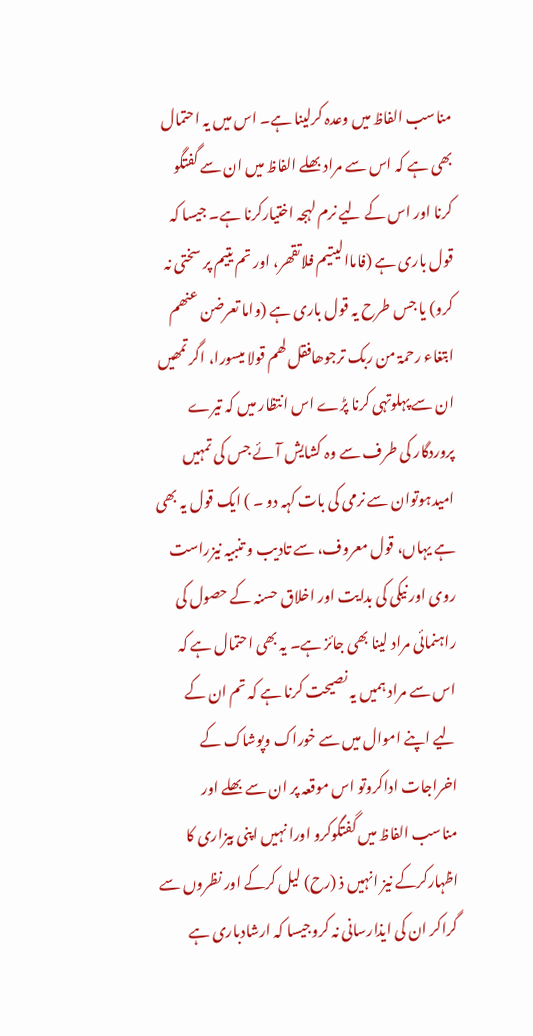مناسب الفاظ میں وعدہ کرلینا ہے۔ اس میں یہ احتمال بھی ہے کہ اس سے مراد بھلے الفاظ میں ان سے گفتگو کرنا اور اس کے لیے نرم لہجہ اختیارکرنا ہے۔ جیسا کہ قول باری ہے (فاماالیتیم فلاتقھر، اور تم یتیم پر سختی نہ کرو) یا جس طرح یہ قول باری ہے (واما تعرضن عنھم ابتغاء رحمۃ من ربک ترجوھافقل لھم قولا میسورا، اگر تمھیں ان سے پہلوتہی کرنا پڑے اس انتظار میں کہ تیرے پروردگار کی طرف سے وہ کشایش آئے جس کی تمہیں امیدہوتوان سے نرمی کی بات کہہ دو ۔ ) ایک قول یہ بھی ہے یہاں، قول معروف، سے تادیب و تنبیہ نیزراست روی اور نیکی کی بدایت اور اخلاق حسنہ کے حصول کی راہنمائی مراد لینا بھی جائز ہے۔ یہ بھی احتمال ہے کہ اس سے مراد ہمیں یہ نصیحت کرنا ہے کہ تم ان کے لیے اپنے اموال میں سے خوراک وپوشاک کے اخراجات اداکروتو اس موقعہ پر ان سے بھلے اور مناسب الفاظ میں گفتگوکرو اورا نہیں اپنی بیزاری کا اظہارکرکے نیز انہیں ذ (رح) لیل کرکے اور نظروں سے گراکر ان کی ایذارسانی نہ کروجیسا کہ ارشادباری ہے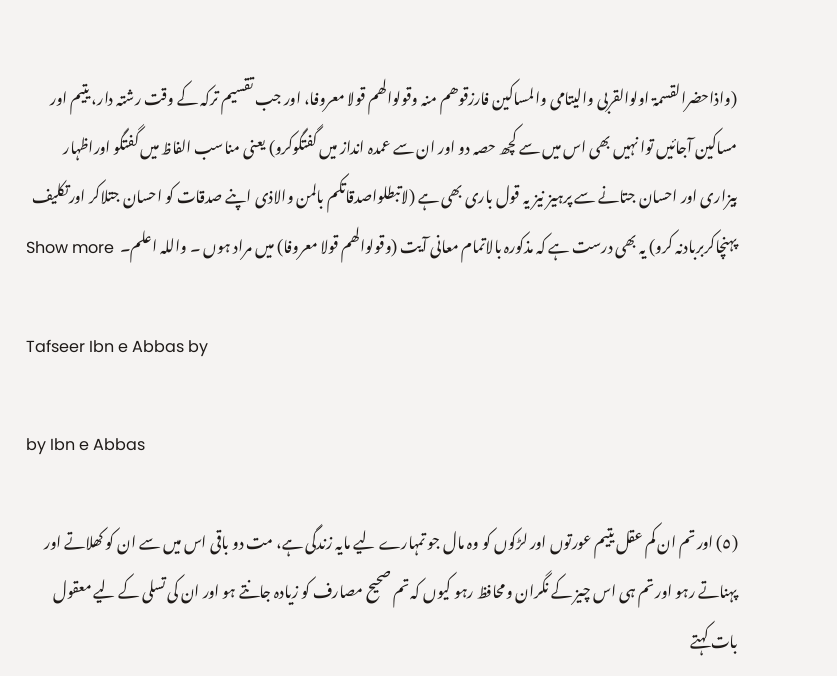(واذاحضرالقسمۃ اولوالقربی والیتامی والمساکین فارزقوھم منہ وقولوالھم قولا معروفا، اور جب تقسیم ترکہ کے وقت رشتہ دار، یتیم اور مساکین آجائیں توا نہیں بھی اس میں سے کچھ حصہ دو اور ان سے عمدہ انداز میں گفتگوکرو) یعنی مناسب الفاظ میں گفتگو اوراظہار بیزاری اور احسان جتانے سے پرہیز نیز یہ قول باری بھی ہے (لاتبطلواصدقاتکم بالمن والاذی اپنے صدقات کو احسان جتلاکر اورتکلیف پہنچاکربربادنہ کرو) یہ بھی درست ہے کہ مذکورہ بالاتمام معانی آیت (وقولوالھم قولا معروفا) میں مراد ہوں ۔ واللہ اعلم۔  Show more

Tafseer Ibn e Abbas by

by Ibn e Abbas

(٥) اور تم ان کم عقل یتیم عورتوں اور لڑکوں کو وہ مال جو تمہارے لیے مایہ زندگی ہے، مت دو باقی اس میں سے ان کو کھلاتے اور پہناتے رہو اور تم ہی اس چیز کے نگران ومحافظ رہو کیوں کہ تم صحیح مصارف کو زیادہ جانتے ہو اور ان کی تسلی کے لیے معقول بات کہتے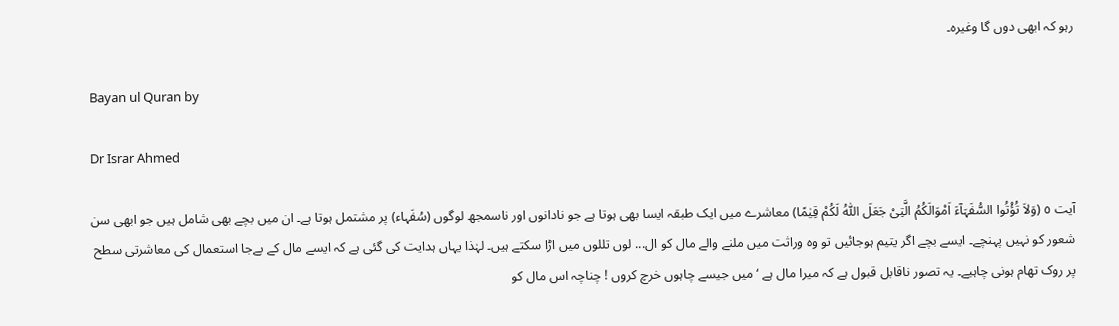رہو کہ ابھی دوں گا وغیرہ۔

Bayan ul Quran by

Dr Israr Ahmed

آیت ٥ (وَلاَ تُؤْتُوا السُّفَہَآءَ اَمْوَالَکُمُ الَّتِیْ جَعَلَ اللّٰہُ لَکُمْ قِیٰمًا) معاشرے میں ایک طبقہ ایسا بھی ہوتا ہے جو نادانوں اور ناسمجھ لوگوں (سُفَہاء) پر مشتمل ہوتا ہے۔ ان میں بچے بھی شامل ہیں جو ابھی سن شعور کو نہیں پہنچے۔ ایسے بچے اگر یتیم ہوجائیں تو وہ وراثت میں ملنے والے مال کو ال... لوں تللوں میں اڑا سکتے ہیں۔ لہٰذا یہاں ہدایت کی گئی ہے کہ ایسے مال کے بےجا استعمال کی معاشرتی سطح پر روک تھام ہونی چاہیے۔ یہ تصور ناقابل قبول ہے کہ میرا مال ہے ‘ میں جیسے چاہوں خرچ کروں ! چناچہ اس مال کو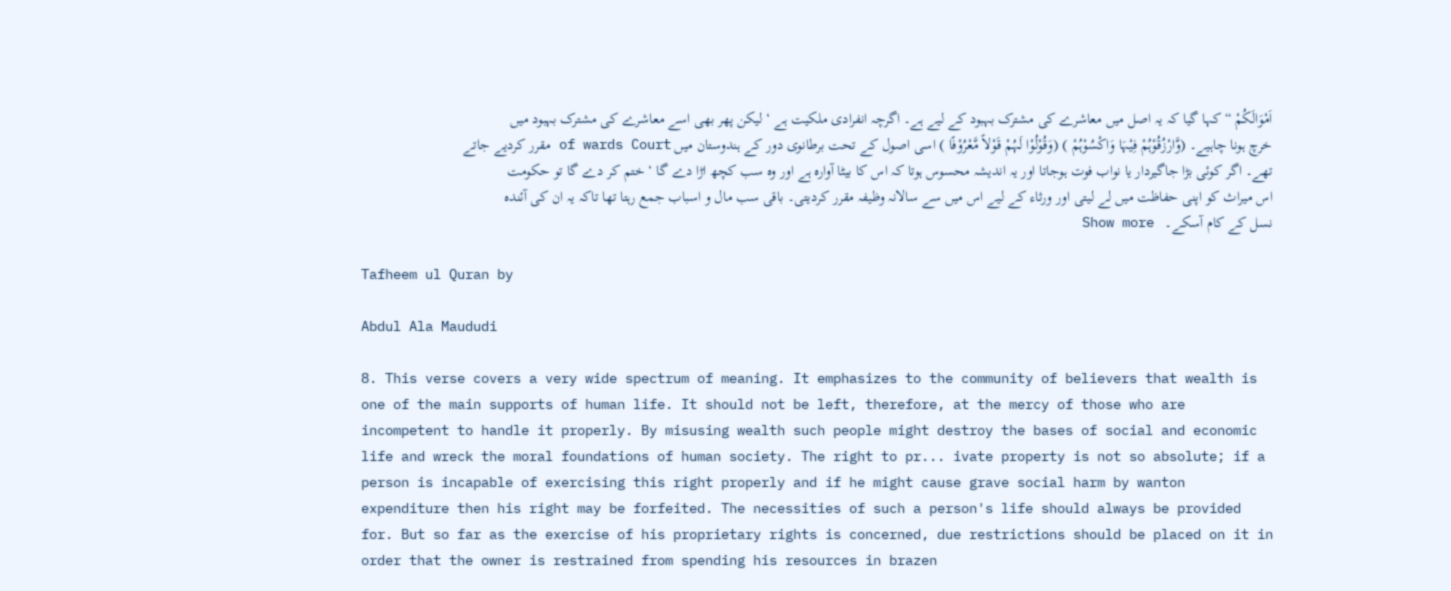اَمْوَالَکُمْ “ کہا گیا کہ یہ اصل میں معاشرے کی مشترک بہبود کے لیے ہے۔ اگرچہ انفرادی ملکیت ہے ‘ لیکن پھر بھی اسے معاشرے کی مشترک بہبود میں خرچ ہونا چاہیے۔ (وَّارْزُقُوْہُمْ فِیْہَا وَاکْسُوْہُمْ ) (وَقُوْلُوْا لَہُمْ قَوْلاً مَّعْرُوْفًا ) اسی اصول کے تحت برطانوی دور کے ہندوستان میں of wards Court مقرر کردیے جاتے تھے۔ اگر کوئی بڑا جاگیردار یا نواب فوت ہوجاتا اور یہ اندیشہ محسوس ہوتا کہ اس کا بیٹا آوارہ ہے اور وہ سب کچھ اڑا دے گا ‘ ختم کر دے گا تو حکومت اس میراث کو اپنی حفاظت میں لے لیتی اور ورثاء کے لیے اس میں سے سالانہ وظیفہ مقرر کردیتی۔ باقی سب مال و اسباب جمع رہتا تھا تاکہ یہ ان کی آئندہ نسل کے کام آسکے۔   Show more

Tafheem ul Quran by

Abdul Ala Maududi

8. This verse covers a very wide spectrum of meaning. It emphasizes to the community of believers that wealth is one of the main supports of human life. It should not be left, therefore, at the mercy of those who are incompetent to handle it properly. By misusing wealth such people might destroy the bases of social and economic life and wreck the moral foundations of human society. The right to pr... ivate property is not so absolute; if a person is incapable of exercising this right properly and if he might cause grave social harm by wanton expenditure then his right may be forfeited. The necessities of such a person's life should always be provided for. But so far as the exercise of his proprietary rights is concerned, due restrictions should be placed on it in order that the owner is restrained from spending his resources in brazen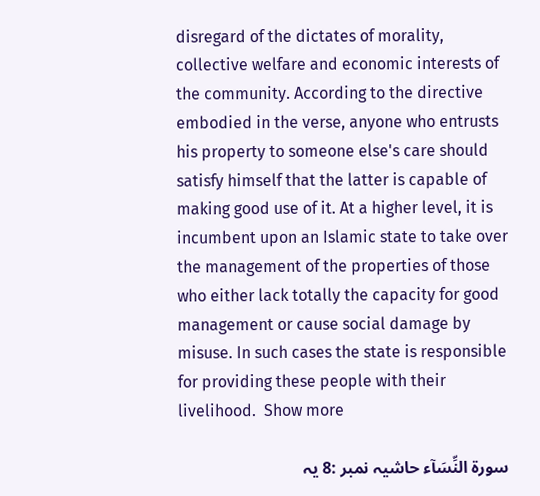disregard of the dictates of morality, collective welfare and economic interests of the community. According to the directive embodied in the verse, anyone who entrusts his property to someone else's care should satisfy himself that the latter is capable of making good use of it. At a higher level, it is incumbent upon an Islamic state to take over the management of the properties of those who either lack totally the capacity for good management or cause social damage by misuse. In such cases the state is responsible for providing these people with their livelihood.  Show more

سورة النِّسَآء حاشیہ نمبر :8 یہ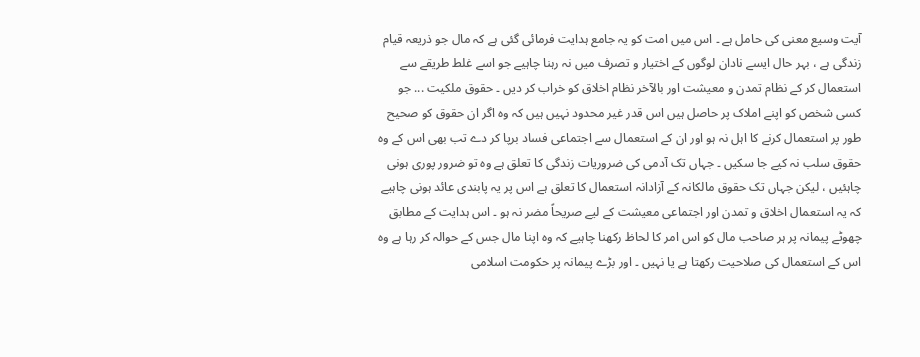آیت وسیع معنی کی حامل ہے ۔ اس میں امت کو یہ جامع ہدایت فرمائی گئی ہے کہ مال جو ذریعہ قیام زندگی ہے ، بہر حال ایسے نادان لوگوں کے اختیار و تصرف میں نہ رہنا چاہیے جو اسے غلط طریقے سے استعمال کر کے نظام تمدن و معیشت اور بالآخر نظام اخلاق کو خراب کر دیں ۔ حقوق ملکیت ... جو کسی شخص کو اپنے املاک پر حاصل ہیں اس قدر غیر محدود نہیں ہیں کہ وہ اگر ان حقوق کو صحیح طور پر استعمال کرنے کا اہل نہ ہو اور ان کے استعمال سے اجتماعی فساد برپا کر دے تب بھی اس کے وہ حقوق سلب نہ کیے جا سکیں ۔ جہاں تک آدمی کی ضروریات زندگی کا تعلق ہے وہ تو ضرور پوری ہونی چاہئیں ، لیکن جہاں تک حقوق مالکانہ کے آزادانہ استعمال کا تعلق ہے اس پر یہ پابندی عائد ہونی چاہیے کہ یہ استعمال اخلاق و تمدن اور اجتماعی معیشت کے لیے صریحاً مضر نہ ہو ۔ اس ہدایت کے مطابق چھوٹے پیمانہ پر ہر صاحب مال کو اس امر کا لحاظ رکھنا چاہیے کہ وہ اپنا مال جس کے حوالہ کر رہا ہے وہ اس کے استعمال کی صلاحیت رکھتا ہے یا نہیں ۔ اور بڑے پیمانہ پر حکومت اسلامی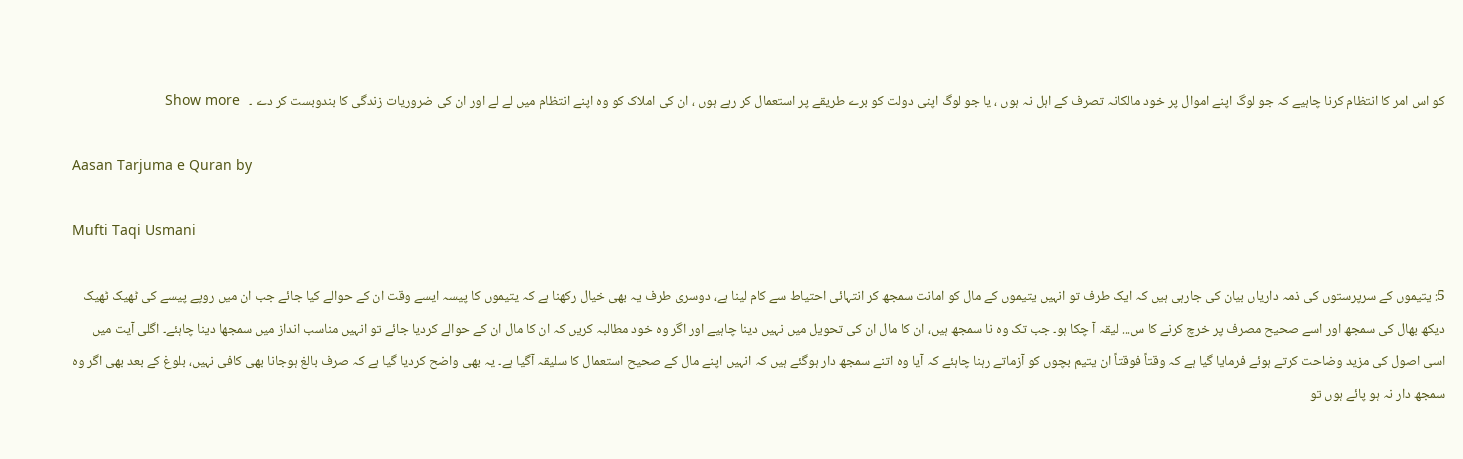کو اس امر کا انتظام کرنا چاہیے کہ جو لوگ اپنے اموال پر خود مالکانہ تصرف کے اہل نہ ہوں ، یا جو لوگ اپنی دولت کو برے طریقے پر استعمال کر رہے ہوں ، ان کی املاک کو وہ اپنے انتظام میں لے لے اور ان کی ضروریات زندگی کا بندوبست کر دے ۔   Show more

Aasan Tarjuma e Quran by

Mufti Taqi Usmani

5: یتیموں کے سرپرستوں کی ذمہ داریاں بیان کی جارہی ہیں کہ ایک طرف تو انہیں یتیموں کے مال کو امانت سمجھ کر انتہائی احتیاط سے کام لینا ہے، دوسری طرف یہ بھی خیال رکھنا ہے کہ یتیموں کا پیسہ ایسے وقت ان کے حوالے کیا جائے جب ان میں روپے پیسے کی ٹھیک ٹھیک دیکھ بھال کی سمجھ اور اسے صحیح مصرف پر خرچ کرنے کا س... لیقہ آ چکا ہو۔ جب تک وہ نا سمجھ ہیں، ان کا مال ان کی تحویل میں نہیں دینا چاہیے اور اگر وہ خود مطالبہ کریں کہ ان کا مال ان کے حوالے کردیا جائے تو انہیں مناسب انداز میں سمجھا دینا چاہئے۔ اگلی آیت میں اسی اصول کی مزید وضاحت کرتے ہوئے فرمایا گیا ہے کہ وقتاً فوقتاً ان یتیم بچوں کو آزماتے رہنا چاہئے کہ آیا وہ اتنے سمجھ دار ہوگئے ہیں کہ انہیں اپنے مال کے صحیح استعمال کا سلیقہ آگیا ہے۔ یہ بھی واضح کردیا گیا ہے کہ صرف بالغ ہوجانا بھی کافی نہیں، بلوغ کے بعد بھی اگر وہ سمجھ دار نہ ہو پائے ہوں تو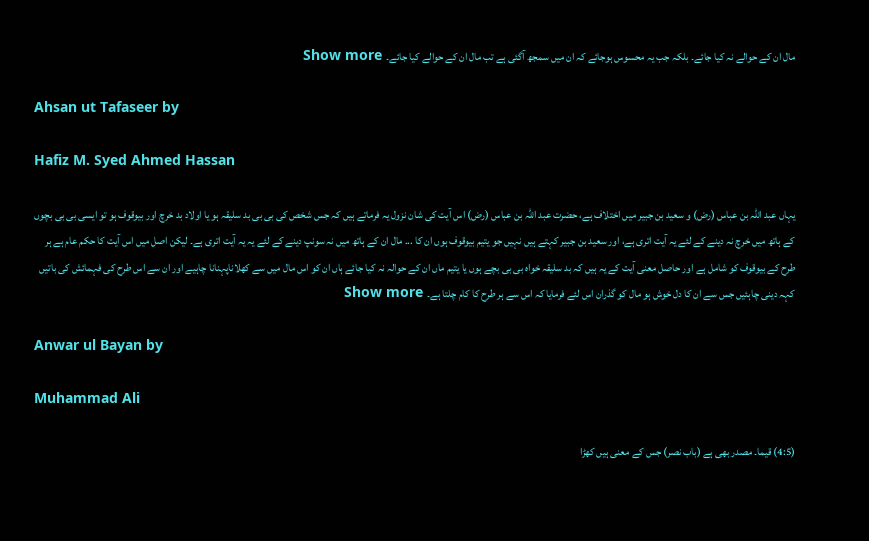مال ان کے حوالے نہ کیا جائے۔ بلکہ جب یہ محسوس ہوجائے کہ ان میں سمجھ آگئی ہے تب مال ان کے حوالے کیا جائے۔  Show more

Ahsan ut Tafaseer by

Hafiz M. Syed Ahmed Hassan

یہاں عبد اللہ بن عباس (رض) و سعید بن جبیر میں اختلاف ہے، حضرت عبد اللہ بن عباس (رض) اس آیت کی شان نزول یہ فرماتے ہیں کہ جس شخص کی بی بی بد سلیقہ ہو یا اولاد بد خرچ اور بیوقوف ہو تو ایسی بی بی بچوں کے ہاتھ میں خرچ نہ دینے کے لئے یہ آیت اتری ہے، اور سعید بن جبیر کہتے ہیں نہیں جو یتیم بیوقوف ہوں ان کا ... مال ان کے ہاتھ میں نہ سونپ دینے کے لئے یہ یہ آیت اتری ہے۔ لیکن اصل میں اس آیت کا حکم عام ہے ہر طرح کے بیوقوف کو شامل ہے اور حاصل معنی آیت کے یہ ہیں کہ بد سلیقہ خواہ بی بی بچے ہوں یا یتیم ماں ان کے حوالہ نہ کیا جائے ہاں ان کو اس مال میں سے کھلاناپہنانا چاہیے اور ان سے اس طرح کی فہمائش کی باتیں کہہ دینی چاہئیں جس سے ان کا دل خوش ہو مال کو گذران اس لئے فرمایا کہ اس سے ہر طرح کا کام چلتا ہے۔  Show more

Anwar ul Bayan by

Muhammad Ali

(4:5) قیما۔ مصدر بھی ہے (باب نصر) جس کے معنی ہیں کھڑا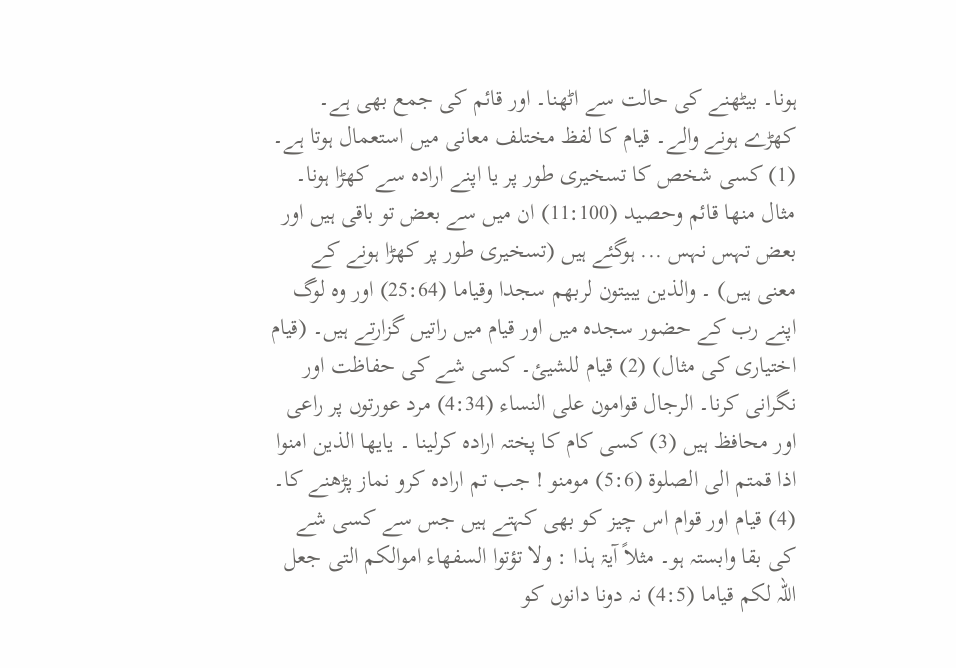ہونا۔ بیٹھنے کی حالت سے اٹھنا۔ اور قائم کی جمع بھی ہے۔ کھڑے ہونے والے۔ قیام کا لفظ مختلف معانی میں استعمال ہوتا ہے۔ (1) کسی شخص کا تسخیری طور پر یا اپنے ارادہ سے کھڑا ہونا۔ مثال منھا قائم وحصید (11:100) ان میں سے بعض تو باقی ہیں اور بعض تہس نہس ... ہوگئے ہیں (تسخیری طور پر کھڑا ہونے کے معنی ہیں) ۔ والذین یبیتون لربھم سجدا وقیاما (25:64) اور وہ لوگ اپنے رب کے حضور سجدہ میں اور قیام میں راتیں گزارتے ہیں۔ (قیام اختیاری کی مثال) (2) قیام للشیئ۔ کسی شے کی حفاظت اور نگرانی کرنا۔ الرجال قوامون علی النساء (4:34) مرد عورتوں پر راعی اور محافظ ہیں (3) کسی کام کا پختہ ارادہ کرلینا ۔ یایھا الذین امنوا اذا قمتم الی الصلوۃ (5:6) مومنو ! جب تم ارادہ کرو نماز پڑھنے کا۔ (4) قیام اور قوام اس چیز کو بھی کہتے ہیں جس سے کسی شے کی بقا وابستہ ہو۔ مثلاً آیۃ ہذا : ولا تؤتوا السفھاء اموالکم التی جعل اللہ لکم قیاما (4:5) نہ دونا دانوں کو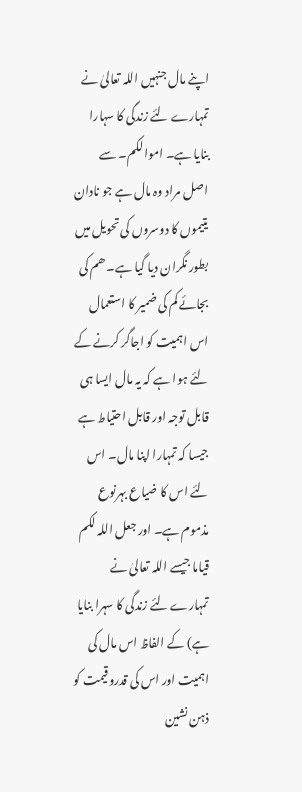اپنے مال جنہیں اللہ تعالیٰ نے تمہارے لئے زندگی کا سہارا بنایا ہے۔ اموالکم۔ سے اصل مراد وہ مال ہے جو نادان یتیموں کا دوسروں کی تحویل میں بطور نگران دیا گیا ہے۔ ھم کی بجائے کم کی ضمیر کا استعمال اس اہمیت کو اجاگر کرنے کے لئے ہوا ہے کہ یہ مال ایسا ہی قابل توجہ اور قابل احتیاط ہے جیسا کہ تمہارا اپنا مال۔ اس لئے اس کا ضیاع بہرنوع مذموم ہے۔ اور جعل اللہ لکم قیاما جیسے اللہ تعالیٰ نے تمہارے لئے زندگی کا سہرا بنایا ہے) کے الفاظ اس مال کی اہمیت اور اس کی قدروقیمت کو ذہن نشین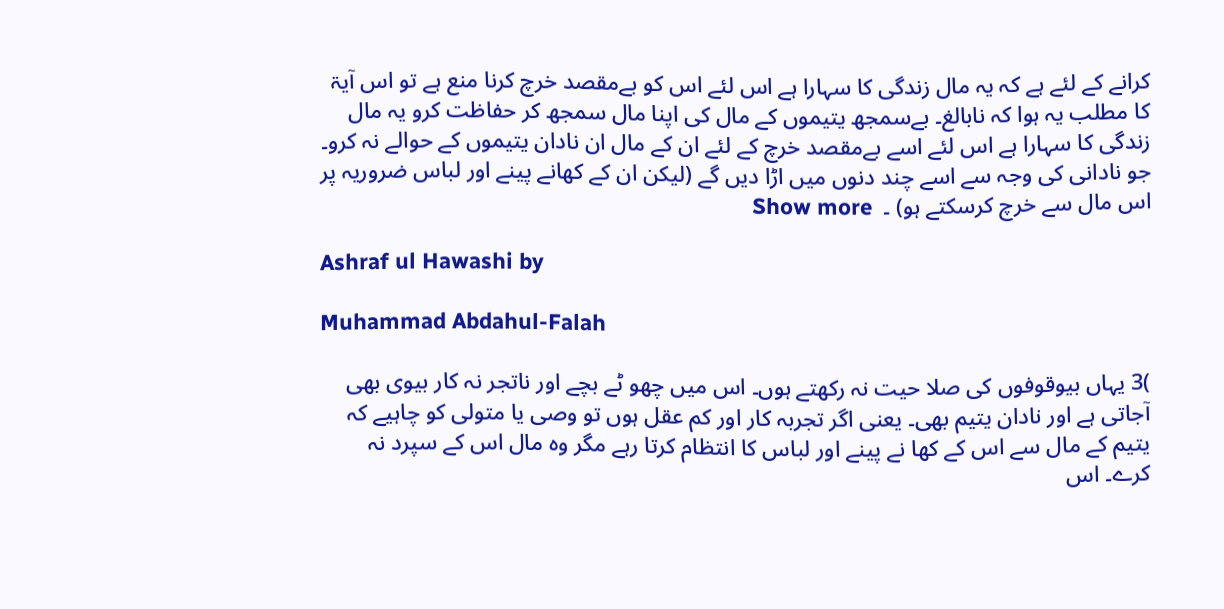کرانے کے لئے ہے کہ یہ مال زندگی کا سہارا ہے اس لئے اس کو بےمقصد خرچ کرنا منع ہے تو اس آیۃ کا مطلب یہ ہوا کہ نابالغ۔ بےسمجھ یتیموں کے مال کی اپنا مال سمجھ کر حفاظت کرو یہ مال زندگی کا سہارا ہے اس لئے اسے بےمقصد خرچ کے لئے ان کے مال ان نادان یتیموں کے حوالے نہ کرو۔ جو نادانی کی وجہ سے اسے چند دنوں میں اڑا دیں گے (لیکن ان کے کھانے پینے اور لباس ضروریہ پر اس مال سے خرچ کرسکتے ہو) ۔  Show more

Ashraf ul Hawashi by

Muhammad Abdahul-Falah

)3 یہاں بیوقوفوں کی صلا حیت نہ رکھتے ہوں۔ اس میں چھو ٹے بچے اور ناتجر نہ کار بیوی بھی آجاتی ہے اور نادان یتیم بھی۔ یعنی اگر تجربہ کار اور کم عقل ہوں تو وصی یا متولی کو چاہیے کہ یتیم کے مال سے اس کے کھا نے پینے اور لباس کا انتظام کرتا رہے مگر وہ مال اس کے سپرد نہ کرے۔ اس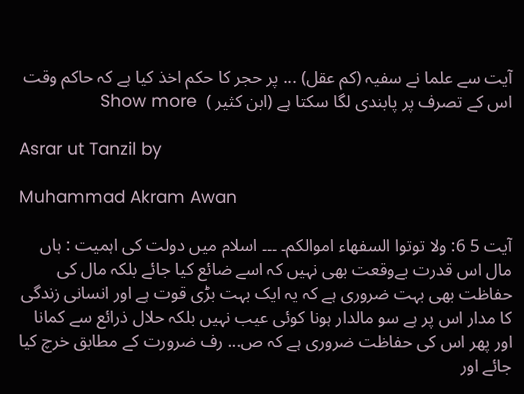آیت سے علما نے سفیہ (کم عقل) ... پر حجر کا حکم اخذ کیا ہے کہ حاکم وقت اس کے تصرف پر پابندی لگا سکتا ہے (ابن کثیر )  Show more

Asrar ut Tanzil by

Muhammad Akram Awan

آیت 5 6: ولا توتوا السفھاء اموالکم۔ ۔۔۔ اسلام میں دولت کی اہمیت : ہاں مال اس قدرت بےوقعت بھی نہیں کہ اسے ضائع کیا جائے بلکہ مال کی حفاظت بھی بہت ضروری ہے کہ یہ ایک بہت بڑی قوت ہے اور انسانی زندگی کا مدار اس پر ہے سو مالدار ہونا کوئی عیب نہیں بلکہ حلال ذرائع سے کمانا اور پھر اس کی حفاظت ضروری ہے کہ ص... رف ضرورت کے مطابق خرچ کیا جائے اور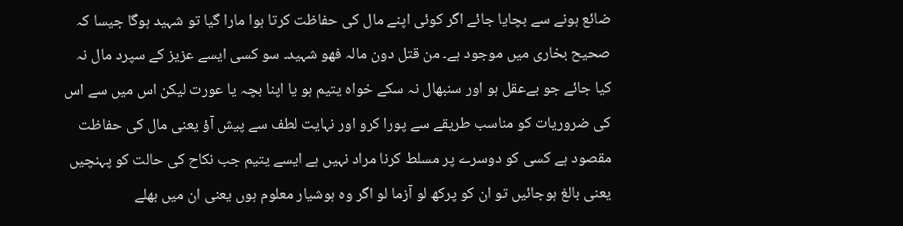ضائع ہونے سے بچایا جائے اگر کوئی اپنے مال کی حفاظت کرتا ہوا مارا گیا تو شہید ہوگا جیسا کہ صحیح بخاری میں موجود ہے۔ من قتل دون مالہ فھو شہید۔ سو کسی ایسے عزیز کے سپرد مال نہ کیا جائے جو بےعقل ہو اور سنبھال نہ سکے خواہ یتیم ہو یا اپنا بچہ یا عورت لیکن اس میں سے اس کی ضروریات کو مناسب طریقے سے پورا کرو اور نہایت لطف سے پیش آؤ یعنی مال کی حفاظت مقصود ہے کسی کو دوسرے پر مسلط کرنا مراد نہیں ہے ایسے یتیم جب نکاح کی حالت کو پہنچیں یعنی بالغ ہوجائیں تو ان کو پرکھ لو آزما لو اگر وہ ہوشیار معلوم ہوں یعنی ان میں بھلے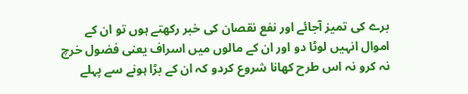برے کی تمیز آجائے اور نفع نقصان کی خبر رکھتے ہوں تو ان کے اموال انہیں لوٹا دو اور ان کے مالوں میں اسراف یعنی فضول خرچ نہ کرو نہ اس طرح کھانا شروع کردو کہ ان کے بڑا ہونے سے پہلے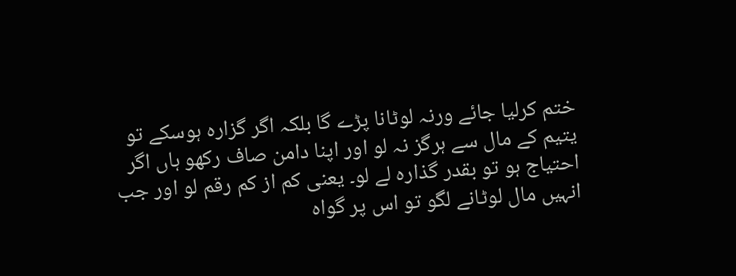ختم کرلیا جائے ورنہ لوٹانا پڑے گا بلکہ اگر گزارہ ہوسکے تو یتیم کے مال سے ہرگز نہ لو اور اپنا دامن صاف رکھو ہاں اگر احتیاج ہو تو بقدر گذارہ لے لو۔ یعنی کم از کم رقم لو اور جب انہیں مال لوٹانے لگو تو اس پر گواہ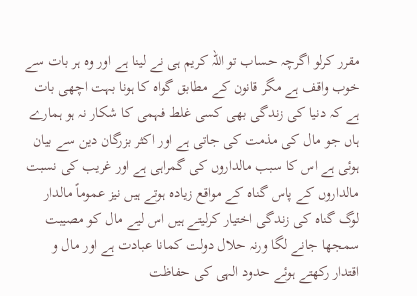مقرر کرلو اگرچہ حساب تو اللہ کریم ہی نے لینا ہے اور وہ ہر بات سے خوب واقف ہے مگر قانون کے مطابق گواہ کا ہونا بہت اچھی بات ہے کہ دنیا کی زندگی بھی کسی غلط فہمی کا شکار نہ ہو ہمارے ہاں جو مال کی مذمت کی جاتی ہے اور اکثر بزرگان دین سے بیان ہوئی ہے اس کا سبب مالداروں کی گمراہی ہے اور غریب کی نسبت مالداروں کے پاس گناہ کے مواقع زیادہ ہوتے ہیں نیز عموماً مالدار لوگ گناہ کی زندگی اختیار کرلیتے ہیں اس لیے مال کو مصیبت سمجھا جانے لگا ورنہ حلال دولت کمانا عبادت ہے اور مال و اقتدار رکھتے ہوئے حدود الہی کی حفاظت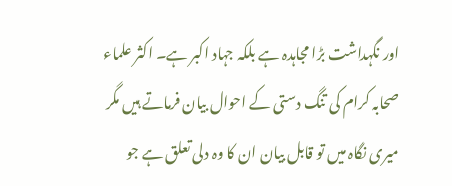اور نگہداشت بڑا مجاہدہ ہے بلکہ جہاد اکبر ہے۔ اکثر علماء صحابہ کرام کی تنگ دستی کے احوال بیان فرماتے ہیں مگر میری نگاہ میں تو قابل بیان ان کا وہ دلی تعلق ہے جو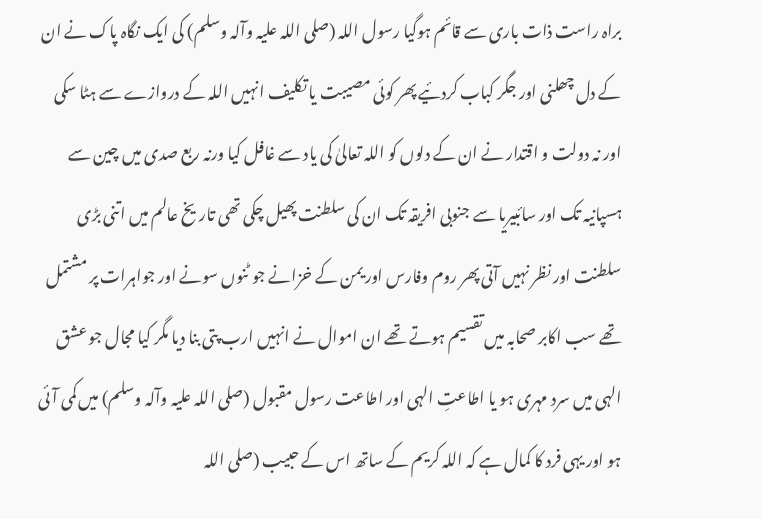براہ راست ذات باری سے قائم ہوگیا رسول اللہ (صلی اللہ علیہ وآلہ وسلم) کی ایک نگاہ پاک نے ان کے دل چھلنی اور جگر کباب کردئیے پھر کوئی مصیبت یا تکلیف انہیں اللہ کے دروازے سے ہٹا سکی اور نہ دولت و اقتدار نے ان کے دلوں کو اللہ تعالیٰ کی یاد سے غافل کیا ورنہ ربع صدی میں چین سے ہسپانیہ تک اور سائبیریا سے جنوبی افریقہ تک ان کی سلطنت پھیل چکی تھی تاریخ عالم میں اتنی بڑی سلطنت اور نظر نہیں آتی پھر روم وفارس اور یمن کے خزانے جو ٹنوں سونے اور جواہرات پر مشتمل تھے سب اکابر صحابہ میں تقسیم ہوتے تھے ان اموال نے انہیں ارب پتی بنا دیا مگر کیا مجال جو عشق الہی میں سرد مہری ہو یا اطاعتِ الہی اور اطاعت رسول مقبول (صلی اللہ علیہ وآلہ وسلم) میں کمی آئی ہو اور یہی فرد کا کمال ہے کہ اللہ کریم کے ساتھ اس کے حبیب (صلی اللہ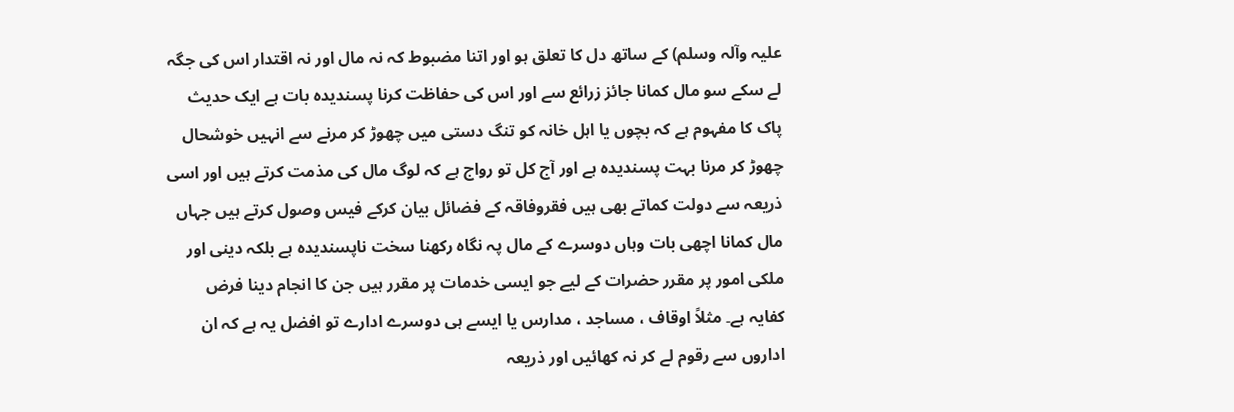علیہ وآلہ وسلم) کے ساتھ دل کا تعلق ہو اور اتنا مضبوط کہ نہ مال اور نہ اقتدار اس کی جگہ لے سکے سو مال کمانا جائز زرائع سے اور اس کی حفاظت کرنا پسندیدہ بات ہے ایک حدیث پاک کا مفہوم ہے کہ بچوں یا اہل خانہ کو تنگ دستی میں چھوڑ کر مرنے سے انہیں خوشحال چھوڑ کر مرنا بہت پسندیدہ ہے اور آج کل تو رواج ہے کہ لوگ مال کی مذمت کرتے ہیں اور اسی ذریعہ سے دولت کماتے بھی ہیں فقروفاقہ کے فضائل بیان کرکے فیس وصول کرتے ہیں جہاں مال کمانا اچھی بات وہاں دوسرے کے مال پہ نگاہ رکھنا سخت ناپسندیدہ ہے بلکہ دینی اور ملکی امور پر مقرر حضرات کے لیے جو ایسی خدمات پر مقرر ہیں جن کا انجام دینا فرض کفایہ ہے۔ مثلاً اوقاف ، مساجد ، مدارس یا ایسے ہی دوسرے ادارے تو افضل یہ ہے کہ ان اداروں سے رقوم لے کر نہ کھائیں اور ذریعہ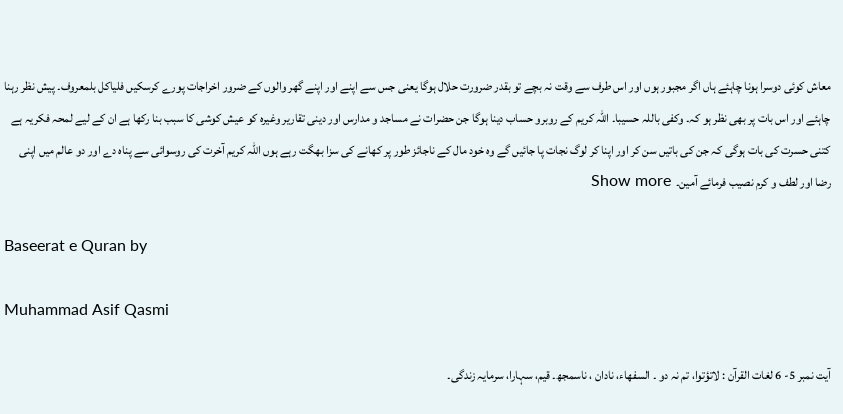معاش کوئی دوسرا ہونا چاہئے ہاں اگر مجبور ہوں اور اس طرف سے وقت نہ بچے تو بقدر ضرورت حلال ہوگا یعنی جس سے اپنے اور اپنے گھر والوں کے ضرور اخراجات پورے کرسکیں فلیاکل بلمعروف۔ پیش نظر رہنا چاہئے اور اس بات پر بھی نظر ہو کہ۔ وکفی باللہ حسیبا۔ اللہ کریم کے روبرو حساب دینا ہوگا جن حضرات نے مساجد و مدارس اور دینی تقاریر وغیرہ کو عیش کوشی کا سبب بنا رکھا ہے ان کے لیے لمحہ فکریہ ہے کتنی حسرت کی بات ہوگی کہ جن کی باتیں سن کر اور اپنا کر لوگ نجات پا جائیں گے وہ خود مال کے ناجائز طور پر کھانے کی سزا بھگت رہے ہوں اللہ کریم آخرت کی روسوائی سے پناہ دے اور دو عالم میں اپنی رضا اور لطف و کرم نصیب فرمائے آمین۔  Show more

Baseerat e Quran by

Muhammad Asif Qasmi

آیت نمبر 5- 6 لغات القرآن : لاتؤتوا، تم نہ دو ۔ السفھاء، نادان ، ناسمجھ۔ قیم، سہارا، سرمایہ زندگی۔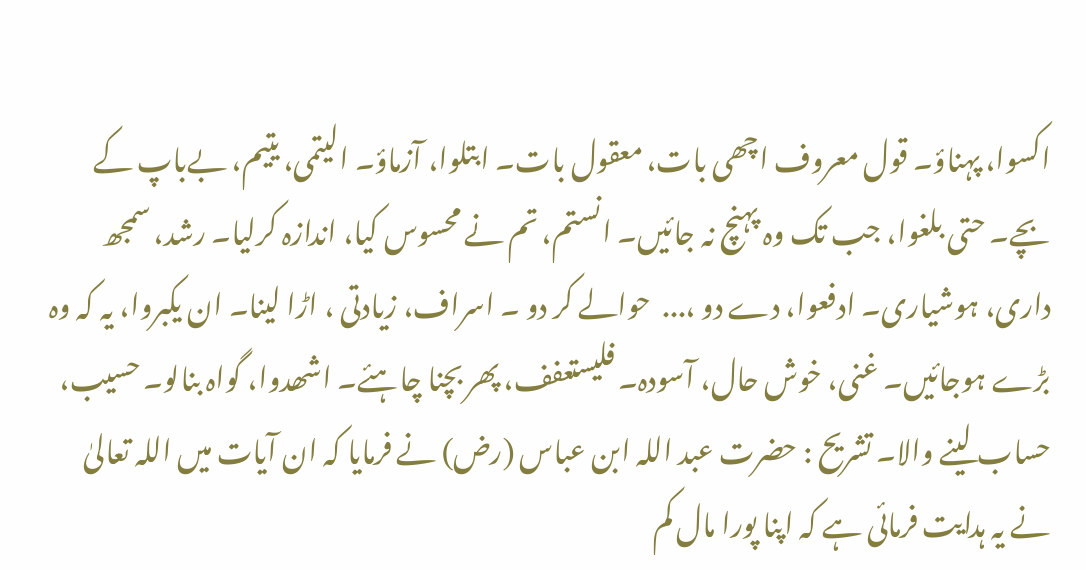اکسوا، پہناؤ۔ قول معروف اچھی بات، معقول بات۔ ابتلوا، آزماؤ۔ الیتمی، یتیم، بےباپ کے بچے۔ حتی بلغوا، جب تک وہ پہنچ نہ جائیں۔ انستم، تم نے محسوس کیا، اندازہ کرلیا۔ رشد، سمجھ داری، ہوشیاری۔ ادفعوا، دے دو ،...  حوالے کر دو ۔ اسراف، زیادتی ، اڑا لینا۔ ان یکبروا، یہ کہ وہ بڑے ہوجائیں۔ غنی، خوش حال، آسودہ۔ فلیستعفف، پھر بچنا چاہئے۔ اشھدوا، گواہ بنالو۔ حسیب، حساب لینے والا۔ تشریح : حضرت عبد اللہ ابن عباس (رض) نے فرمایا کہ ان آیات میں اللہ تعالیٰ نے یہ ہدایت فرمائی ہے کہ اپنا پورا مال کم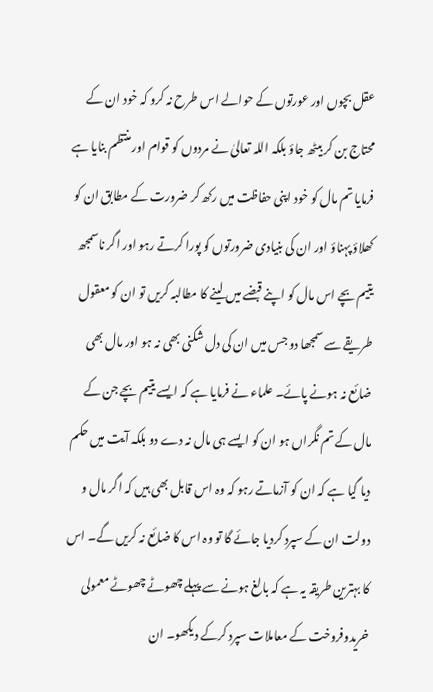عقل بچوں اور عورتوں کے حوالے اس طرح نہ کرو کہ خود ان کے محتاج بن کر بیٹھ جاؤ بلکہ اللہ تعالیٰ نے مردوں کو قوام اور منتظم بنایا ہے فرمایا تم مال کو خود اپنی حفاظت میں رکھ کر ضرورت کے مطابق ان کو کھلاؤ پہناؤ اور ان کی بنیادی ضرورتوں کو پورا کرتے رہو اور اگر ناسمجھ یتیم بچے اس مال کو اپنے قبضے میں لینے کا مطالبہ کریں تو ان کو معقول طریقے سے سمجھا دو جس میں ان کی دل شکنی بھی نہ ہو اور مال بھی ضائع نہ ہونے پائے۔ علماء نے فرمایا ہے کہ ایسے یتیم بچے جن کے مال کے تم نگراں ہو ان کو ایسے ہی مال نہ دے دو بلکہ آیت میں حکم دیا گیا ہے کہ ان کو آزماتے رہو کہ وہ اس قابل بھی ہیں کہ اگر مال و دولت ان کے سپرد کردیا جائے گا تو وہ اس کا ضائع نہ کریں گے۔ اس کا بہترین طریقہ یہ ہے کہ بالغ ہونے سے پہلے چھوٹے چھوٹے معمولی خریدوفروخت کے معاملات سپرد کرکے دیکھو۔ ان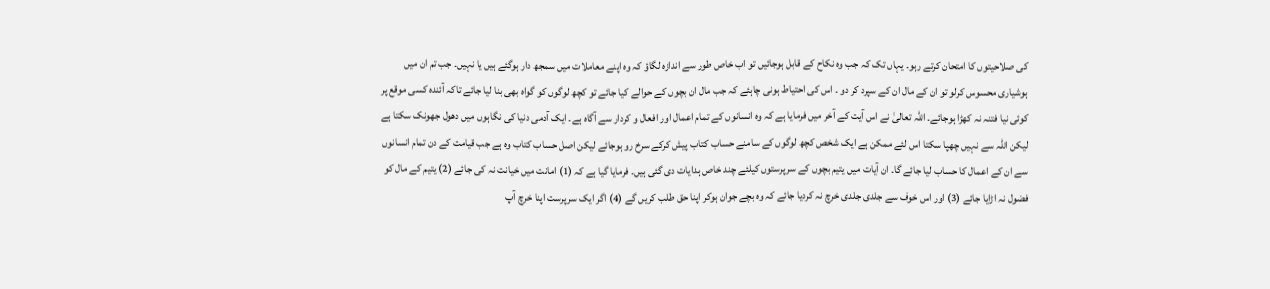کی صلاحیتوں کا امتحان کرتے رہو۔ یہاں تک کہ جب وہ نکاح کے قابل ہوجائیں تو اب خاص طور سے اندازہ لگاؤ کہ وہ اپنے معاملات میں سمجھ دار ہوگئے ہیں یا نہیں۔ جب تم ان میں ہوشیاری محسوس کرلو تو ان کے مال ان کے سپرد کر دو ۔ اس کی احتیاط ہونی چاہئے کہ جب مال ان بچوں کے حوالے کیا جائے تو کچھ لوگوں کو گواہ بھی بنا لیا جائے تاکہ آئندہ کسی موقع پر کوئی نیا فتنہ نہ کھڑا ہوجائے۔ اللہ تعالیٰ نے اس آیت کے آخر میں فرمایا ہے کہ وہ انسانوں کے تمام اعمال اور افعال و کردار سے آگاہ ہے۔ ایک آدمی دنیا کی نگاہوں میں دھول جھونک سکتا ہے لیکن اللہ سے نہیں چھپا سکتا اس لئے ممکن ہے ایک شخص کچھ لوگوں کے سامنے حساب کتاب پیش کرکے سرخ رو ہوجائے لیکن اصل حساب کتاب وہ ہے جب قیامت کے دن تمام انسانوں سے ان کے اعمال کا حساب لیا جائے گا۔ ان آیات میں یتیم بچوں کے سرپرستوں کیلئے چند خاص ہدایات دی گئی ہیں۔ فرمایا گیا ہے کہ (1) امانت میں خیانت نہ کی جائے (2) یتیم کے مال کو فضول نہ اڑایا جائے (3) اور اس خوف سے جلدی جلدی خرچ نہ کردیا جائے کہ وہ بچے جوان ہوکر اپنا حق طلب کریں گے (4) اگر ایک سرپرست اپنا خرچ آپ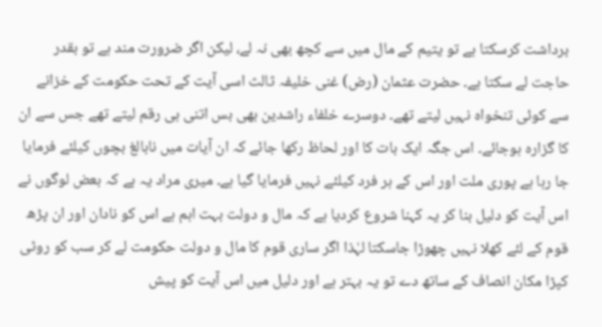برداشت کرسکتا ہے تو یتیم کے مال میں سے کچھ بھی نہ لے، لیکن اگر ضرورت مند ہے تو بقدر حاجت لے سکتا ہے۔ حضرت عثمان (رض) غنی خلیفہ ثالث اسی آیت کے تحت حکومت کے خزانے سے کوئی تنخواہ نہیں لیتے تھے۔ دوسرے خلفاء راشدین بھی بس اتنی ہی رقم لیتے تھے جس سے ان کا گزارہ ہوجائے۔ اس جگہ ایک بات کا اور لحاظ رکھا جائے کہ ان آیات میں نابالغ بچوں کیلئے فرمایا جا رہا ہے پوری ملت اور اس کے ہر فرد کیلئے نہیں فرمایا گیا ہے۔ میری مراد یہ ہے کہ بعض لوگوں نے اس آیت کو دلیل بنا کر یہ کہنا شروع کردیا ہے کہ مال و دولت بہت اہم ہے اس کو نادان اور ان پڑھ قوم کے لئے کھلا نہیں چھوڑا جاسکتا لہٰذا اگر ساری قوم کا مال و دولت حکومت لے کر سب کو روٹی کپڑا مکان انصاف کے ساتھ دے تو یہ بہتر ہے اور دلیل میں اس آیت کو پیش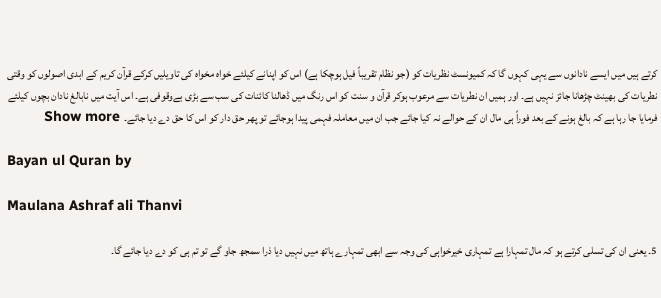کرتے ہیں میں ایسے نادانوں سے یہی کہوں گا کہ کمیونسٹ نظریات کو (جو نظام تقریباً فیل ہوچکا ہے) اس کو اپنانے کیلئے خواہ مخواہ کی تاویلیں کرکے قرآن کریم کے ابدی اصولوں کو وقتی نطریات کی بھینٹ چڑھانا جائز نہیں ہے۔ اور ہمیں ان نطریات سے مرعوب ہوکر قرآن و سنت کو اس رنگ میں ڈھالنا کائنات کی سب سے بڑی بےوقوفی ہے۔ اس آیت میں نابالغ نادان بچوں کیلئے فرمایا جا رہا ہے کہ بالغ ہونے کے بعد فوراً ہی مال ان کے حوالے نہ کیا جائے جب ان میں معاملہ فہمی پیدا ہوجائے تو پھر حق دار کو اس کا حق دے دیا جائے۔  Show more

Bayan ul Quran by

Maulana Ashraf ali Thanvi

5۔ یعنی ان کی تسلی کرتے ہو کہ مال تمہارا ہے تمہاری خیرخواہی کی وجہ سے ابھی تمہارے ہاتھ میں نہیں دیا ذرا سمجھ جاو گے تو تم ہی کو دے دیا جائے گا۔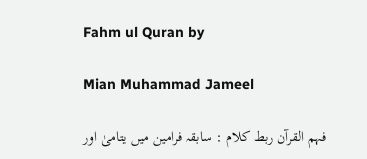Fahm ul Quran by

Mian Muhammad Jameel

فہم القرآن ربط کلام : سابقہ فرامین میں یتامیٰ اور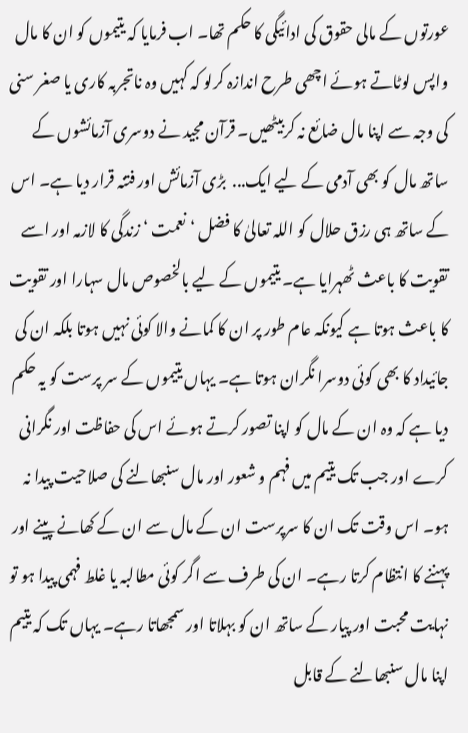عورتوں کے مالی حقوق کی ادائیگی کا حکم تھا۔ اب فرمایا کہ یتیموں کو ان کا مال واپس لوٹاتے ہوئے اچھی طرح اندازہ کرلو کہ کہیں وہ ناتجربہ کاری یا صغر سنی کی وجہ سے اپنا مال ضائع نہ کربیٹھیں۔ قرآن مجید نے دوسری آزمائشوں کے ساتھ مال کو بھی آدمی کے لیے ایک...  بڑی آزمائش اور فتنہ قرار دیا ہے۔ اس کے ساتھ ہی رزق حلال کو اللہ تعالیٰ کا فضل ‘ نعمت ‘ زندگی کا لازمہ اور اسے تقویت کا باعث ٹھہرایا ہے۔ یتیموں کے لیے بالخصوص مال سہارا اور تقویت کا باعث ہوتا ہے کیونکہ عام طور پر ان کا کمانے والا کوئی نہیں ہوتا بلکہ ان کی جائیداد کا بھی کوئی دوسرا نگران ہوتا ہے۔ یہاں یتیموں کے سر پرست کو یہ حکم دیا ہے کہ وہ ان کے مال کو اپنا تصور کرتے ہوئے اس کی حفاظت اور نگرانی کرے اور جب تک یتیم میں فہم و شعور اور مال سنبھالنے کی صلاحیت پیدا نہ ہو۔ اس وقت تک ان کا سرپرست ان کے مال سے ان کے کھانے پینے اور پہننے کا انتظام کرتا رہے۔ ان کی طرف سے اگر کوئی مطالبہ یا غلط فہمی پیدا ہو تو نہایت محبت اور پیار کے ساتھ ان کو بہلاتا اور سمجھاتا رہے۔ یہاں تک کہ یتیم اپنا مال سنبھالنے کے قابل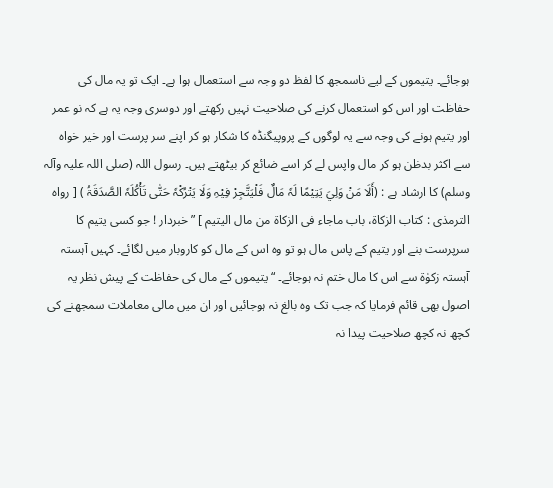ہوجائے۔ یتیموں کے لیے ناسمجھ کا لفظ دو وجہ سے استعمال ہوا ہے۔ ایک تو یہ مال کی حفاظت اور اس کو استعمال کرنے کی صلاحیت نہیں رکھتے اور دوسری وجہ یہ ہے کہ نو عمر اور یتیم ہونے کی وجہ سے یہ لوگوں کے پروپیگنڈہ کا شکار ہو کر اپنے سر پرست اور خیر خواہ سے اکثر بدظن ہو کر مال واپس لے کر اسے ضائع کر بیٹھتے ہیں۔ رسول اللہ (صلی اللہ علیہ وآلہ وسلم) کا ارشاد ہے : (أَلَا مَنْ وَلِيَ یَتِیْمًا لَہٗ مَالٌ فَلْیَتَّجِرْ فِیْہِ وَلَا یَتْرُکْہٗ حَتّٰی تَأْکُلَہٗ الصَّدَقَۃُ ) [ رواہ الترمذی : کتاب الزکاۃ، باب ماجاء فی الزکاۃ من مال الیتیم ] ” خبردار ! جو کسی یتیم کا سرپرست بنے اور یتیم کے پاس مال ہو تو وہ اس کے مال کو کاروبار میں لگائے۔ کہیں آہستہ آہستہ زکوٰۃ سے اس کا مال ختم نہ ہوجائے۔ “ یتیموں کے مال کی حفاظت کے پیش نظر یہ اصول بھی قائم فرمایا کہ جب تک وہ بالغ نہ ہوجائیں اور ان میں مالی معاملات سمجھنے کی کچھ نہ کچھ صلاحیت پیدا نہ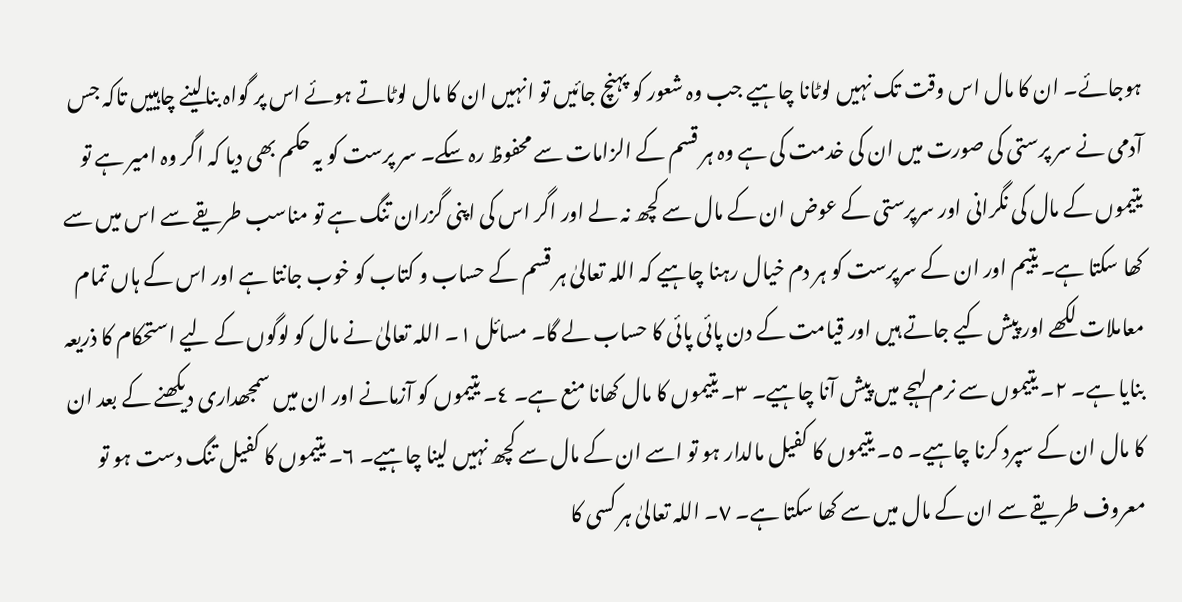ہوجائے۔ ان کا مال اس وقت تک نہیں لوٹانا چاہیے جب وہ شعور کو پہنچ جائیں تو انہیں ان کا مال لوٹاتے ہوئے اس پر گواہ بنالینے چاہییں تاکہ جس آدمی نے سر پرستی کی صورت میں ان کی خدمت کی ہے وہ ہر قسم کے الزامات سے محفوظ رہ سکے۔ سر پرست کو یہ حکم بھی دیا کہ اگر وہ امیر ہے تو یتیموں کے مال کی نگرانی اور سرپرستی کے عوض ان کے مال سے کچھ نہ لے اور اگر اس کی اپنی گزران تنگ ہے تو مناسب طریقے سے اس میں سے کھا سکتا ہے۔ یتیم اور ان کے سرپرست کو ہر دم خیال رہنا چاہیے کہ اللہ تعالیٰ ہر قسم کے حساب و کتاب کو خوب جانتا ہے اور اس کے ہاں تمام معاملات لکھے اور پیش کیے جاتے ہیں اور قیامت کے دن پائی پائی کا حساب لے گا۔ مسائل ١۔ اللہ تعالیٰ نے مال کو لوگوں کے لیے استحکام کا ذریعہ بنایا ہے۔ ٢۔ یتیموں سے نرم لہجے میں پیش آنا چاہیے۔ ٣۔ یتیموں کا مال کھانا منع ہے۔ ٤۔ یتیموں کو آزمانے اور ان میں سمجھداری دیکھنے کے بعد ان کا مال ان کے سپرد کرنا چاہیے۔ ٥۔ یتیموں کا کفیل مالدار ہو تو اسے ان کے مال سے کچھ نہیں لینا چاہیے۔ ٦۔ یتیموں کا کفیل تنگ دست ہو تو معروف طریقے سے ان کے مال میں سے کھا سکتا ہے۔ ٧۔ اللہ تعالیٰ ہر کسی کا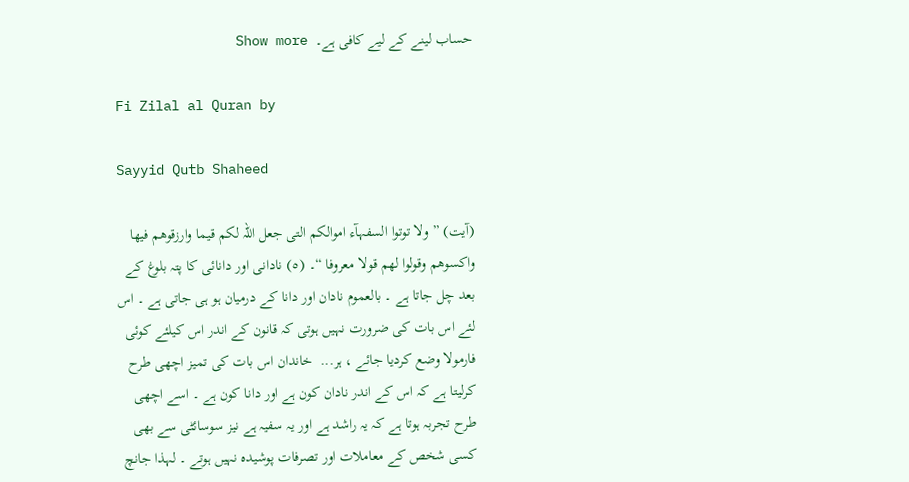حساب لینے کے لیے کافی ہے۔  Show more

Fi Zilal al Quran by

Sayyid Qutb Shaheed

(آیت) ” ولا توتوا السفہآء اموالکم التی جعل اللہ لکم قیما وارزقوھم فیھا واکسوھم وقولوا لھم قولا معروفا “۔ (٥) نادانی اور دانائی کا پتہ بلوغ کے بعد چل جاتا ہے ۔ بالعموم نادان اور دانا کے درمیان ہو ہی جاتی ہے ۔ اس لئے اس بات کی ضرورت نہیں ہوتی کہ قانون کے اندر اس کیلئے کوئی فارمولا وضع کردیا جائے ، ہر...  خاندان اس بات کی تمیز اچھی طرح کرلیتا ہے کہ اس کے اندر نادان کون ہے اور دانا کون ہے ۔ اسے اچھی طرح تجربہ ہوتا ہے کہ یہ راشد ہے اور یہ سفیہ ہے نیز سوسائٹی سے بھی کسی شخص کے معاملات اور تصرفات پوشیدہ نہیں ہوتے ۔ لہذا جانچ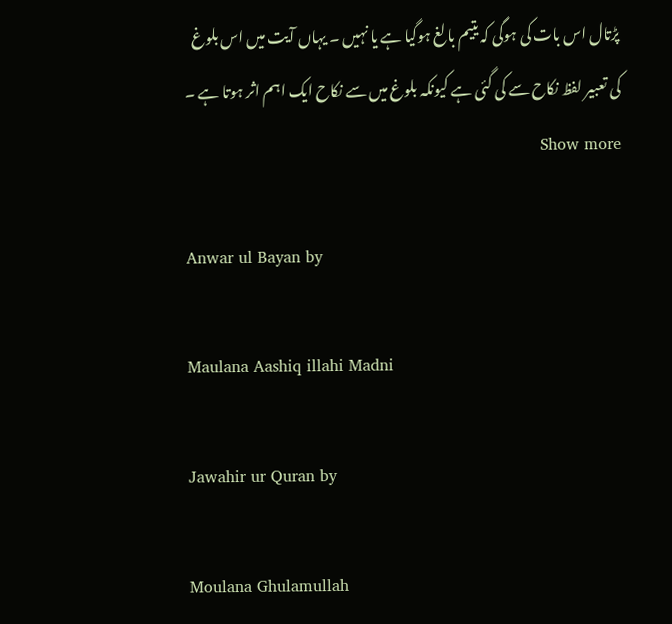پڑتال اس بات کی ہوگی کہ یتیم بالغ ہوگیا ہے یا نہیں ۔ یہاں آیت میں اس بلوغ کی تعبیر لفظ نکاح سے کی گئی ہے کیونکہ بلوغ میں سے نکاح ایک اہم اثر ہوتا ہے ۔  Show more

Anwar ul Bayan by

Maulana Aashiq illahi Madni

Jawahir ur Quran by

Moulana Ghulamullah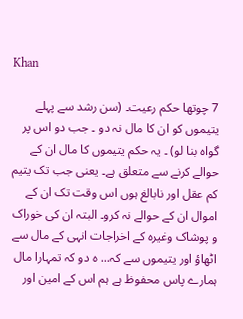Khan

7 چوتھا حکم رعیت۔ (سن رشد سے پہلے یتیموں کو ان کا مال نہ دو ۔ جب دو اس پر گواہ بنا لو) ۔ یہ حکم یتیموں کا مال ان کے حوالے کرنے سے متعلق ہے۔ یعنی جب تک یتیم کم عقل اور نابالغ ہوں اس وقت تک ان کے اموال ان کے حوالے نہ کرو۔ البتہ ان کی خوراک و پوشاک وغیرہ کے اخراجات انہی کے مال سے اٹھاؤ اور یتیموں سے کہ... ہ دو کہ تمہارا مال ہمارے پاس محفوظ ہے ہم اس کے امین اور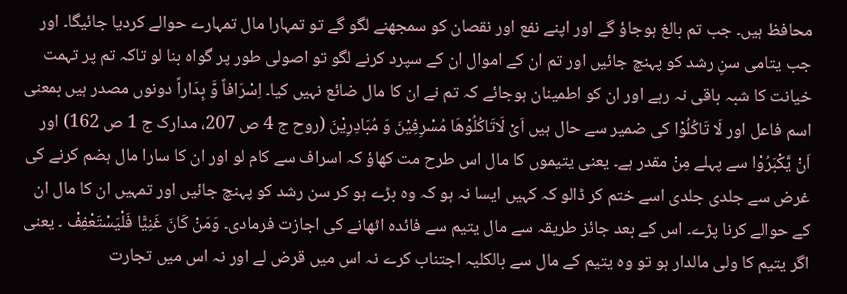محافظ ہیں۔ جب تم بالغ ہوجاؤ گے اور اپنے نفع اور نقصان کو سمجھنے لگو گے تو تمہارا مال تمہارے حوالے کردیا جائیگا۔ اور جب یتامی سنِ رشد کو پہنچ جائیں اور تم ان کے اموال ان کے سپرد کرنے لگو تو اصولی طور پر گواہ بنا لو تاکہ تم پر تہمت خیانت کا شبہ باقی نہ رہے اور ان کو اطمینان ہوجائے کہ تم نے ان کا مال ضائع نہیں کیا۔ اِسْرَافاً وَّ بِدَاراً دونوں مصدر ہیں بمعنی اسم فاعل اور لَا تَاکُلُوْا کی ضمیر سے حال ہیں اَیْ لَاتَاکُلُوْھَا مُسْرِفِیْنَ وَ مُبَادِرِیْنَ (روح ج 4 ص 207، مدارک ج 1 ص 162) اور اَنْ یَّکْبَرُوْا سے پہلے مِنْ مقدر ہے۔ یعنی یتیموں کا مال اس طرح مت کھاؤ کہ اسراف سے کام لو اور ان کا سارا مال ہضم کرنے کی غرض سے جلدی جلدی اسے ختم کر ڈالو کہ کہیں ایسا نہ ہو کہ وہ بڑے ہو کر سن رشد کو پہنچ جائیں اور تمہیں ان کا مال ان کے حوالے کرنا پڑے۔ اس کے بعد جائز طریقہ سے مال یتیم سے فائدہ اٹھانے کی اجازت فرمادی۔ وَمَنْ کَانَ غَنِیًّا فَلْیَسْتَعْفِفْ ۔ یعنی اگر یتیم کا ولی مالدار ہو تو وہ یتیم کے مال سے بالکلیہ اجتناب کرے نہ اس میں قرض لے اور نہ اس میں تجارت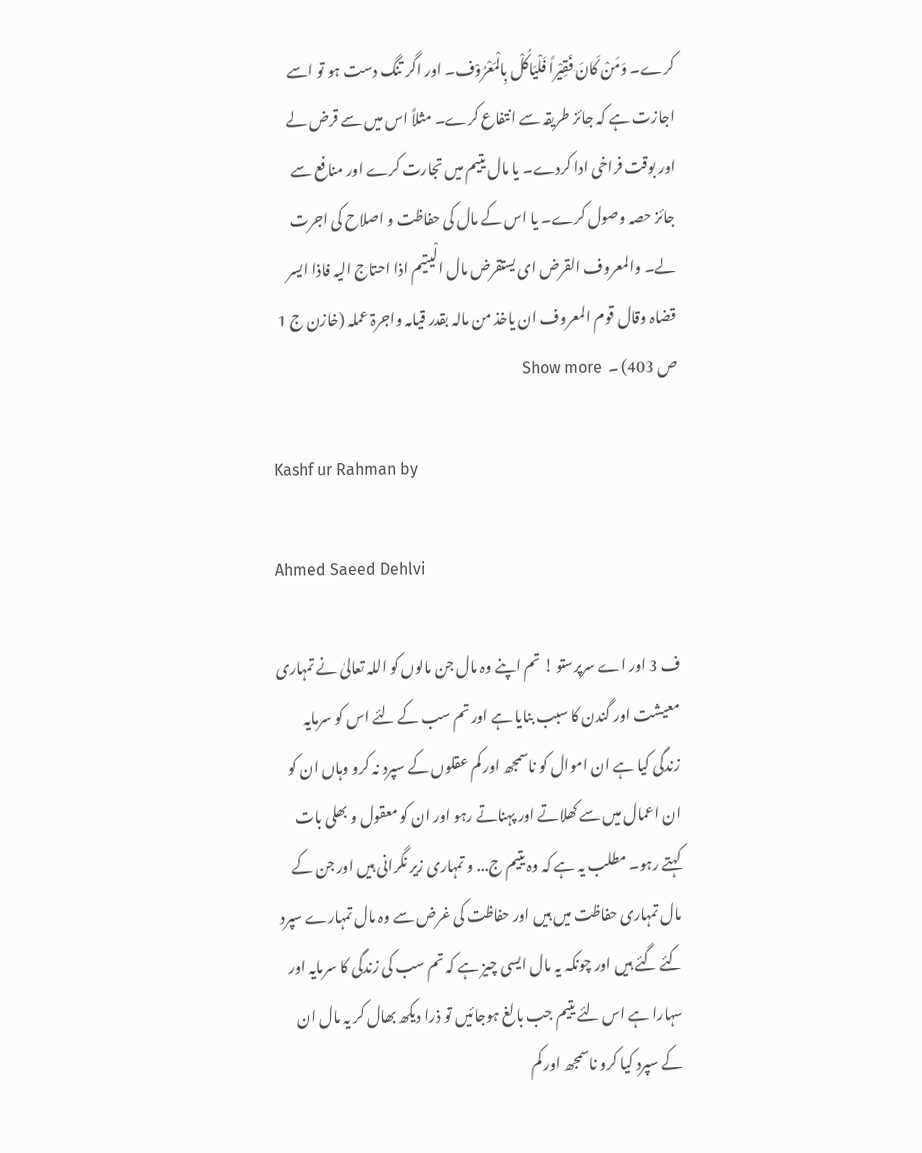کرے۔ وَمَنْ کَانَ فَقِیْراً فَلْیَاکُلْ بِالْمَعْرُوْف۔ اور اگر تنگ دست ہو تو اسے اجازت ہے کہ جائز طریقہ سے انتفاع کرے۔ مثلاً اس میں سے قرض لے اور بوقت فراخی ادا کردے۔ یا مال یتیم میں تجارت کرے اور منافع سے جائز حصہ وصول کرے۔ یا اس کے مال کی حفاظت و اصلاح کی اجرت لے۔ والمعروف القرض ای یستقرض مال الْیتیم اذا احتاج الیہ فاذا ایسر قضاہ وقال قوم المعروف ان یاخذ من مالہ بقدر قیامہ واجرۃ عملہ (خازن ج 1 ص 403) ۔  Show more

Kashf ur Rahman by

Ahmed Saeed Dehlvi

ف 3 اور اے سرپرستو ! تم اپنے وہ مال جن مالوں کو اللہ تعالیٰ نے تمہاری معیشت اور گندن کا سبب بنایا ہے اور تم سب کے لئے اس کو سرمایہ زندگی کیا ہے ان اموال کو ناسمجھ اور کم عقلوں کے سپرد نہ کرو وہاں ان کو ان اعمال میں سے کھلاتے اور پہناتے رہو اور ان کو معقول و بھلی بات کہتے رہو۔ مطلب یہ ہے کہ وہ یتیم ج... و تمہاری زیر نگرانی ہیں اور جن کے مال تمہاری حفاظت میں ہیں اور حفاظت کی غرض سے وہ مال تمہارے سپرد کئے گئے ہیں اور چونکہ یہ مال ایسی چیز ہے کہ تم سب کی زندگی کا سرمایہ اور سہارا ہے اس لئے یتیم جب بالغ ہوجائیں تو ذرا دیکھ بھال کر یہ مال ان کے سپرد کیا کرو ناسمجھ اور کم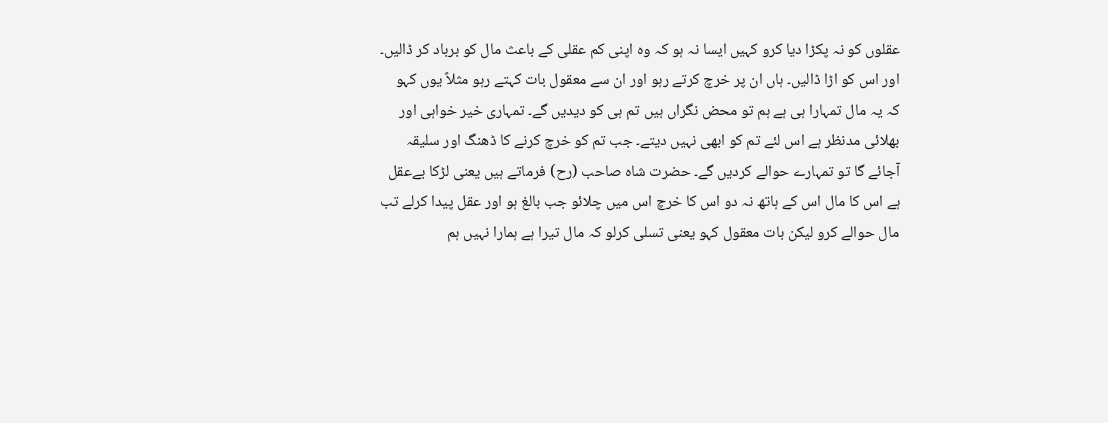عقلوں کو نہ پکڑا دیا کرو کہیں ایسا نہ ہو کہ وہ اپنی کم عقلی کے باعث مال کو برباد کر ڈالیں۔ اور اس کو اڑا ڈالیں۔ ہاں ان پر خرچ کرتے رہو اور ان سے معقول بات کہتے رہو مثلاً یوں کہو کہ یہ مال تمہارا ہی ہے ہم تو محض نگراں ہیں تم ہی کو دیدیں گے۔ تمہاری خیر خواہی اور بھلائی مدنظر ہے اس لئے تم کو ابھی نہیں دیتے۔ جب تم کو خرچ کرنے کا ڈھنگ اور سلیقہ آجائے گا تو تمہارے حوالے کردیں گے۔ حضرت شاہ صاحب (رح) فرماتے ہیں یعنی لڑکا بےعقل ہے اس کا مال اس کے ہاتھ نہ دو اس کا خرچ اس میں چلائو جب بالغ ہو اور عقل پیدا کرلے تب مال حوالے کرو لیکن بات معقول کہو یعنی تسلی کرلو کہ مال تیرا ہے ہمارا نہیں ہم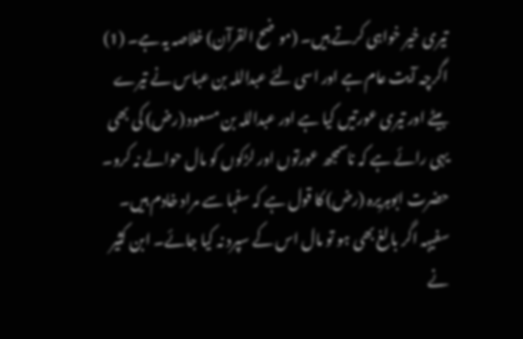تیری خیر خواہی کرتے ہیں۔ (موضح القرآن) خلاصہ یہ ہے۔ (1) اگرچہ آیت عام ہے اور اسی لئے عبداللہ بن عباس نے تیرے بیٹے اور تیری عورتیں کیا ہے اور عبداللہ بن مسعود (رض) کی بھی یہی رائے ہے کہ ناسمجھ عورتوں اور لڑکوں کو مال حوالے نہ کرو۔ حضرت ابوہریرہ (رض) کا قول ہے کہ سفہا سے مراد خادم ہیں۔ سفیہہ اگر بالغ بھی ہو تو مال اس کے سپرد نہ کیا جائے۔ ابن کثیر نے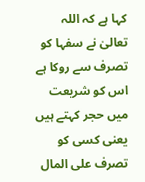کہا ہے کہ اللہ تعالیٰ نے سفہا کو تصرف سے روکا ہے اس کو شریعت میں حجر کہتے ہیں یعنی کسی کو تصرف علی المال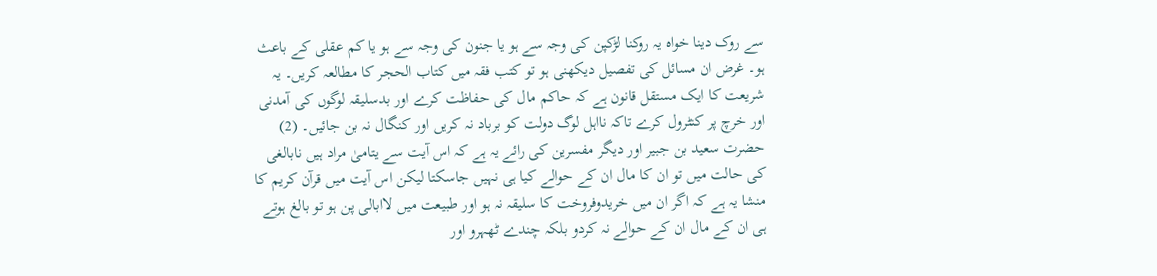سے روک دینا خواہ یہ روکنا لڑکپن کی وجہ سے ہو یا جنون کی وجہ سے ہو یا کم عقلی کے باعث ہو۔ غرض ان مسائل کی تفصیل دیکھنی ہو تو کتب فقہ میں کتاب الحجر کا مطالعہ کریں۔ یہ شریعت کا ایک مستقل قانون ہے کہ حاکم مال کی حفاظت کرے اور بدسلیقہ لوگوں کی آمدنی اور خرچ پر کنٹرول کرے تاکہ نااہل لوگ دولت کو برباد نہ کریں اور کنگال نہ بن جائیں۔ (2) حضرت سعید بن جبیر اور دیگر مفسرین کی رائے یہ ہے کہ اس آیت سے یتامیٰ مراد ہیں نابالغی کی حالت میں تو ان کا مال ان کے حوالے کیا ہی نہیں جاسکتا لیکن اس آیت میں قرآن کریم کا منشا یہ ہے کہ اگر ان میں خریدوفروخت کا سلیقہ نہ ہو اور طبیعت میں لاابالی پن ہو تو بالغ ہوتے ہی ان کے مال ان کے حوالے نہ کردو بلکہ چندے ٹھہرو اور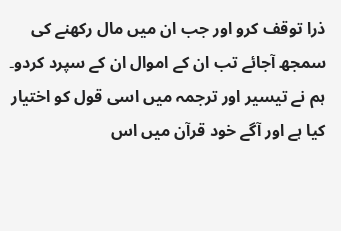ذرا توقف کرو اور جب ان میں مال رکھنے کی سمجھ آجائے تب ان کے اموال ان کے سپرد کردو۔ ہم نے تیسیر اور ترجمہ میں اسی قول کو اختیار کیا ہے اور آگے خود قرآن میں اس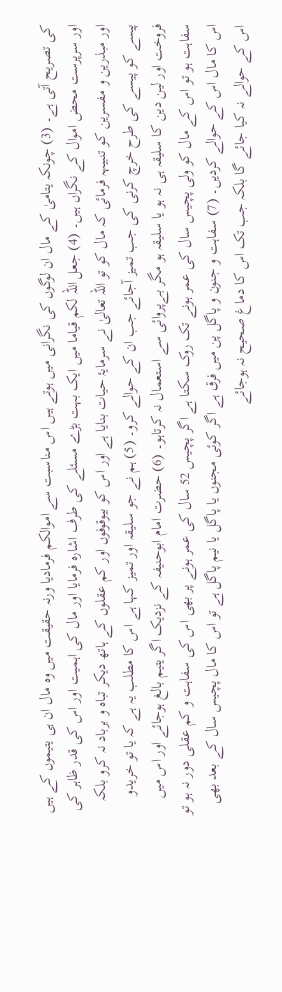کی تصریح آتی ہے۔ (3) چونکہ یتامیٰ کے مال ان لوگوں کی نگرانی میں ہوتے ہیں اس مناسبت سے اموالکم فرمادیا ورنہ حقیقت میں وہ مال ان ہی یتیموں کے ہیں اور سرپرست محض اموال کے نگراں ہیں۔ (4) جعل اللہ لکم قیاما میں ایک بہت بڑے مسئلے کی طرف اشارہ فرمایا اور مال کی اہمیت اور اس کی قدر ظاہر کی اور مبذرین و مفسرین کو تنبیہہ فرمائی کہ مال کو تو اللہ تعالیٰ نے سرمایۂ حیات بنایا ہے اور اس کو بیوقوفوں اور کم عقلوں کے ہاتھ دیکر تباہ و برباد نہ کرو بلکہ پیسے کو پیسے کی طرح خرچ کرنی کی جب تمیز آجائے جب ان کے حوالے کرو۔ (5) ہم نے جو سلیقہ اور تمیز کہا ہے اس کا مطلب یہ ہے کہ یا تو خریدو فروخت اور لین دین کا سلیقہ ہی نہ ہو یا سلیقہ ہو مگر بےپروائی سے استعمال نہ کرتاہو۔ (6) حضرت امام ابوحنیفہ کے نزدیک اگر یتیم بالغ ہوجائے اور اس میں سفاہت ہو تو اس کے مال کو ولی پچیس سال کی عمر ہونے تک روک سکتا ہے اگر پچیس 52 سال کی عمر ہونے پر بھی اس کی سفاہت و کم عقلی دور نہ ہو تو اس کا مال اس کے حوالے کردیں۔ (7) سفاہت و جنون و پاگل پن میں فرق ہے اگر کوئی مجنوں یا پاگل یا نیم پاگل ہے تو اس کا مال پچیس سال کے بعد بھی اس کے حوالے نہ کیا جائے گا بلکہ جب تک اس کا دماغ صحیح نہ ہوجائے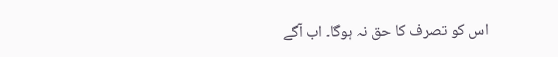اس کو تصرف کا حق نہ ہوگا۔ اب آگے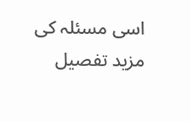اسی مسئلہ کی مزید تفصیل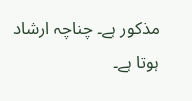مذکور ہے۔ چناچہ ارشاد ہوتا ہے۔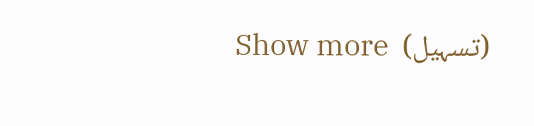(تسہیل)  Show more